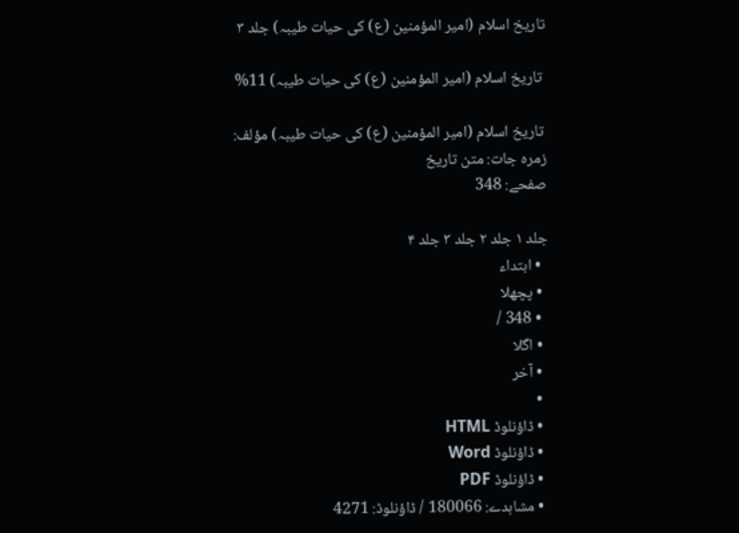تاريخ اسلام (امير المؤمنين (ع) كى حيات طيبہ) جلد ۳

 تاريخ اسلام (امير المؤمنين (ع) كى حيات طيبہ) 11%

 تاريخ اسلام (امير المؤمنين (ع) كى حيات طيبہ) مؤلف:
زمرہ جات: متن تاریخ
صفحے: 348

جلد ۱ جلد ۲ جلد ۳ جلد ۴
  • ابتداء
  • پچھلا
  • 348 /
  • اگلا
  • آخر
  •
  • ڈاؤنلوڈ HTML
  • ڈاؤنلوڈ Word
  • ڈاؤنلوڈ PDF
  • مشاہدے: 180066 / ڈاؤنلوڈ: 4271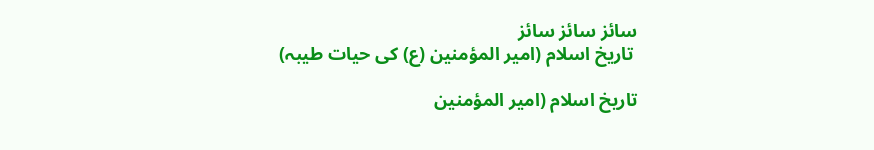سائز سائز سائز
 تاريخ اسلام (امير المؤمنين (ع) كى حيات طيبہ)

تاريخ اسلام (امير المؤمنين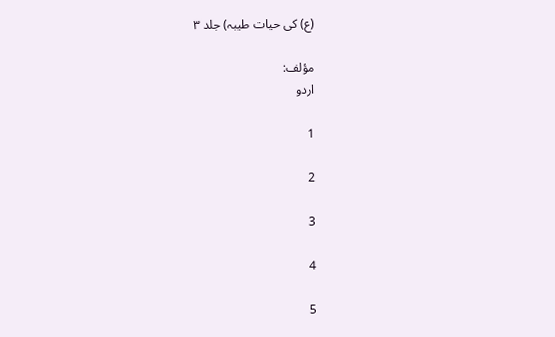(ع) كى حيات طيبہ) جلد ۳

مؤلف:
اردو

1

2

3

4

5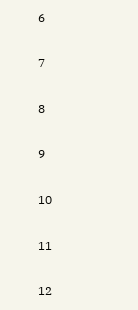6

7

8

9

10

11

12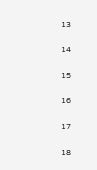13

14

15

16

17

18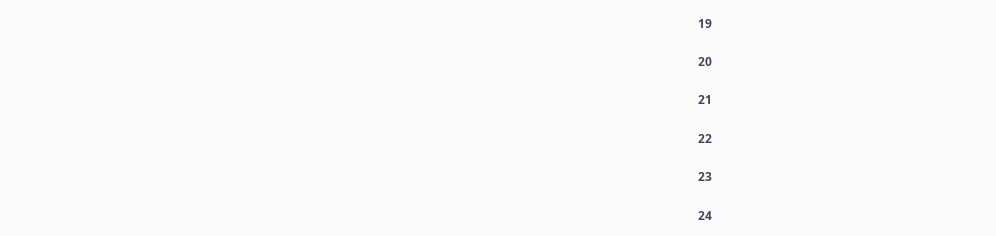19

20

21

22

23

24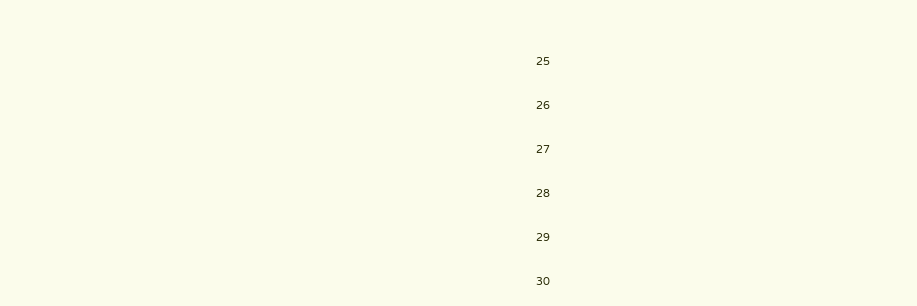25

26

27

28

29

30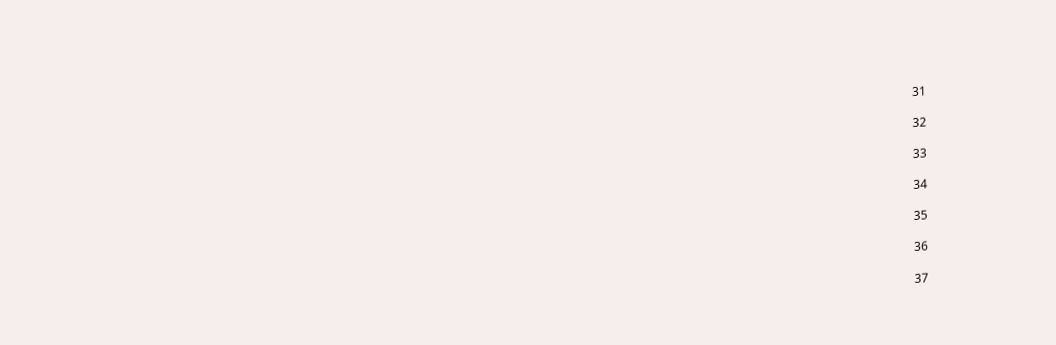31

32

33

34

35

36

37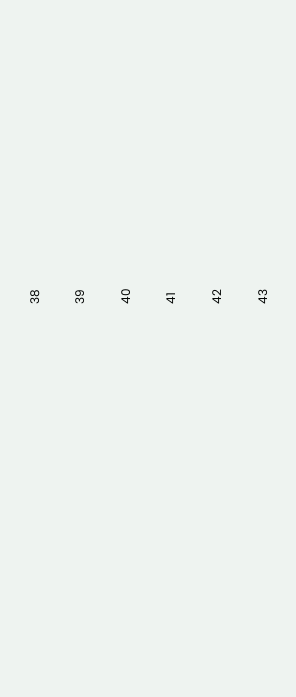38

39

40

41

42

43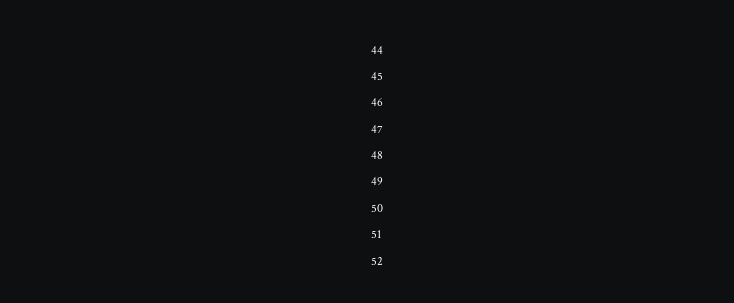44

45

46

47

48

49

50

51

52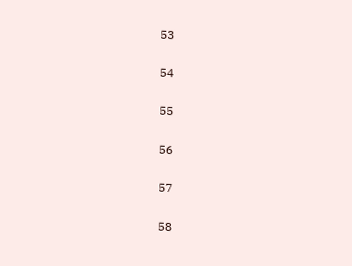53

54

55

56

57

58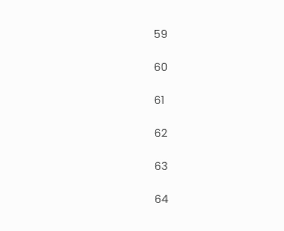59

60

61

62

63

64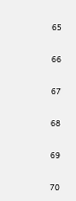65

66

67

68

69

70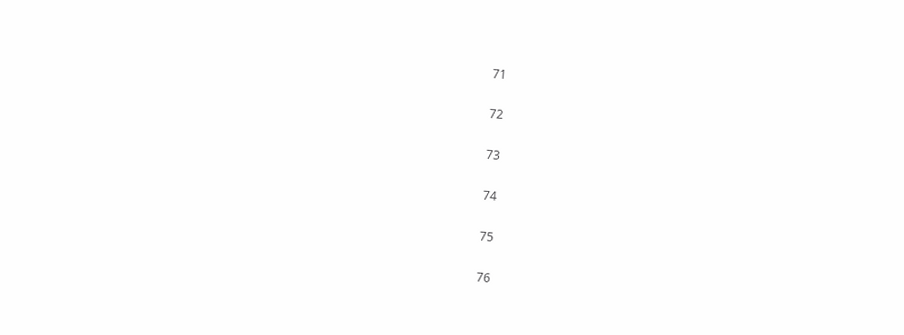71

72

73

74

75

76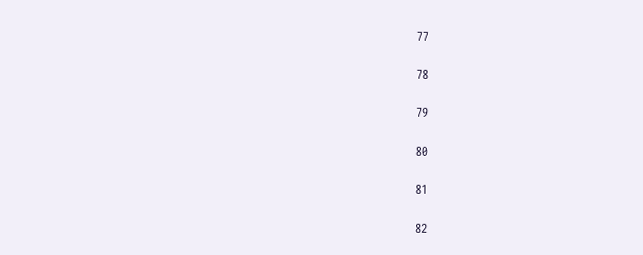77

78

79

80

81

82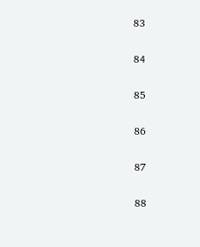83

84

85

86

87

88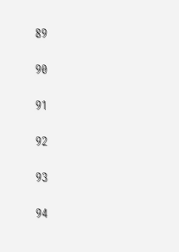89

90

91

92

93

94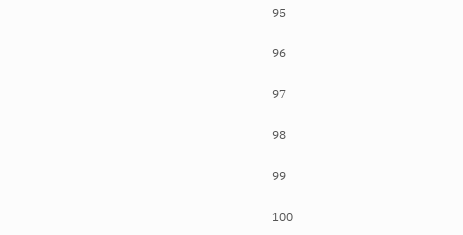95

96

97

98

99

100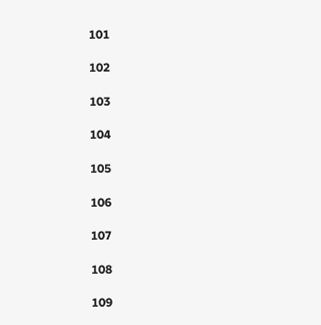101

102

103

104

105

106

107

108

109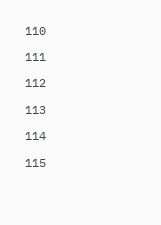110

111

112

113

114

115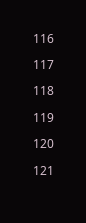116

117

118

119

120

121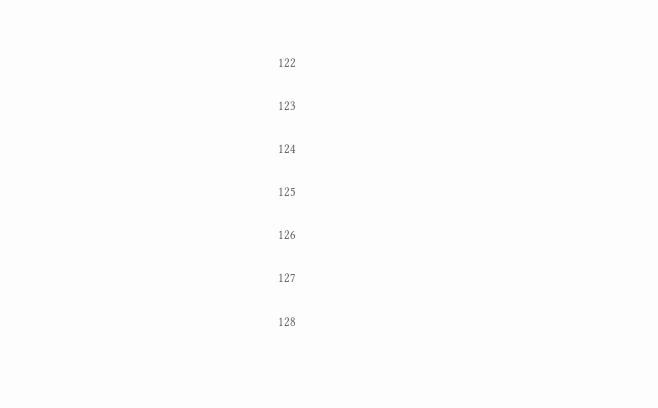122

123

124

125

126

127

128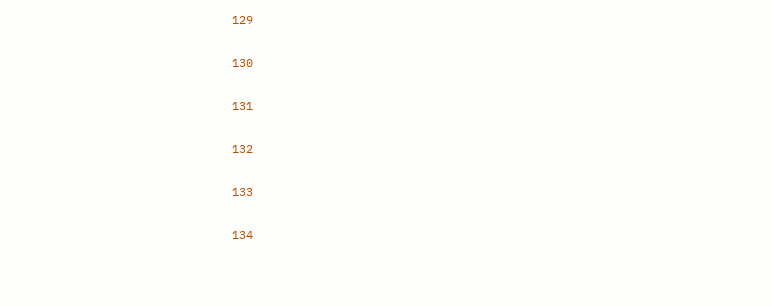129

130

131

132

133

134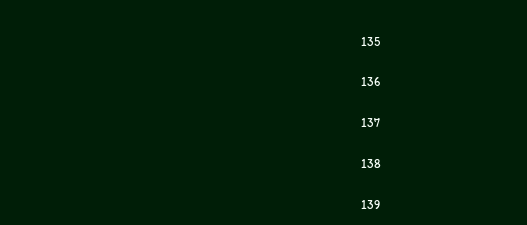135

136

137

138

139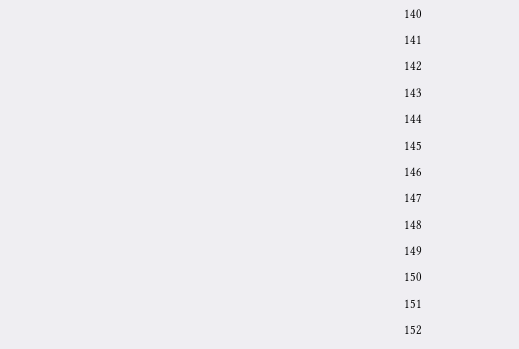140

141

142

143

144

145

146

147

148

149

150

151

152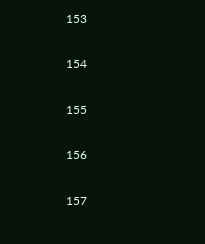153

154

155

156

157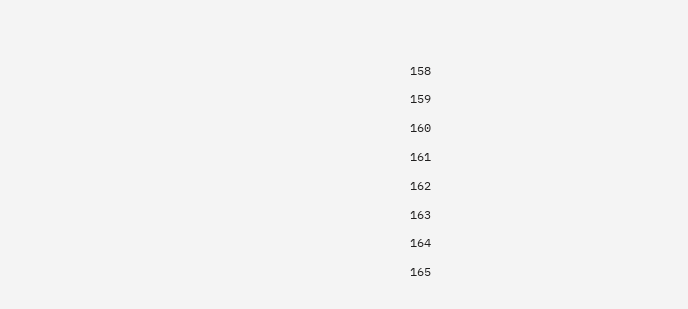158

159

160

161

162

163

164

165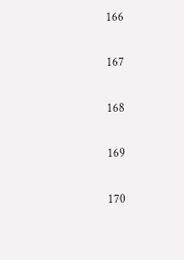166

167

168

169

170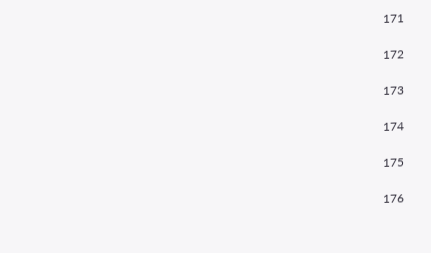171

172

173

174

175

176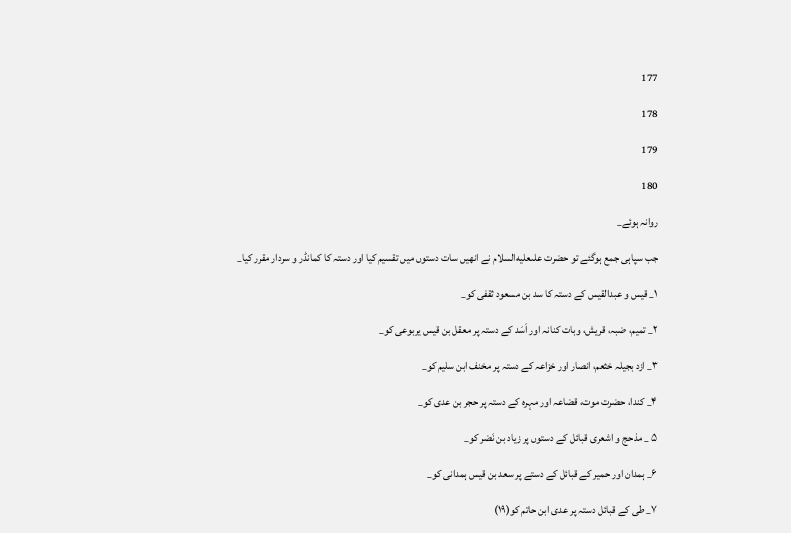177

178

179

180

روانہ ہوئے_

جب سپاہى جمع ہوگئے تو حضرت علىعليه‌السلام نے انھيں سات دستوں ميں تقسيم كيا اور دستہ كا كمانڈر و سردار مقرر كيا_

۱_ قيس و عبدالقيس كے دستہ كا سد بن مسعود ثقفى كو_

۲_ تميم، ضبہ، قريش، وبات كنانہ اور اَسَد كے دستہ پر معقل بن قيس يربوعى كو_

۳_ ازد بجيلہ خثعم، انصار اور خزاعہ كے دستہ پر مخنف ابن سليم كو_

۴_ كندا، حضرت موت، قضاعہ اور مہرہ كے دستہ پر حجر بن عدى كو_

۵ _ مذحج و اشعرى قبائل كے دستوں پر زياد بن نَضر كو_

۶_ ہمدان اور حمير كے قبائل كے دستے پر سعد بن قيس ہمدانى كو_

۷_ طى كے قبائل دستہ پر عدى ابن حاتم كو(۱۹)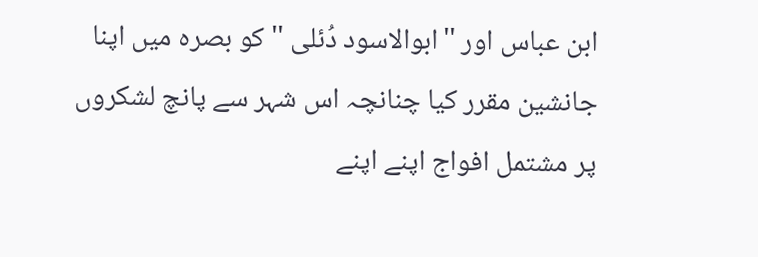ابن عباس اور ''ابوالاسود دُئلى ''كو بصرہ ميں اپنا جانشين مقرر كيا چنانچہ اس شہر سے پانچ لشكروں پر مشتمل افواج اپنے اپنے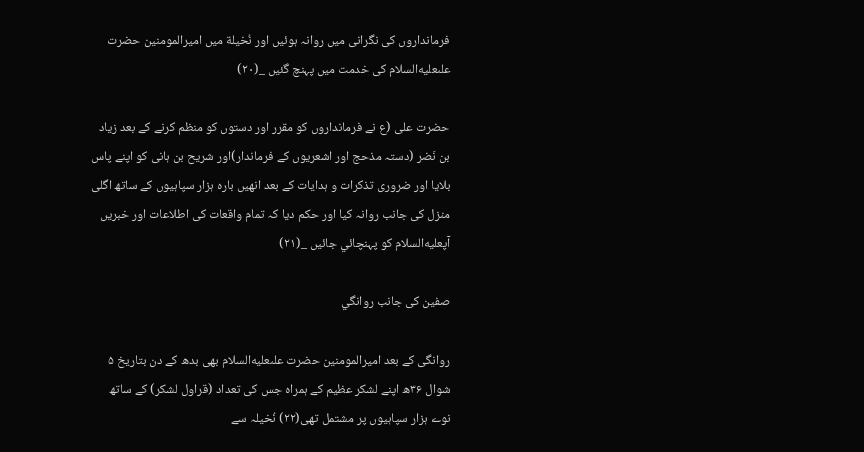فرمانداروں كى نگرانى ميں روانہ ہوئيں اور نُخيلة ميں اميرالمومنين حضرت علىعليه‌السلام كى خدمت ميں پہنچ گئيں _(۲۰)

حضرت على (ع نے فرمانداروں كو مقرر اور دستوں كو منظم كرنے كے بعد زياد بن نَضر (دستہ مذحج اور اشعريوں كے فرماندار)اور شريح بن ہانى كو اپنے پاس بلايا اور ضرورى تذكرات و ہدايات كے بعد انھيں بارہ ہزار سپاہيوں كے ساتھ اگلى منزل كى جانب روانہ كيا اور حكم ديا كہ تمام واقعات كى اطلاعات اور خبريں آپعليه‌السلام كو پہنچائي جائيں _(۲۱)

صفين كى جانب روانگي

روانگى كے بعد اميرالمومنين حضرت علىعليه‌السلام بھى بدھ كے دن بتاريخ ۵ شوال ۳۶ھ اپنے لشكر عظيم كے ہمراہ جس كى تعداد (قراول لشكر) كے ساتھ نوے ہزار سپاہيوں پر مشتمل تھى(۲۲) نُخيلہ سے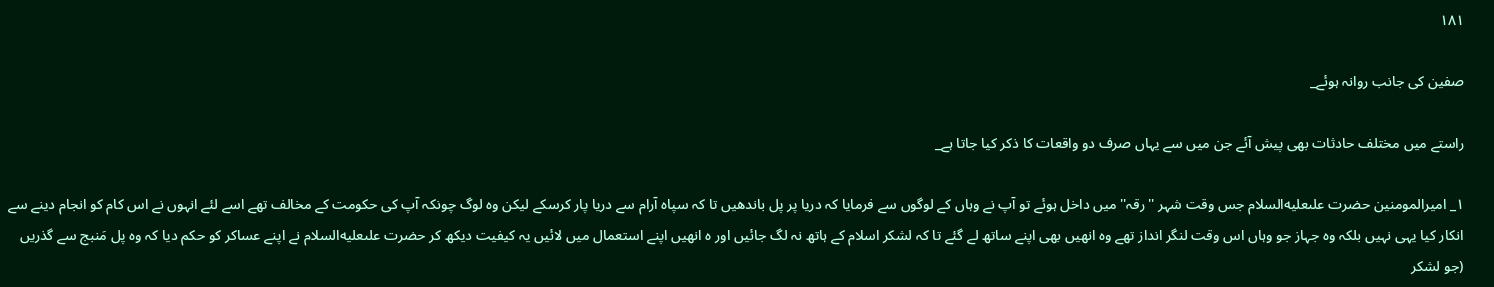۱۸۱

صفين كى جانب روانہ ہوئے_

راستے ميں مختلف حادثات بھى پيش آئے جن ميں سے يہاں صرف دو واقعات كا ذكر كيا جاتا ہے_

۱_ اميرالمومنين حضرت علىعليه‌السلام جس وقت شہر '' رقہ'' ميں داخل ہوئے تو آپ نے وہاں كے لوگوں سے فرمايا كہ دريا پر پل باندھيں تا كہ سپاہ آرام سے دريا پار كرسكے ليكن وہ لوگ چونكہ آپ كى حكومت كے مخالف تھے اسے لئے انہوں نے اس كام كو انجام دينے سے انكار كيا يہى نہيں بلكہ وہ جہاز جو وہاں اس وقت لنگر انداز تھے وہ انھيں بھى اپنے ساتھ لے گئے تا كہ لشكر اسلام كے ہاتھ نہ لگ جائيں اور ہ انھيں اپنے استعمال ميں لائيں يہ كيفيت ديكھ كر حضرت علىعليه‌السلام نے اپنے عساكر كو حكم ديا كہ وہ پل مَنبج سے گذريں (جو لشكر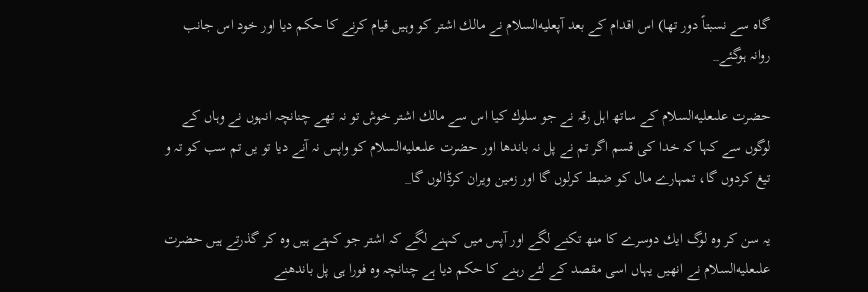گاہ سے نسبتاً دور تھا) اس اقدام كے بعد آپعليه‌السلام نے مالك اشتر كو وہيں قيام كرنے كا حكم ديا اور خود اس جانب روانہ ہوگئے_

حضرت علىعليه‌السلام كے ساتھ اہل رقہ نے جو سلوك كيا اس سے مالك اشتر خوش تو نہ تھے چنانچہ انہوں نے وہاں كے لوگوں سے كہا كہ خدا كى قسم اگر تم نے پل نہ باندھا اور حضرت علىعليه‌السلام كو واپس نہ آنے ديا تو يں تم سب كو تہ و تيغ كردوں گا، تمہارے مال كو ضبط كرلوں گا اور زمين ويران كرڈالوں گا_

يہ سن كر وہ لوگ ايك دوسرے كا منھ تكنے لگے اور آپس ميں كہنے لگے كہ اشتر جو كہتے ہيں وہ كر گذرتے ہيں حضرت علىعليه‌السلام نے انھيں يہاں اسى مقصد كے لئے رہنے كا حكم ديا ہے چنانچہ وہ فورا ہى پل باندھنے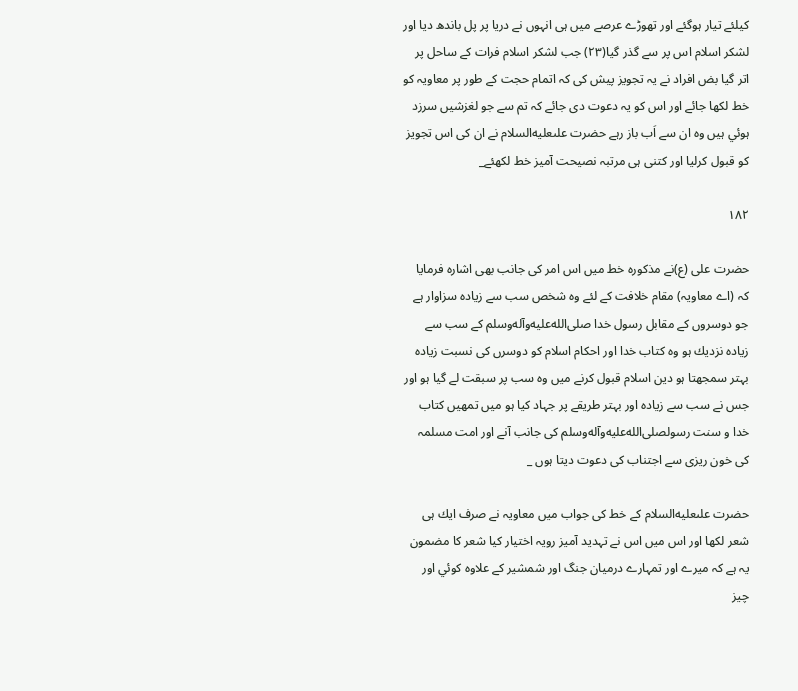كيلئے تيار ہوگئے اور تھوڑے عرصے ميں ہى انہوں نے دريا پر پل باندھ ديا اور لشكر اسلام اس پر سے گذر گيا(۲۳) جب لشكر اسلام فرات كے ساحل پر اتر گيا بض افراد نے يہ تجويز پيش كى كہ اتمام حجت كے طور پر معاويہ كو خط لكھا جائے اور اس كو يہ دعوت دى جائے كہ تم سے جو لغزشيں سرزد ہوئي ہيں وہ ان سے اَب باز رہے حضرت علىعليه‌السلام نے ان كى اس تجويز كو قبول كرليا اور كتنى ہى مرتبہ نصيحت آميز خط لكھئے_

۱۸۲

حضرت على (ع)نے مذكورہ خط ميں اس امر كى جانب بھى اشارہ فرمايا كہ (اے معاويہ) مقام خلافت كے لئے وہ شخص سب سے زيادہ سزاوار ہے جو دوسروں كے مقابل رسول خدا صلى‌الله‌عليه‌وآله‌وسلم كے سب سے زيادہ نزديك ہو وہ كتاب خدا اور احكام اسلام كو دوسرں كى نسبت زيادہ بہتر سمجھتا ہو دين اسلام قبول كرنے ميں وہ سب پر سبقت لے گيا ہو اور جس نے سب سے زيادہ اور بہتر طريقے پر جہاد كيا ہو ميں تمھيں كتاب خدا و سنت رسولصلى‌الله‌عليه‌وآله‌وسلم كى جانب آنے اور امت مسلمہ كى خون ريزى سے اجتناب كى دعوت ديتا ہوں _

حضرت علىعليه‌السلام كے خط كى جواب ميں معاويہ نے صرف ايك ہى شعر لكھا اور اس ميں اس نے تہديد آميز رويہ اختيار كيا شعر كا مضمون يہ ہے كہ ميرے اور تمہارے درميان جنگ اور شمشير كے علاوہ كوئي اور چيز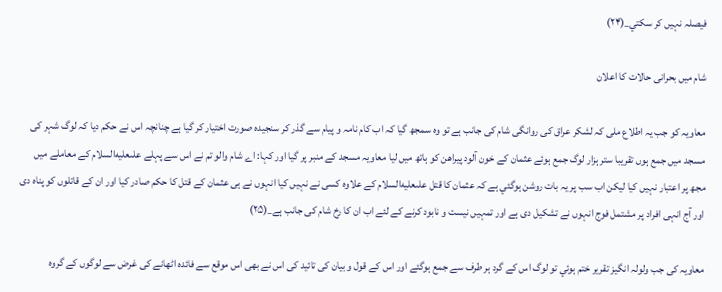فيصلہ نہيں كر سكتي_(۲۴)

شام ميں بحرانى حالات كا اعلان

معاويہ كو جب يہ اطلاع ملى كہ لشكر عراق كى روانگى شام كى جانب ہے تو وہ سمجھ گيا كہ اب كام نامہ و پيام سے گذر كر سنجيدہ صورت اختيار كر گيا ہے چنانچہ اس نے حكم ديا كہ لوگ شہر كى مسجد ميں جمع ہوں تقريبا ستر ہزار لوگ جمع ہوئے عثمان كے خون آلود پيراھن كو ہاتھ ميں ليا معاويہ مسجد كے منبر پر گيا اور كہا: اے شام والو تم نے اس سے پہلے علىعليه‌السلام كے معاملے ميں مجھ پر اعتبار نہيں كيا ليكن اب سب پر يہ بات روشن ہوگئي ہے كہ عثمان كا قتل علىعليه‌السلام كے علاوہ كسى نے نہيں كيا انہوں نے ہى عثمان كے قتل كا حكم صادر كيا اور ان كے قاتلوں كو پناہ دى اور آج انہى افراد پر مشتمل فوج انہوں نے تشكيل دى ہے اور تمہيں نيست و نابود كرنے كے لئے اب ان كا رخ شام كى جانب ہے_(۲۵)

معاويہ كى جب ولولہ انگيز تقرير ختم ہوئي تو لوگ اس كے گرد ہر طرف سے جمع ہوگئے اور اس كے قول و بيان كى تائيد كى اس نے بھى اس موقع سے فائدہ اٹھانے كى غرض سے لوگوں كے گروہ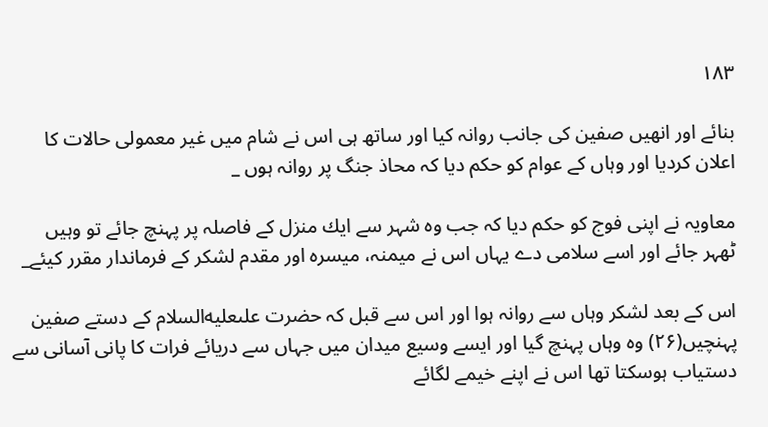۱۸۳

بنائے اور انھيں صفين كى جانب روانہ كيا اور ساتھ ہى اس نے شام ميں غير معمولى حالات كا اعلان كرديا اور وہاں كے عوام كو حكم ديا كہ محاذ جنگ پر روانہ ہوں _

معاويہ نے اپنى فوج كو حكم ديا كہ جب وہ شہر سے ايك منزل كے فاصلہ پر پہنچ جائے تو وہيں ٹھہر جائے اور اسے سلامى دے يہاں اس نے ميمنہ، ميسرہ اور مقدم لشكر كے فرماندار مقرر كيئے_

اس كے بعد لشكر وہاں سے روانہ ہوا اور اس سے قبل كہ حضرت علىعليه‌السلام كے دستے صفين پہنچيں(۲۶) وہ وہاں پہنچ گيا اور ايسے وسيع ميدان ميں جہاں سے دريائے فرات كا پانى آسانى سے دستياب ہوسكتا تھا اس نے اپنے خيمے لگائے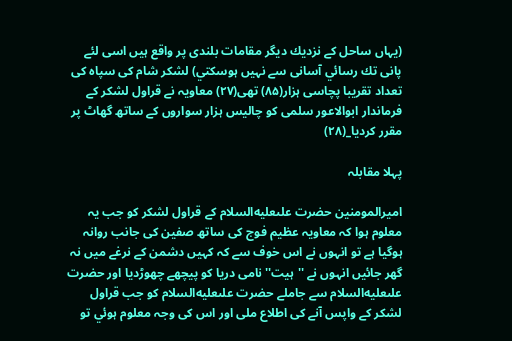(يہاں ساحل كے نزديك ديگر مقامات بلندى پر واقع ہيں اسى لئے پانى تك رسائي آسانى سے نہيں ہوسكتي) لشكر شام كى سپاہ كى تعداد تقريبا پچاسى ہزار(۸۵) تھى(۲۷) معاويہ نے قراول لشكر كے فرماندار ابوالاعور سلمى كو چاليس ہزار سواروں كے ساتھ گھاٹ پر مقرر كرديا_(۲۸)

پہلا مقابلہ

اميرالمومنين حضرت علىعليه‌السلام كے قراول لشكر كو جب يہ معلوم ہوا كہ معاويہ عظيم فوج كى ساتھ صفين كى جانب روانہ ہوگيا ہے تو انہوں نے اس خوف سے كہ كہيں دشمن كے نرغے ميں نہ گھر جائيں انہوں نے ''ہيت''نامى دريا كو پيچھے چھوڑديا اور حضرت علىعليه‌السلام سے جاملے حضرت علىعليه‌السلام كو جب قراول لشكر كے واپس آنے كى اطلاع ملى اور اس كى وجہ معلوم ہوئي تو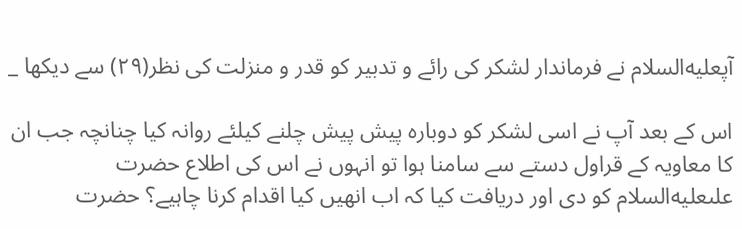آپعليه‌السلام نے فرماندار لشكر كى رائے و تدبير كو قدر و منزلت كى نظر(۲۹) سے ديكھا _

اس كے بعد آپ نے اسى لشكر كو دوبارہ پيش پيش چلنے كيلئے روانہ كيا چنانچہ جب ان كا معاويہ كے قراول دستے سے سامنا ہوا تو انہوں نے اس كى اطلاع حضرت علىعليه‌السلام كو دى اور دريافت كيا كہ اب انھيں كيا اقدام كرنا چاہيے؟ حضرت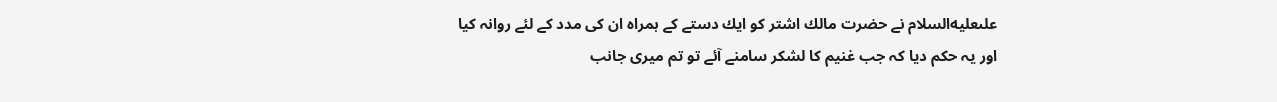علىعليه‌السلام نے حضرت مالك اشتر كو ايك دستے كے ہمراہ ان كى مدد كے لئے روانہ كيا اور يہ حكم ديا كہ جب غنيم كا لشكر سامنے آئے تو تم ميرى جانب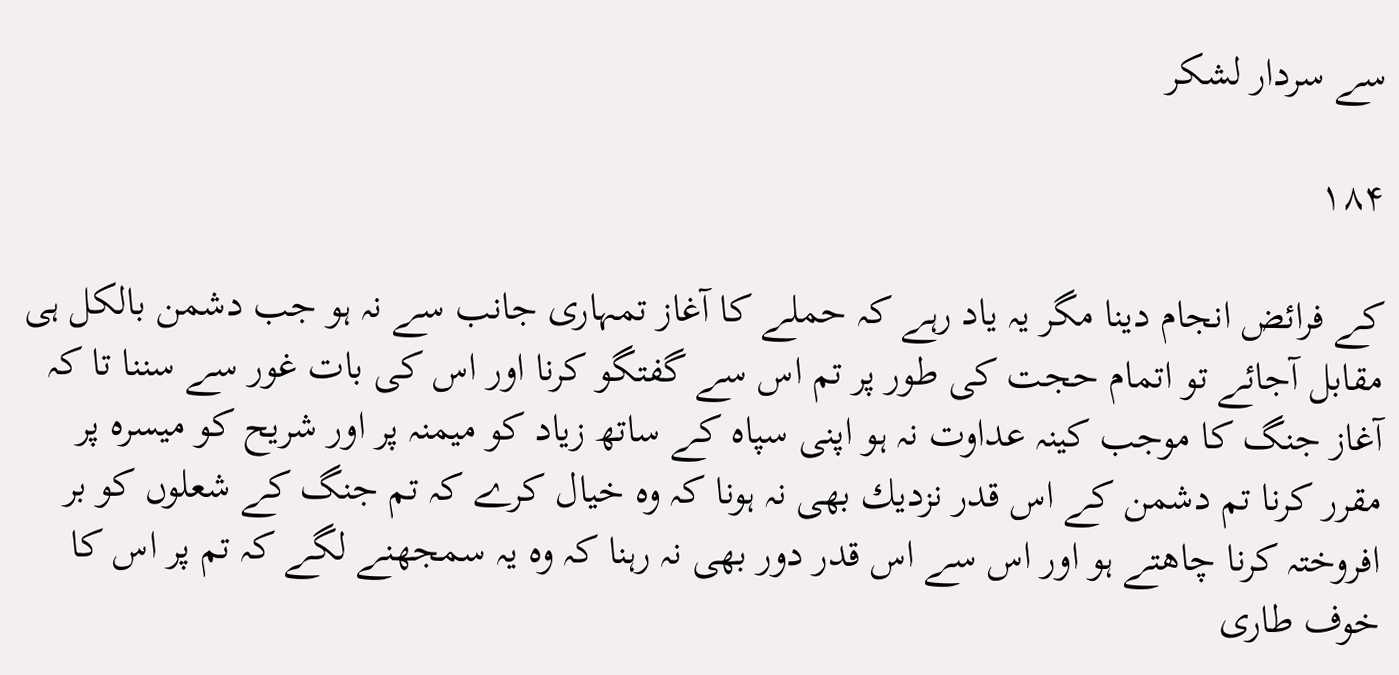سے سردار لشكر

۱۸۴

كے فرائض انجام دينا مگر يہ ياد رہے كہ حملے كا آغاز تمہارى جانب سے نہ ہو جب دشمن بالكل ہى مقابل آجائے تو اتمام حجت كى طور پر تم اس سے گفتگو كرنا اور اس كى بات غور سے سننا تا كہ آغاز جنگ كا موجب كينہ عداوت نہ ہو اپنى سپاہ كے ساتھ زياد كو ميمنہ پر اور شريح كو ميسرہ پر مقرر كرنا تم دشمن كے اس قدر نزديك بھى نہ ہونا كہ وہ خيال كرے كہ تم جنگ كے شعلوں كو بر افروختہ كرنا چاھتے ہو اور اس سے اس قدر دور بھى نہ رہنا كہ وہ يہ سمجھنے لگے كہ تم پر اس كا خوف طارى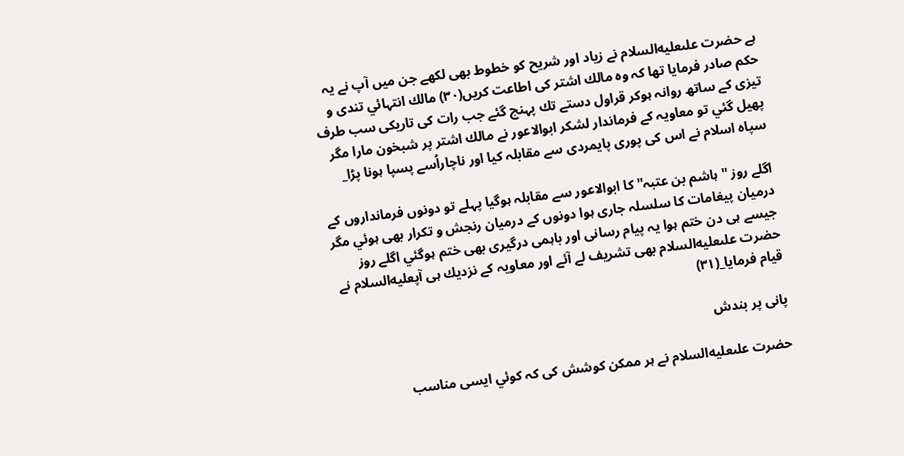ہے حضرت علىعليه‌السلام نے زياد اور شريح كو خطوط بھى لكھے جن ميں آپ نے يہ حكم صادر فرمايا تھا كہ وہ مالك اشتر كى اطاعت كريں(۳۰) مالك انتہائي تندى و تيزى كے ساتھ روانہ ہوكر قراول دستے تك پہنچ گئے جب رات كى تاريكى سب طرف پھيل گئي تو معاويہ كے فرماندار لشكر ابوالاعور نے مالك اشتر پر شبخون مارا مگر سپاہ اسلام نے اس كى پورى پايمردى سے مقابلہ كيا اور ناچاراُسے پسپا ہونا پڑا_

اگلے روز '' ہاشم بن عتبہ'' كا ابوالاعور سے مقابلہ ہوگيا پہلے تو دونوں فرمانداروں كے درميان پيغامات كا سلسلہ جارى ہوا دونوں كے درميان رنجش و تكرار بھى ہوئي مگر جيسے ہى دن ختم ہوا يہ پيام رسانى اور باہمى درگيرى بھى ختم ہوگئي اگلے روز حضرت علىعليه‌السلام بھى تشريف لے آئے اور معاويہ كے نزديك ہى آپعليه‌السلام نے قيام فرمايا_(۳۱)

پانى پر بندش

حضرت علىعليه‌السلام نے ہر ممكن كوشش كى كہ كوئي ايسى مناسب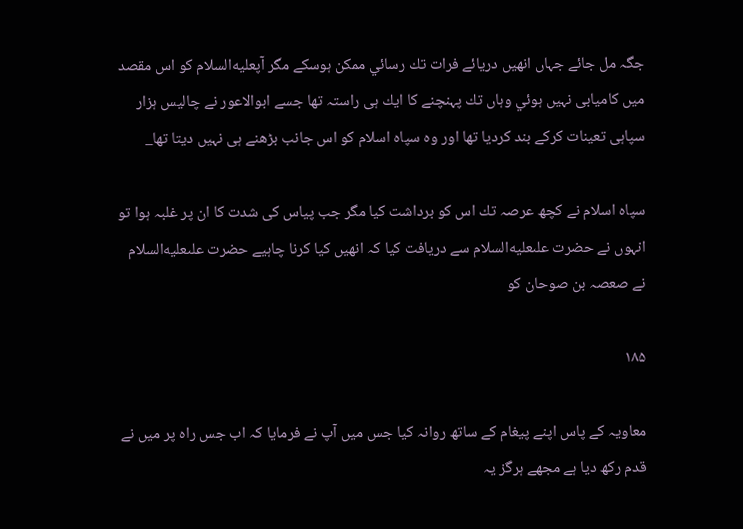جگہ مل جائے جہاں انھيں دريائے فرات تك رسائي ممكن ہوسكے مگر آپعليه‌السلام كو اس مقصد ميں كاميابى نہيں ہوئي وہاں تك پہنچنے كا ايك ہى راستہ تھا جسے ابوالاعور نے چاليس ہزار سپاہى تعينات كركے بند كرديا تھا اور وہ سپاہ اسلام كو اس جانب بڑھنے ہى نہيں ديتا تھا_

سپاہ اسلام نے كچھ عرصہ تك اس كو برداشت كيا مگر جب پياس كى شدت كا ان پر غلبہ ہوا تو انہوں نے حضرت علىعليه‌السلام سے دريافت كيا كہ انھيں كيا كرنا چاہيے حضرت علىعليه‌السلام نے صعصہ بن صوحان كو

۱۸۵

معاويہ كے پاس اپنے پيغام كے ساتھ روانہ كيا جس ميں آپ نے فرمايا كہ اب جس راہ پر ميں نے قدم ركھ ديا ہے مجھے ہرگز يہ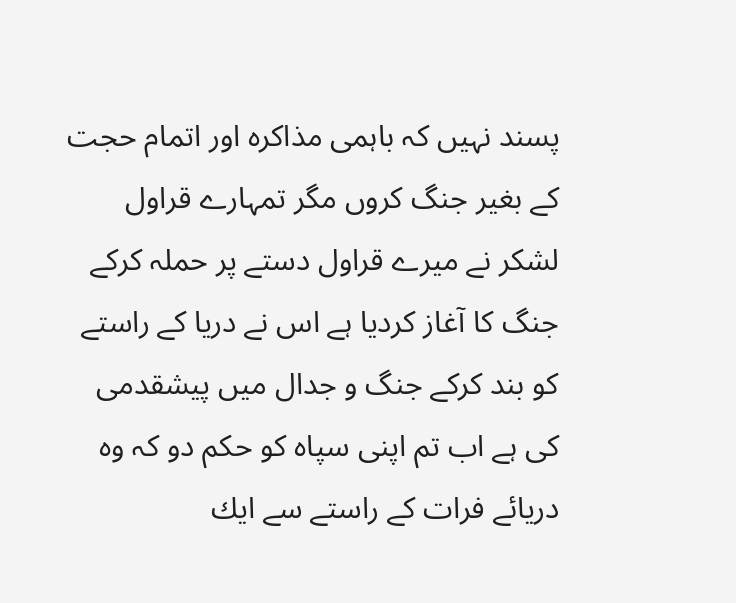پسند نہيں كہ باہمى مذاكرہ اور اتمام حجت كے بغير جنگ كروں مگر تمہارے قراول لشكر نے ميرے قراول دستے پر حملہ كركے جنگ كا آغاز كرديا ہے اس نے دريا كے راستے كو بند كركے جنگ و جدال ميں پيشقدمى كى ہے اب تم اپنى سپاہ كو حكم دو كہ وہ دريائے فرات كے راستے سے ايك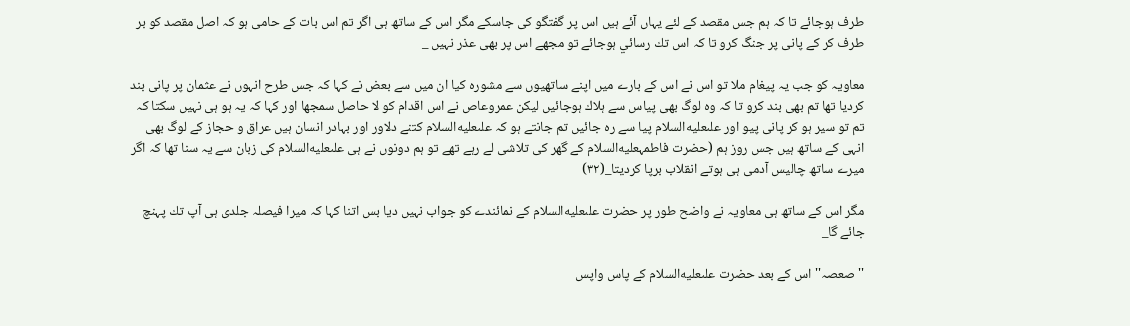طرف ہوجائے تا كہ ہم جس مقصد كے لئے يہاں آئے ہيں اس پر گفتگو كى جاسكے مگر اس كے ساتھ ہى اگر تم اس بات كے حامى ہو كہ اصل مقصد كو بر طرف كر كے پانى پر جنگ كرو تا كہ اس تك رسائي ہوجائے تو مجھے اس پر بھى عذر نہيں _

معاويہ كو جب يہ پيغام ملا تو اس نے اس كے بارے ميں اپنے ساتھيوں سے مشورہ كيا ان ميں سے بعض نے كہا كہ جس طرح انہوں نے عثمان پر پانى بند كرديا تھا تم بھى بند كرو تا كہ وہ لوگ بھى پياس سے ہلاك ہوجائيں ليكن عمروعاص نے اس اقدام كو لا حاصل سمجھا اور كہا كہ يہ ہو ہى نہيں سكتا كہ تم تو سير ہو كر پانى پيو اور علىعليه‌السلام پيا سے رہ جائيں تم جانتے ہو كہ علىعليه‌السلام كتنے دلاور اور بہادر انسان ہيں عراق و حجاز كے لوگ بھى انہى كے ساتھ ہيں جس روز ہم (حضرت فاطمہعليه‌السلام كے گھر كى تلاشى لے رہے تھے تو ہم دونوں نے ہى علىعليه‌السلام كى زبان سے يہ سنا تھا كہ اگر ميرے ساتھ چاليس آدمى ہى ہوتے انقلاب برپا كرديتا_(۳۲)

مگر اس كے ساتھ ہى معاويہ نے واضح طور پر حضرت علىعليه‌السلام كے نمائندے كو جواب نہيں ديا بس اتنا كہا كہ ميرا فيصلہ جلدى ہى آپ تك پہنچ جائے گا_

''صعصہ'' اس كے بعد حضرت علىعليه‌السلام كے پاس واپس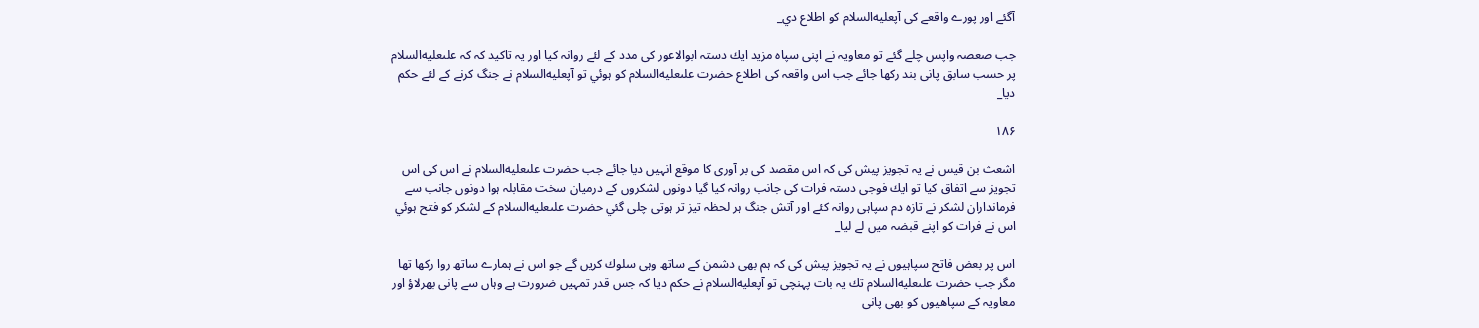آگئے اور پورے واقعے كى آپعليه‌السلام كو اطلاع دي_

جب صعصہ واپس چلے گئے تو معاويہ نے اپنى سپاہ مزيد ايك دستہ ابوالاعور كى مدد كے لئے روانہ كيا اور يہ تاكيد كہ كہ علىعليه‌السلام پر حسب سابق پانى بند ركھا جائے جب اس واقعہ كى اطلاع حضرت علىعليه‌السلام كو ہوئي تو آپعليه‌السلام نے جنگ كرنے كے لئے حكم ديا_

۱۸۶

اشعث بن قيس نے يہ تجويز پيش كى كہ اس مقصد كى بر آورى كا موقع انہيں ديا جائے جب حضرت علىعليه‌السلام نے اس كى اس تجويز سے اتفاق كيا تو ايك فوجى دستہ فرات كى جانب روانہ كيا گيا دونوں لشكروں كے درميان سخت مقابلہ ہوا دونوں جانب سے فرمانداران لشكر نے تازہ دم سپاہى روانہ كئے اور آتش جنگ ہر لحظہ تيز تر ہوتى چلى گئي حضرت علىعليه‌السلام كے لشكر كو فتح ہوئي اس نے فرات كو اپنے قبضہ ميں لے ليا_

اس پر بعض فاتح سپاہيوں نے يہ تجويز پيش كى كہ ہم بھى دشمن كے ساتھ وہى سلوك كريں گے جو اس نے ہمارے ساتھ روا ركھا تھا مگر جب حضرت علىعليه‌السلام تك يہ بات پہنچى تو آپعليه‌السلام نے حكم ديا كہ جس قدر تمہيں ضرورت ہے وہاں سے پانى بھرلاؤ اور معاويہ كے سپاھيوں كو بھى پانى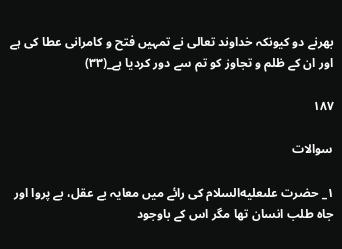بھرنے دو كيونكہ خداوند تعالى نے تمہيں فتح و كامرانى عطا كى ہے اور ان كے ظلم و تجاوز كو تم سے دور كرديا ہے_(۳۳)

۱۸۷

سوالات

۱_ حضرت علىعليه‌السلام كى رائے ميں معايہ بے عقل، بے پروا اور جاہ طلب انسان تھا مگر اس كے باوجود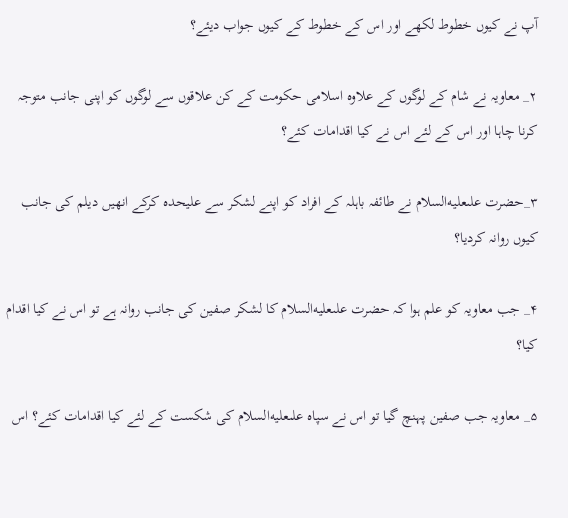آپ نے كيوں خطوط لكھے اور اس كے خطوط كے كيوں جواب ديئے؟

۲_ معاويہ نے شام كے لوگوں كے علاوہ اسلامى حكومت كے كن علاقوں سے لوگوں كو اپنى جانب متوجہ كرنا چاہا اور اس كے لئے اس نے كيا اقدامات كئے؟

۳_حضرت علىعليه‌السلام نے طائفہ باہلہ كے افراد كو اپنے لشكر سے عليحدہ كركے انھيں ديلم كى جانب كيوں روانہ كرديا؟

۴_ جب معاويہ كو علم ہوا كہ حضرت علىعليه‌السلام كا لشكر صفين كى جانب روانہ ہے تو اس نے كيا اقدام كيا؟

۵_ معاويہ جب صفين پہنچ گيا تو اس نے سپاہ علىعليه‌السلام كى شكست كے لئے كيا اقدامات كئے؟ اس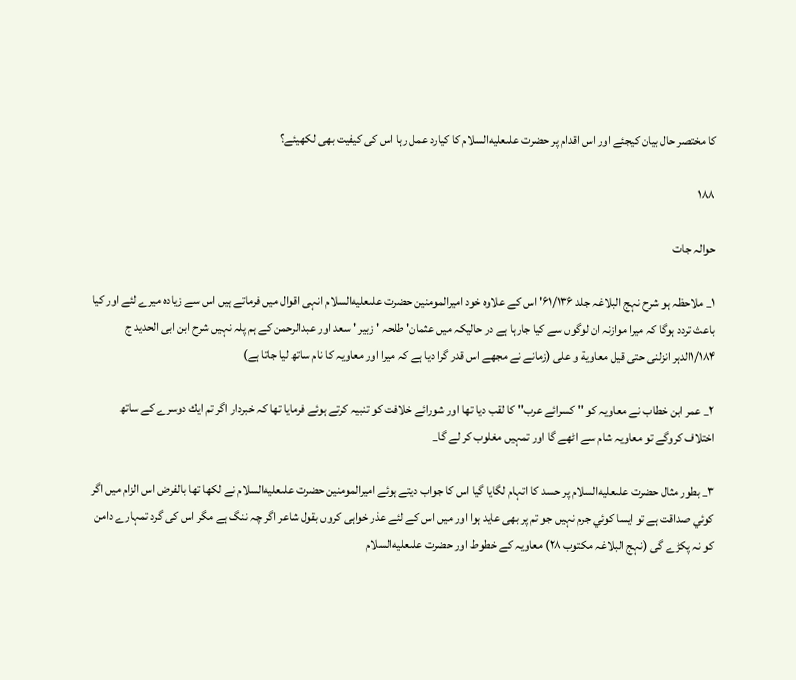كا مختصر حال بيان كيجئے اور اس اقدام پر حضرت علىعليه‌السلام كا كيارد عمل رہا اس كى كيفيت بھى لكھيئے؟

۱۸۸

حوالہ جات

۱_ ملاحظہ ہو شرح نہج البلاغہ جلد ۶۱/۱۳۶' اس كے علاوہ خود اميرالمومنين حضرت علىعليه‌السلام انہى اقوال ميں فرماتے ہيں اس سے زيادہ ميرے لئے اور كيا باعث تردد ہوگا كہ ميرا موازنہ ان لوگوں سے كيا جارہا ہے در حاليكہ ميں عثمان' طلحہ ' زبير ' سعد اور عبدالرحمن كے ہم پلہ نہيں شرح ابن ابى الحديد ج ۱/۱۸۴الدہر انزلنى حتى قيل معاوية و على (زمانے نے مجھے اس قدر گرا ديا ہے كہ ميرا اور معاويہ كا نام ساتھ ليا جاتا ہے)

۲_ عمر ابن خطاب نے معاويہ كو '' كسرائے عرب'' كا لقب ديا تھا اور شورائے خلافت كو تنبيہ كرتے ہوئے فرمايا تھا كہ خبردار اگر تم ايك دوسرے كے ساتھ اختلاف كروگے تو معاويہ شام سے اٹھے گا اور تمہيں مغلوب كر لے گا_

۳_ بطور مثال حضرت علىعليه‌السلام پر حسد كا اتہام لگايا گيا اس كا جواب ديتے ہوئے اميرالمومنين حضرت علىعليه‌السلام نے لكھا تھا بالفرض اس الزام ميں اگر كوئي صداقت ہے تو ايسا كوئي جرم نہيں جو تم پر بھى عايد ہوا اور ميں اس كے لئے عذر خواہى كروں بقول شاعر اگر چہ ننگ ہے مگر اس كى گرد تمہارے دامن كو نہ پكڑے گى (نہج البلاغہ مكتوب ۲۸) معاويہ كے خطوط اور حضرت علىعليه‌السلام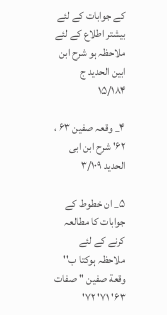كے جوابات كے لئے بيشتر اطلاع كے لئے ملاحظہ ہو شرح ابن ابين الحديد ج ۱۵/۱۸۴

۴_ وقعہ صفين ۶۳ ، ۶۲' شرح ابن ابى الحديد ۳/۱۰۹

۵_ ان خطوط كے جوابات كا مطالعہ كرنے كے لئے ملاحظہ ہوكتا ب'' وقعة صفين '' صفات ۶۳' ۷۱' ۷۲'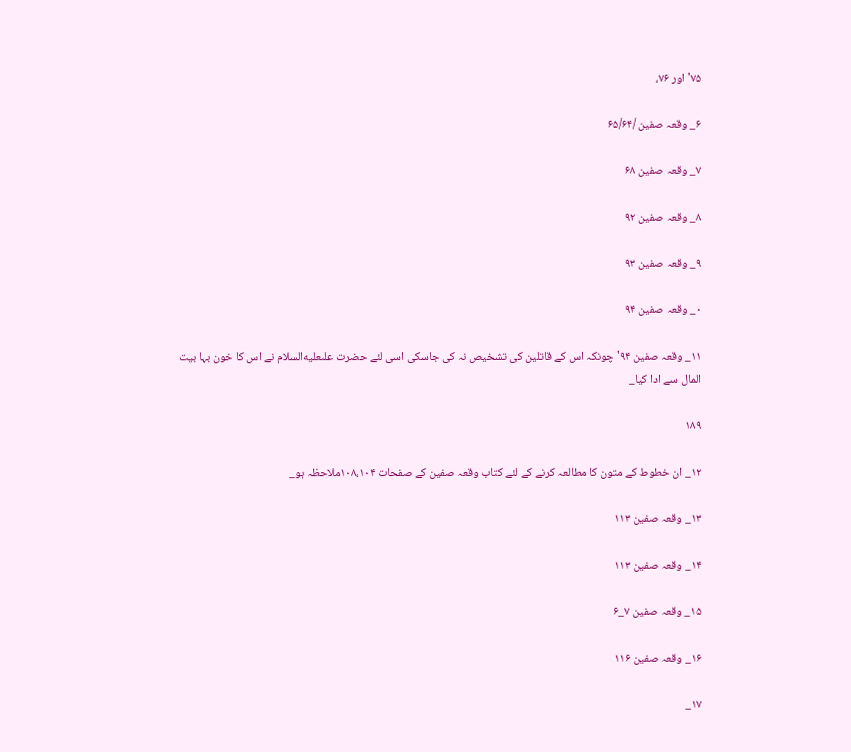۷۵' اور ۷۶،

۶_ وقعہ صفين /۶۵/۶۴

۷_ وقعہ صفين ۶۸

۸_ وقعہ صفين ۹۲

۹_ وقعہ صفين ۹۳

۰_ وقعہ صفين ۹۴

۱۱_ وقعہ صفين ۹۴' چونكہ اس كے قاتلين كى تشخيص نہ كى جاسكى اسى لئے حضرت علىعليه‌السلام نے اس كا خون بہا بيت المال سے ادا كيا_

۱۸۹

۱۲_ ان خطوط كے متون كا مطالعہ كرنے كے لئے كتاب وقعہ صفين كے صفحات ۱۰۸،۱۰۴ملاحظہ ہو_

۱۳_ وقعہ صفين ۱۱۳

۱۴_ وقعہ صفين ۱۱۳

۱۵_ وقعہ صفين ۷_۶

۱۶_ وقعہ صفين ۱۱۶

۱۷_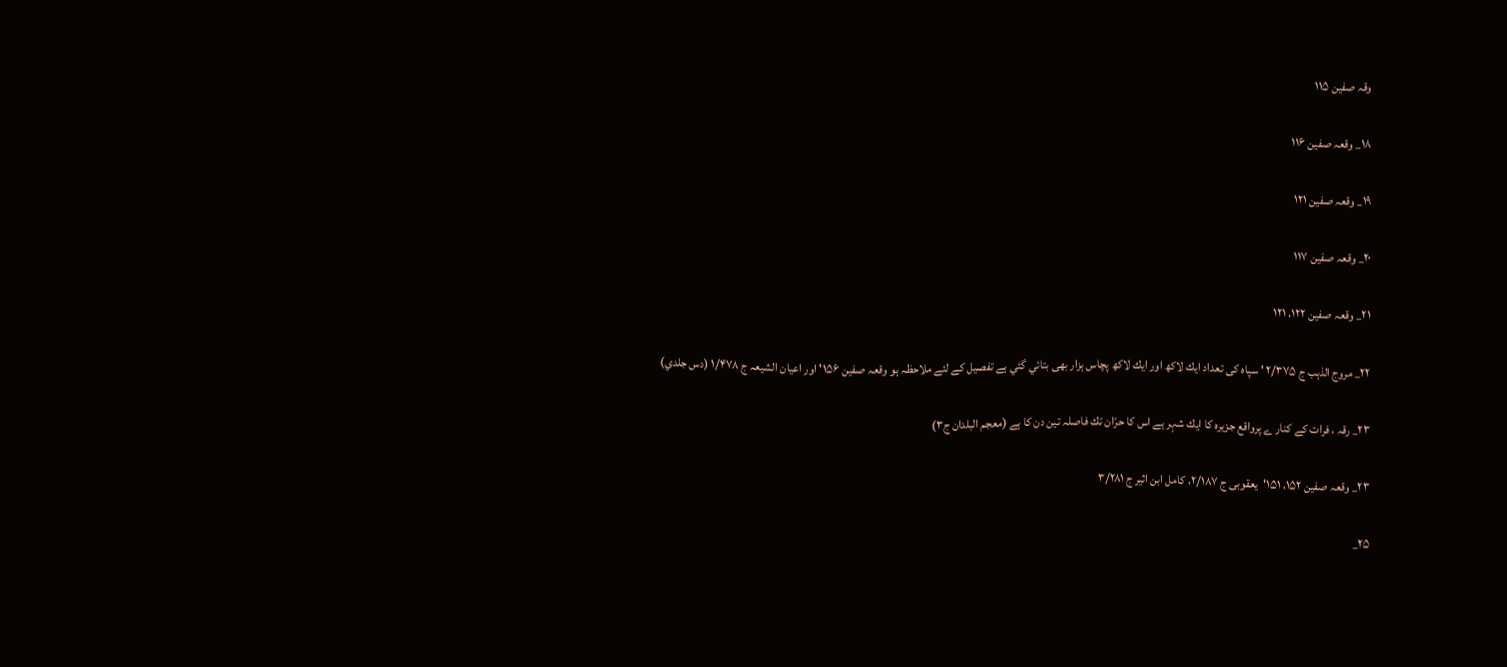وقہ صفين ۱۱۵

۱۸_ وقعہ صفين ۱۱۶

۱۹_ وقعہ صفين ۱۲۱

۲۰_ وقعہ صفين ۱۱۷

۲۱_ وقعہ صفين ۱۲۲، ۱۲۱

۲۲_ مروج الذہب ج ۲/۳۷۵ ' سپاہ كى تعداد ايك لاكھ اور ايك لاكھ پچاس ہزار بھى بتائي گئي ہے تفصيل كے لئے ملاحظہ ہو وقعہ صفين ۱۵۶' اور اعيان الشيعہ ج ۱/۴۷۸ (دس جلدي)

۲۳_ رقہ ، فرات كے كنار ے پرواقع جزيرہ كا ايك شہر ہے اس كا حرّان تك فاصلہ تين دن كا ہے (معجم البلدان ج۳)

۲۳_ وقعہ صفين ۱۵۲، ۱۵۱'يعقوبى ج ۲/۱۸۷، كامل ابن اثير ج ۳/۲۸۱

۲۵_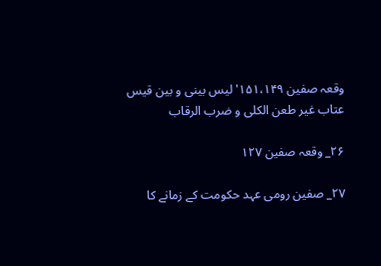وقعہ صفين ۱۵۱،۱۴۹' ليس بينى و بين قيس عتاب غير طعن الكلى و ضرب الرقاب

۲۶_ وقعہ صفين ۱۲۷

۲۷_ صفين رومى عہد حكومت كے زمانے كا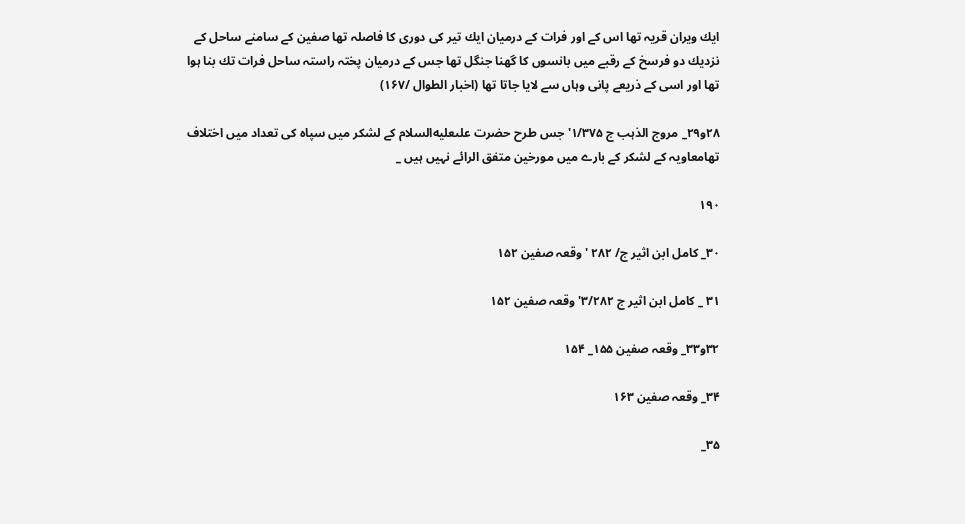ايك ويران قريہ تھا اس كے اور فرات كے درميان ايك تير كى دورى كا فاصلہ تھا صفين كے سامنے ساحل كے نزديك دو فرسخ كے رقبے ميں بانسوں كا گھنا جنگل تھا جس كے درميان پختہ راستہ ساحل فرات تك بنا ہوا تھا اور اسى كے ذريعے پانى وہاں سے لايا جاتا تھا (اخبار الطوال /۱۶۷)

۲۸و۲۹_ مروج الذہب ج ۱/۳۷۵' جس طرح حضرت علىعليه‌السلام كے لشكر ميں سپاہ كى تعداد ميں اختلاف تھامعاويہ كے لشكر كے بارے ميں مورخين متفق الرائے نہيں ہيں _

۱۹۰

۳۰_ كامل ابن اثير ج/ ۲۸۲ ' وقعہ صفين ۱۵۲

۳۱ _ كامل ابن اثير ج ۳/۲۸۲' وقعہ صفين ۱۵۲

۳۲و۳۳_ وقعہ صفين ۱۵۵_ ۱۵۴

۳۴_ وقعہ صفين ۱۶۳

۳۵_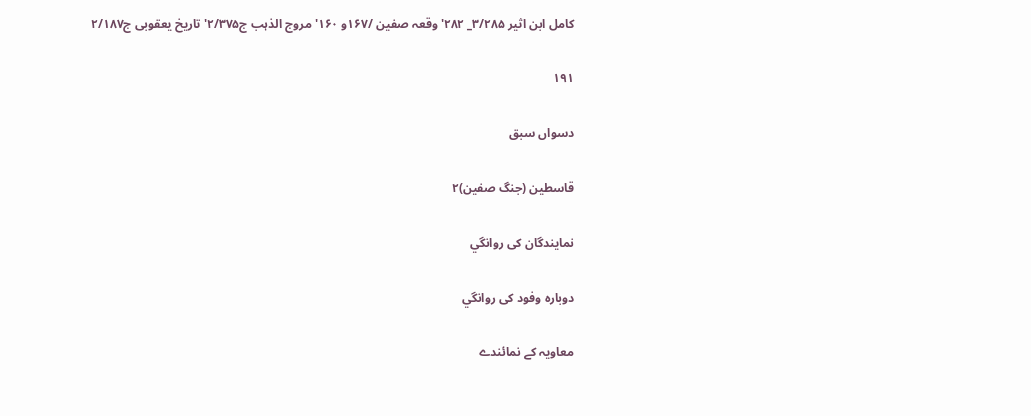كامل ابن اثير ۳/۲۸۵_ ۲۸۲' وقعہ صفين /۱۶۷و ۱۶۰' مروج الذہب ج۲/۳۷۵' تاريخ يعقوبى ج۲/۱۸۷

۱۹۱

دسواں سبق

قاسطين (جنگ صفين)۲

نمايندگان كى روانگي

دوبارہ وفود كى روانگي

معاويہ كے نمائندے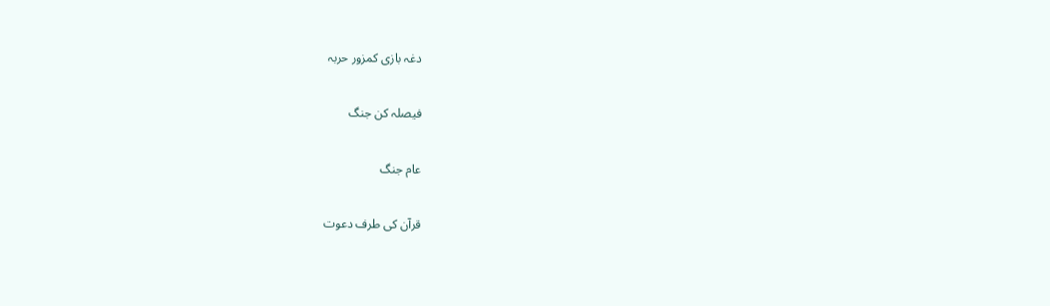دغہ بازى كمزور حربہ

فيصلہ كن جنگ

عام جنگ

قرآن كى طرف دعوت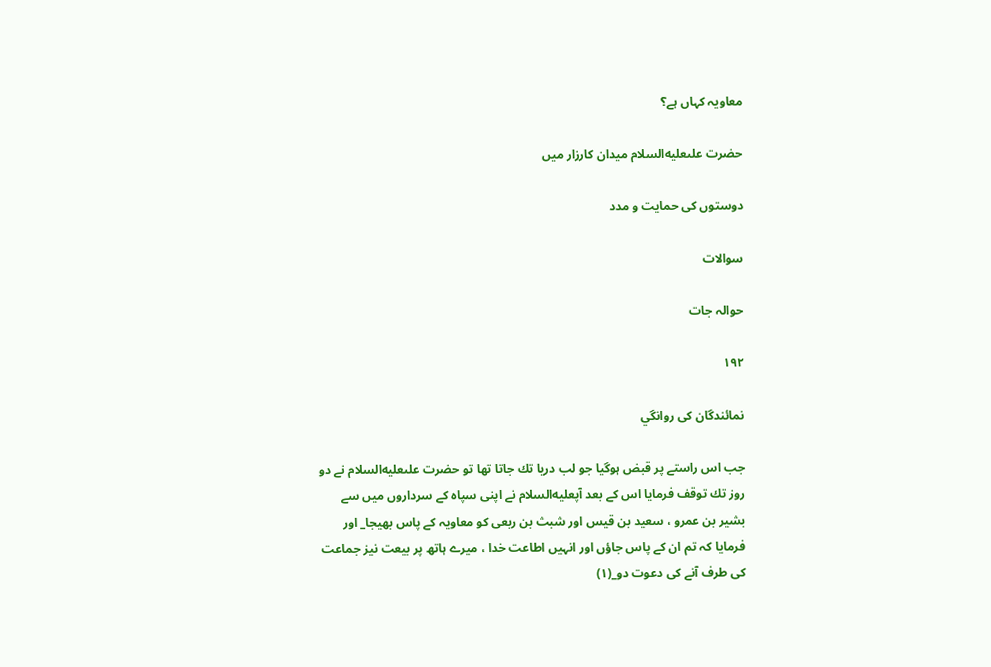معاويہ كہاں ہے؟

حضرت علىعليه‌السلام ميدان كارزار ميں

دوستوں كى حمايت و مدد

سوالات

حوالہ جات

۱۹۲

نمائندگان كى روانگي

جب اس راستے پر قبض ہوگيا جو لب دريا تك جاتا تھا تو حضرت علىعليه‌السلام نے دو روز تك توقف فرمايا اس كے بعد آپعليه‌السلام نے اپنى سپاہ كے سرداروں ميں سے بشير بن عمرو ، سعيد بن قيس اور شبث بن ربعى كو معاويہ كے پاس بھيجا_ اور فرمايا كہ تم ان كے پاس جاؤں اور انہيں اطاعت خدا ، ميرے ہاتھ پر بيعت نيز جماعت كى طرف آنے كى دعوت دو_(۱)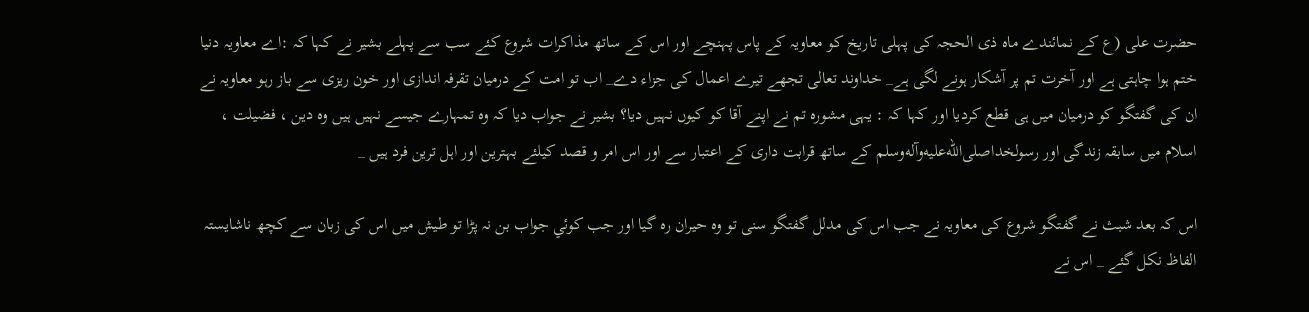حضرت على (ع كے نمائندے ماہ ذى الحجہ كى پہلى تاريخ كو معاويہ كے پاس پہنچے اور اس كے ساتھ مذاكرات شروع كئے سب سے پہلے بشير نے كہا كہ :اے معاويہ دنيا ختم ہوا چاہتى ہے اور آخرت تم پر آشكار ہونے لگى ہے_ خداوند تعالى تجھے تيرے اعمال كى جزاء دے_ اب تو امت كے درميان تقرفہ اندازى اور خون ريزى سے باز رہو معاويہ نے ان كى گفتگو كو درميان ميں ہى قطع كرديا اور كہا كہ : يہى مشورہ تم نے اپنے آقا كو كيوں نہيں ديا؟ بشير نے جواب ديا كہ وہ تمہارے جيسے نہيں ہيں وہ دين ، فضيلت ، اسلام ميں سابقہ زندگى اور رسولخداصلى‌الله‌عليه‌وآله‌وسلم كے ساتھ قرابت دارى كے اعتبار سے اور اس امر و قصد كيلئے بہترين اور اہل ترين فرد ہيں _

اس كہ بعد شبث نے گفتگو شروع كى معاويہ نے جب اس كى مدلل گفتگو سنى تو وہ حيران رہ گيا اور جب كوئي جواب بن نہ پڑا تو طيش ميں اس كى زبان سے كچھ ناشايستہ الفاظ نكل گئے _ اس نے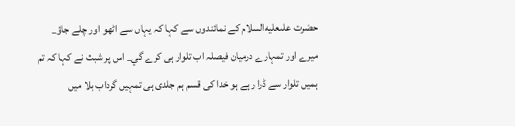حضرت علىعليه‌السلام كے نمائندوں سے كہا كہ يہاں سے اٹھو اور چلے جاؤ_ ميرے اور تمہارے درميان فيصلہ اب تلوار ہى كرے گي_ اس پر شبث نے كہا كہ تم ہميں تلوار سے ڈرا رہے ہو خدا كى قسم ہم جلدى ہى تمہيں گرداب بلا ميں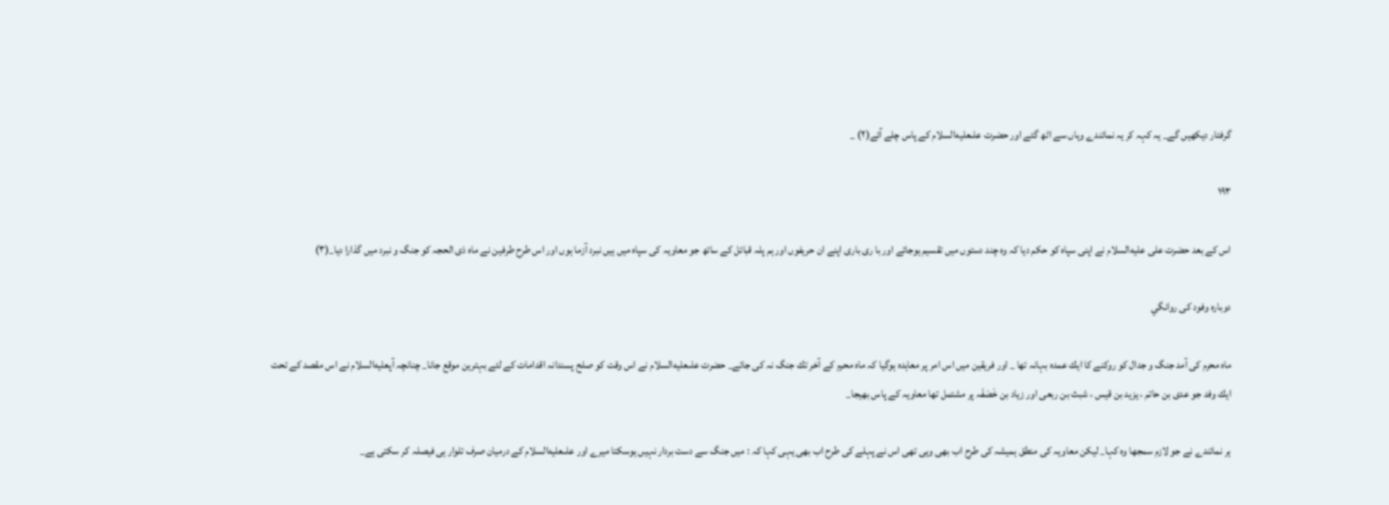گرفتار ديكھيں گے_ يہ كہہ كر يہ نمائندے وہاں سے اٹھ گئے اور حضرت علىعليه‌السلام كے پاس چلے آئے(۲) _

۱۹۳

اس كے بعد حضرت على عليه‌السلام نے اپنى سپاہ كو حكم ديا كہ وہ چند دستوں ميں تقسيم ہوجائے اور با رى بارى اپنے ان حريفوں اور ہم پلہ قبائل كے ساتھ جو معاويہ كى سپاہ ميں ہيں نبرد آزما ہوں اور اس طرح طرفين نے ماہ ذى الحجہ كو جنگ و نبرد ميں گذارا ديا_(۳)

دوبارہ وفود كى روانگي

ماہ محرم كى آمد جنگ و جدال كو روكنے كا ايك عمدہ بہانہ تھا _ اور فريقين ميں اس امر پر معاہدہ ہوگيا كہ ماہ محرم كے آخر تك جنگ نہ كى جائے_ حضرت علىعليه‌السلام نے اس وقت كو صلح پسندانہ اقدامات كے لئے بہترين موقع جانا_ چنانچہ آپعليه‌السلام نے اس مقصد كے تحت ايك وفد جو عدى بن حاتم ، يزيد بن قيس ، شبث بن ربعى اور زياد بن خَصَفَہ پر مشتمل تھا معاويہ كے پاس بھيجا_

ہر نمائندے نے جو لازم سمجھا وہ كہا_ ليكن معاويہ كى منطق ہميشہ كى طرح اب بھى وہى تھى اس نے پہلے كى طرح اب بھى يہى كہا كہ : ميں جنگ سے دست بردار نہيں ہوسكتا ميرے اور علىعليه‌السلام كے درميان صرف تلوار ہى فيصلہ كر سكتى ہے_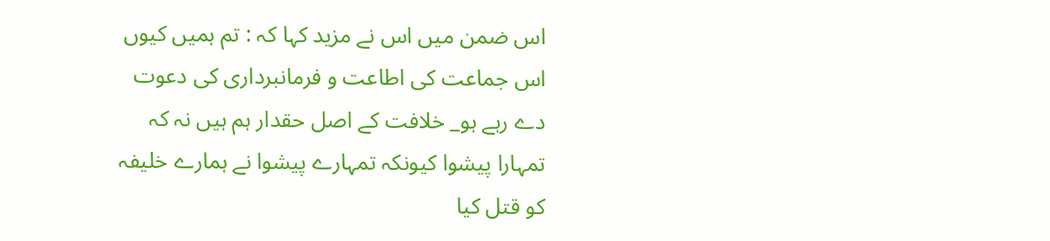اس ضمن ميں اس نے مزيد كہا كہ : تم ہميں كيوں اس جماعت كى اطاعت و فرمانبردارى كى دعوت دے رہے ہو_ خلافت كے اصل حقدار ہم ہيں نہ كہ تمہارا پيشوا كيونكہ تمہارے پيشوا نے ہمارے خليفہ كو قتل كيا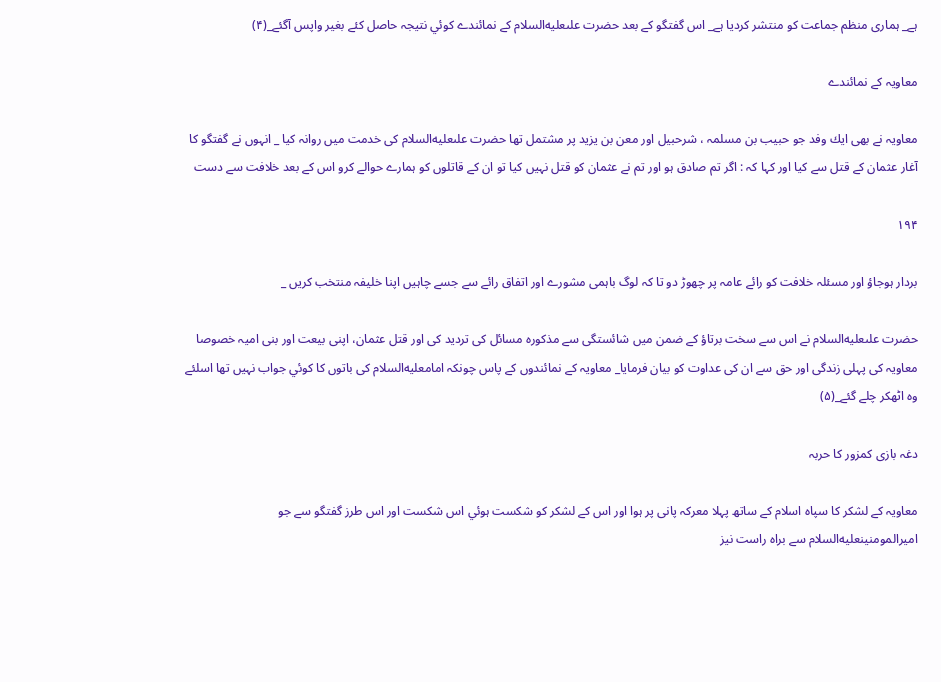ہے_ ہمارى منظم جماعت كو منتشر كرديا ہے_ اس گفتگو كے بعد حضرت علىعليه‌السلام كے نمائندے كوئي نتيجہ حاصل كئے بغير واپس آگئے_(۴)

معاويہ كے نمائندے

معاويہ نے بھى ايك وفد جو حبيب بن مسلمہ ، شرحبيل اور معن بن يزيد پر مشتمل تھا حضرت علىعليه‌السلام كى خدمت ميں روانہ كيا _ انہوں نے گفتگو كا آغار عثمان كے قتل سے كيا اور كہا كہ : اگر تم صادق ہو اور تم نے عثمان كو قتل نہيں كيا تو ان كے قاتلوں كو ہمارے حوالے كرو اس كے بعد خلافت سے دست

۱۹۴

بردار ہوجاؤ اور مسئلہ خلافت كو رائے عامہ پر چھوڑ دو تا كہ لوگ باہمى مشورے اور اتفاق رائے سے جسے چاہيں اپنا خليفہ منتخب كريں _

حضرت علىعليه‌السلام نے اس سے سخت برتاؤ كے ضمن ميں شائستگى سے مذكورہ مسائل كى ترديد كى اور قتل عثمان، اپنى بيعت اور بنى اميہ خصوصا معاويہ كى پہلى زندگى اور حق سے ان كى عداوت كو بيان فرمايا_ معاويہ كے نمائندوں كے پاس چونكہ امامعليه‌السلام كى باتوں كا كوئي جواب نہيں تھا اسلئے وہ اٹھكر چلے گئے_(۵)

دغہ بازى كمزور كا حربہ

معاويہ كے لشكر كا سپاہ اسلام كے ساتھ پہلا معركہ پانى پر ہوا اور اس كے لشكر كو شكست ہوئي اس شكست اور اس طرز گفتگو سے جو اميرالمومنينعليه‌السلام سے براہ راست نيز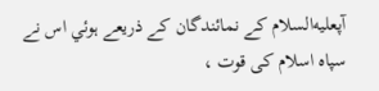آپعليه‌السلام كے نمائندگان كے ذريعے ہوئي اس نے سپاہ اسلام كى قوت ،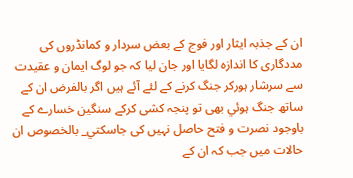ان كے جذبہ ايثار اور فوج كے بعض سردار و كمانڈروں كى مددگارى كا اندازہ لگايا اور جان ليا كہ جو لوگ ايمان و عقيدت سے سرشار ہوركر جنگ كرنے كے لئے آئے ہيں اگر بالفرض ان كے ساتھ جنگ ہوئي بھى تو پنجہ كشى كركے سنگين خسارے كے باوجود نصرت و فتح حاصل نہيں كى جاسكتي_ بالخصوص ان حالات ميں جب كہ ان كے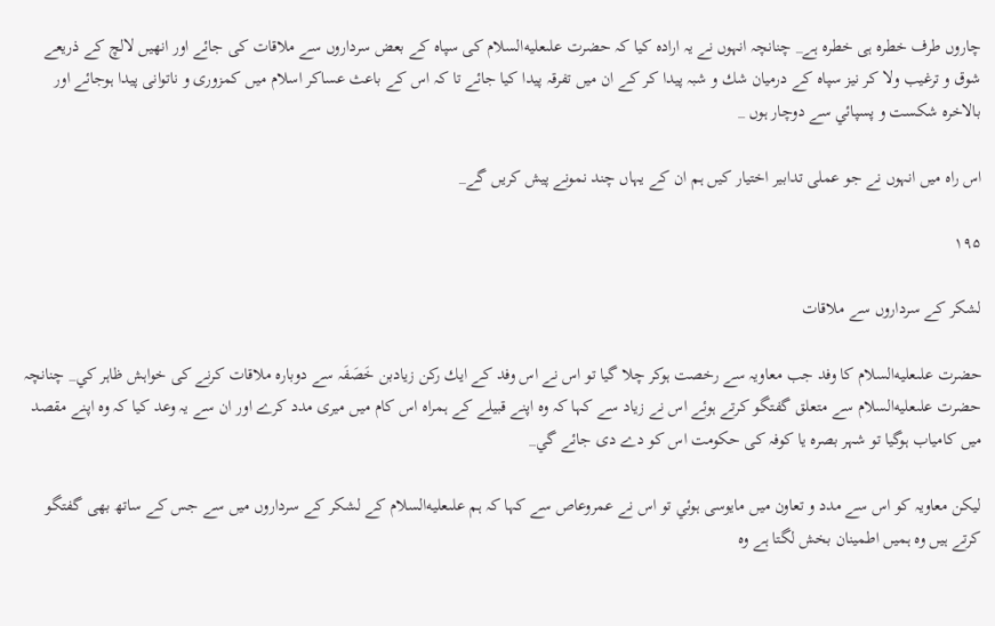چاروں طرف خطرہ ہى خطرہ ہے_ چنانچہ انہوں نے يہ ارادہ كيا كہ حضرت علىعليه‌السلام كى سپاہ كے بعض سرداروں سے ملاقات كى جائے اور انھيں لالچ كے ذريعے شوق و ترغيب ولا كر نيز سپاہ كے درميان شك و شبہ پيدا كر كے ان ميں تفرقہ پيدا كيا جائے تا كہ اس كے باعث عساكر اسلام ميں كمزورى و ناتوانى پيدا ہوجائے اور بالاخرہ شكست و پسپائي سے دوچار ہوں _

اس راہ ميں انہوں نے جو عملى تدابير اختيار كيں ہم ان كے يہاں چند نمونے پيش كريں گے_

۱۹۵

لشكر كے سرداروں سے ملاقات

حضرت علىعليه‌السلام كا وفد جب معاويہ سے رخصت ہوكر چلا گيا تو اس نے اس وفد كے ايك ركن زيادبن خَصَفَہ سے دوبارہ ملاقات كرنے كى خواہش ظاہر كي_ چنانچہ حضرت علىعليه‌السلام سے متعلق گفتگو كرتے ہوئے اس نے زياد سے كہا كہ وہ اپنے قبيلے كے ہمراہ اس كام ميں ميرى مدد كرے اور ان سے يہ وعد كيا كہ وہ اپنے مقصد ميں كامياب ہوگيا تو شہر بصرہ يا كوفہ كى حكومت اس كو دے دى جائے گي_

ليكن معاويہ كو اس سے مدد و تعاون ميں مايوسى ہوئي تو اس نے عمروعاص سے كہا كہ ہم علىعليه‌السلام كے لشكر كے سرداروں ميں سے جس كے ساتھ بھى گفتگو كرتے ہيں وہ ہميں اطمينان بخش لگتا ہے وہ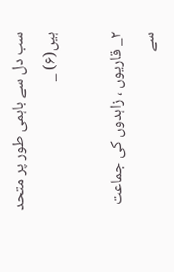سب دل سے باہمى طور پر متحد ہيں(۶) _

۲_ قاريوں ، زاہدوں كى جماعت سے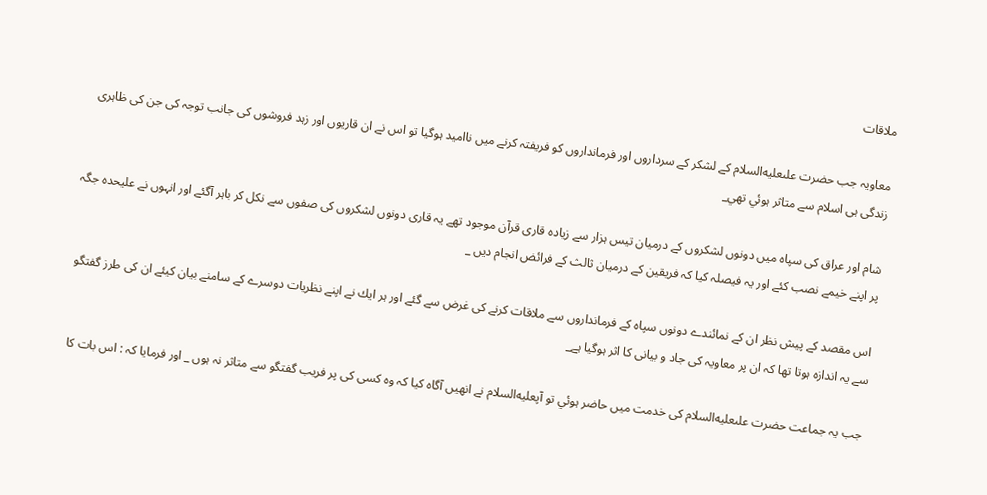ملاقات

معاويہ جب حضرت علىعليه‌السلام كے لشكر كے سرداروں اور فرمانداروں كو فريفتہ كرنے ميں نااميد ہوگيا تو اس نے ان قاريوں اور زہد فروشوں كى جانب توجہ كى جن كى ظاہرى زندگى ہى اسلام سے متاثر ہوئي تھي_

شام اور عراق كى سپاہ ميں دونوں لشكروں كے درميان تيس ہزار سے زيادہ قارى قرآن موجود تھے يہ قارى دونوں لشكروں كى صفوں سے نكل كر باہر آگئے اور انہوں نے عليحدہ جگہ پر اپنے خيمے نصب كئے اور يہ فيصلہ كيا كہ فريقين كے درميان ثالث كے فرائض انجام ديں _

اس مقصد كے پيش نظر ان كے نمائندے دونوں سپاہ كے فرمانداروں سے ملاقات كرنے كى غرض سے گئے اور ہر ايك نے اپنے نظريات دوسرے كے سامنے بيان كيئے ان كى طرز گفتگو سے يہ اندازہ ہوتا تھا كہ ان پر معاويہ كى جاد و بيانى كا اثر ہوگيا ہے_

جب يہ جماعت حضرت علىعليه‌السلام كى خدمت ميں حاضر ہوئي تو آپعليه‌السلام نے انھيں آگاہ كيا كہ وہ كسى كى پر فريب گفتگو سے متاثر نہ ہوں _ اور فرمايا كہ : اس بات كا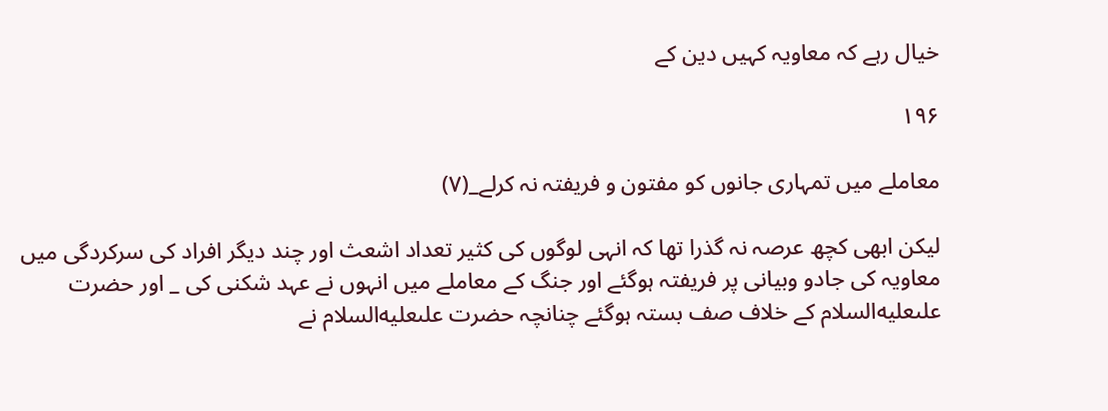خيال رہے كہ معاويہ كہيں دين كے

۱۹۶

معاملے ميں تمہارى جانوں كو مفتون و فريفتہ نہ كرلے_(۷)

ليكن ابھى كچھ عرصہ نہ گذرا تھا كہ انہى لوگوں كى كثير تعداد اشعث اور چند ديگر افراد كى سركردگى ميں معاويہ كى جادو وبيانى پر فريفتہ ہوگئے اور جنگ كے معاملے ميں انہوں نے عہد شكنى كى _ اور حضرت علىعليه‌السلام كے خلاف صف بستہ ہوگئے چنانچہ حضرت علىعليه‌السلام نے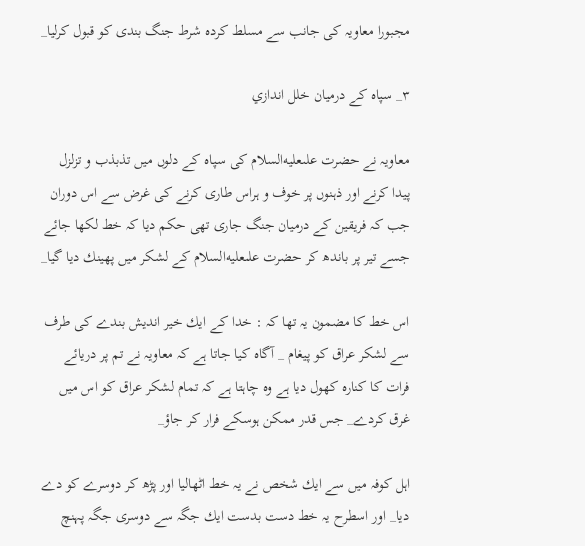مجبورا معاويہ كى جانب سے مسلط كردہ شرط جنگ بندى كو قبول كرليا_

۳_ سپاہ كے درميان خلل اندازي

معاويہ نے حضرت علىعليه‌السلام كى سپاہ كے دلوں ميں تذبذب و تزلزل پيدا كرنے اور ذہنوں پر خوف و ہراس طارى كرنے كى غرض سے اس دوران جب كہ فريقين كے درميان جنگ جارى تھى حكم ديا كہ خط لكھا جائے جسے تير پر باندھ كر حضرت علىعليه‌السلام كے لشكر ميں پھينك ديا گيا_

اس خط كا مضمون يہ تھا كہ : خدا كے ايك خير انديش بندے كى طرف سے لشكر عراق كو پيغام _ آگاہ كيا جاتا ہے كہ معاويہ نے تم پر دريائے فرات كا كنارہ كھول ديا ہے وہ چاہتا ہے كہ تمام لشكر عراق كو اس ميں غرق كردے_ جس قدر ممكن ہوسكے فرار كر جاؤ_

اہل كوفہ ميں سے ايك شخص نے يہ خط اٹھاليا اور پڑھ كر دوسرے كو دے ديا_ اور اسطرح يہ خط دست بدست ايك جگہ سے دوسرى جگہ پہنچ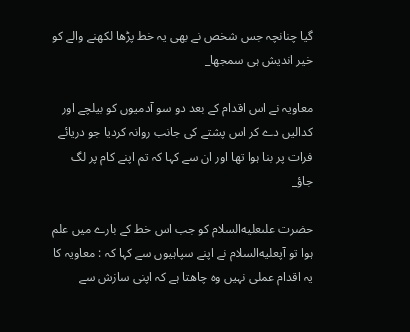گيا چنانچہ جس شخص نے بھى يہ خط پڑھا لكھنے والے كو خير انديش ہى سمجھا_

معاويہ نے اس اقدام كے بعد دو سو آدميوں كو بيلچے اور كداليں دے كر اس پشتے كى جانب روانہ كرديا جو دريائے فرات پر بنا ہوا تھا اور ان سے كہا كہ تم اپنے كام پر لگ جاؤ_

حضرت علىعليه‌السلام كو جب اس خط كے بارے ميں علم ہوا تو آپعليه‌السلام نے اپنے سپاہيوں سے كہا كہ : معاويہ كا يہ اقدام عملى نہيں وہ چاھتا ہے كہ اپنى سازش سے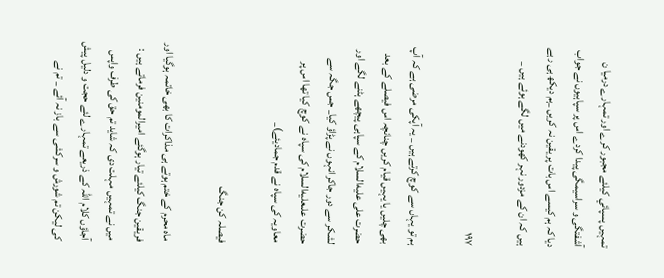تمہيں پسپائي كيلئے مجبور كرے اور تمہارے درميا ن آشفتگى و سراسيمگى پيدا كردے اس پر سپاہيوں نے جواب ديا كہ ہم كيسے اس بات پر يقين نہ كريں _ہم ديكھ ہى رہے ہيں كہ ان كے مزدور نہر كھودنے ميں لگے ہوئے ہيں _

۱۹۷

ہم تو يہاں سے كوچ كرتے ہيں _ يہ آپكى مرضى ہے كہ آپ بھى چليں يا يہيں قيام كريں چنانچہ اس فيصلے كے بعد حضرت على عليه‌السلام كے سپاہى پيچھے ہٹنے لگے اور لشكر سے دور جاكر انہوں نے پڑاؤ كيا_ جس جگہ سے حضرت علىعليه‌السلام كى سپاہ نے كوچ كيا تھا اس پر معاويہ كى سپاہ نے قدم جماديئے)_

فيصلہ كن جنگ

ماہ محرم كے ختم ہوتے ہى مذاكرات كا بھى خاتمہ ہوگيا اور فريقين جنگ كيلئے تيار ہوگئے اميرالمومنين فرماتے ہيں : ميں نے تمہيں مہلت دى كہ شايد تم حق كى طرف واپس آجاؤں كلام اللہ كے ذريعے تمہارے لئے حجت و دليل پيش كى ليكن تم شورش و سركشى سے باز نہ آئے _ تم نے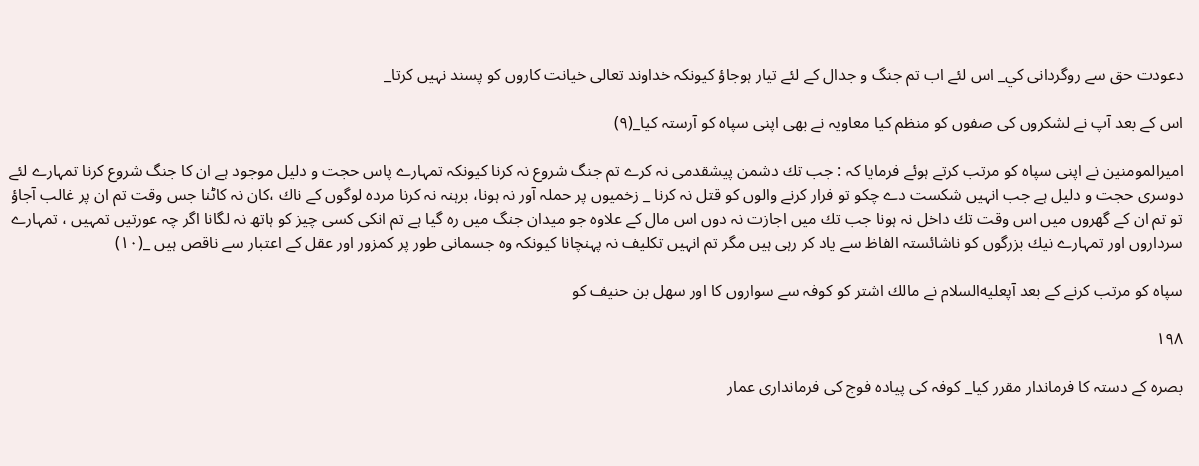دعودت حق سے روگردانى كي_ اس لئے اب تم جنگ و جدال كے لئے تيار ہوجاؤ كيونكہ خداوند تعالى خيانت كاروں كو پسند نہيں كرتا_

اس كے بعد آپ نے لشكروں كى صفوں كو منظم كيا معاويہ نے بھى اپنى سپاہ كو آرستہ كيا_(۹)

اميرالمومنين نے اپنى سپاہ كو مرتب كرتے ہوئے فرمايا كہ : جب تك دشمن پيشقدمى نہ كرے تم جنگ شروع نہ كرنا كيونكہ تمہارے پاس حجت و دليل موجود ہے ان كا جنگ شروع كرنا تمہارے لئے دوسرى حجت و دليل ہے جب انہيں شكست دے چكو تو فرار كرنے والوں كو قتل نہ كرنا _ زخميوں پر حملہ آور نہ ہونا، برہنہ نہ كرنا مردہ لوگوں كے ناك ،كان نہ كاٹنا جس وقت تم ان پر غالب آجاؤ تو تم ان كے گھروں ميں اس وقت تك داخل نہ ہونا جب تك ميں اجازت نہ دوں اس مال كے علاوہ جو ميدان جنگ ميں رہ گيا ہے تم انكى كسى چيز كو ہاتھ نہ لگانا اگر چہ عورتيں تمہيں ، تمہارے سرداروں اور تمہارے نيك بزرگوں كو ناشائستہ الفاظ سے ياد كر رہى ہيں مگر تم انہيں تكليف نہ پہنچانا كيونكہ وہ جسمانى طور پر كمزور اور عقل كے اعتبار سے ناقص ہيں _(۱۰)

سپاہ كو مرتب كرنے كے بعد آپعليه‌السلام نے مالك اشتر كو كوفہ سے سواروں كا اور سھل بن حنيف كو

۱۹۸

بصرہ كے دستہ كا فرماندار مقرر كيا_ كوفہ كى پيادہ فوج كى فرماندارى عمار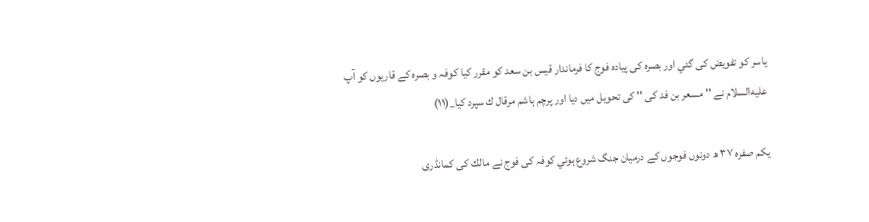ياسر كو تفويض كى گئي اور بصرہ كى پيادہ فوج كا فرماندار قيس بن سعد كو مقرر كيا كوفہ و بصرہ كے قاريوں كو آپ عليه‌السلام نے '' مسعر بن فد كى '' كى تحويل ميں ديا اور پرچم ہاشم مرقال ك سپرد كيا_(۱۱)

يكم صفرہ ۳۷ ھ دونوں فوجوں كے درميان جنگ شروع ہوئي كوفہ كى فوج نے مالك كى كمانڈرى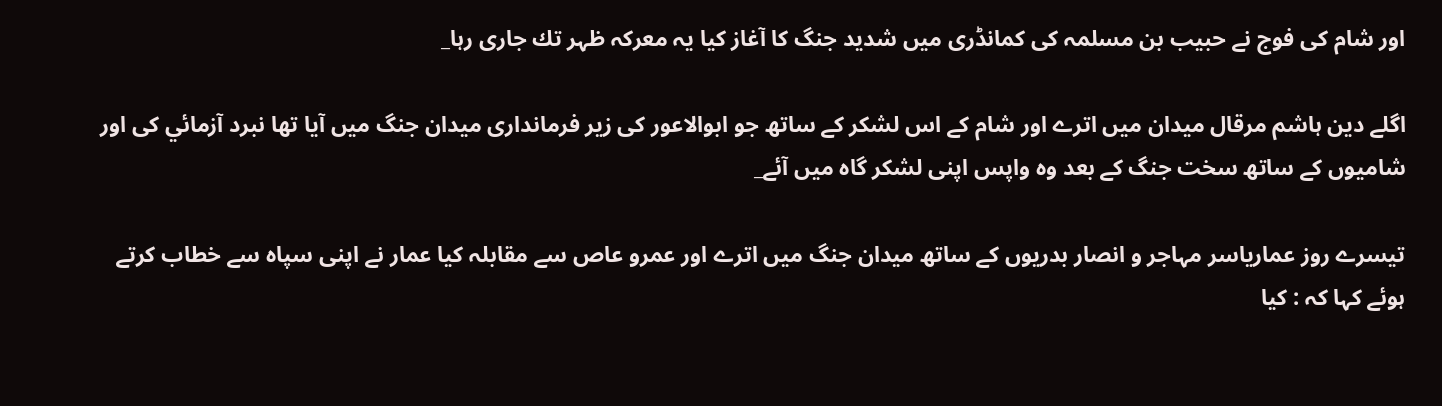اور شام كى فوج نے حبيب بن مسلمہ كى كمانڈرى ميں شديد جنگ كا آغاز كيا يہ معركہ ظہر تك جارى رہا_

اگلے دين ہاشم مرقال ميدان ميں اترے اور شام كے اس لشكر كے ساتھ جو ابوالاعور كى زير فرماندارى ميدان جنگ ميں آيا تھا نبرد آزمائي كى اور شاميوں كے ساتھ سخت جنگ كے بعد وہ واپس اپنى لشكر گاہ ميں آئے_

تيسرے روز عمارياسر مہاجر و انصار بدريوں كے ساتھ ميدان جنگ ميں اترے اور عمرو عاص سے مقابلہ كيا عمار نے اپنى سپاہ سے خطاب كرتے ہوئے كہا كہ : كيا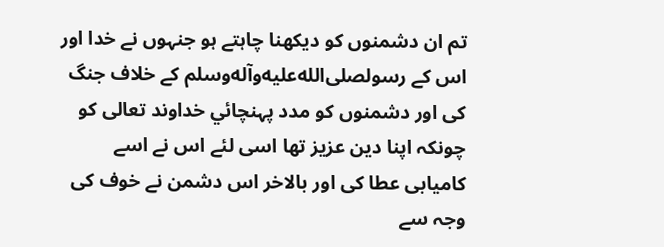تم ان دشمنوں كو ديكھنا چاہتے ہو جنہوں نے خدا اور اس كے رسولصلى‌الله‌عليه‌وآله‌وسلم كے خلاف جنگ كى اور دشمنوں كو مدد پہنچائي خداوند تعالى كو چونكہ اپنا دين عزيز تھا اسى لئے اس نے اسے كاميابى عطا كى اور بالاخر اس دشمن نے خوف كى وجہ سے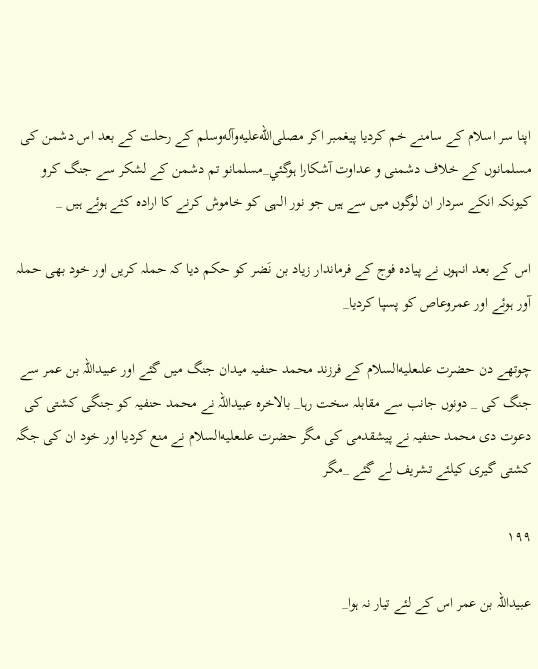اپنا سر اسلام كے سامنے خم كرديا پيغمبر اكر مصلى‌الله‌عليه‌وآله‌وسلم كے رحلت كے بعد اس دشمن كى مسلمانوں كے خلاف دشمنى و عداوت آشكارا ہوگئي_مسلمانو تم دشمن كے لشكر سے جنگ كرو كيونكہ انكے سردار ان لوگوں ميں سے ہيں جو نور الہى كو خاموش كرنے كا ارادہ كئے ہوئے ہيں _

اس كے بعد انہوں نے پيادہ فوج كے فرماندار زياد بن نَضر كو حكم ديا كہ حملہ كريں اور خود بھى حملہ آور ہوئے اور عمروعاص كو پسپا كرديا_

چوتھے دن حضرت علىعليه‌السلام كے فرزند محمد حنفيہ ميدان جنگ ميں گئے اور عبيداللہ بن عمر سے جنگ كى _ دونوں جانب سے مقابلہ سخت رہا_ بالاخرہ عبيداللہ نے محمد حنفيہ كو جنگى كشتى كى دعوت دى محمد حنفيہ نے پيشقدمى كى مگر حضرت علىعليه‌السلام نے منع كرديا اور خود ان كى جگہ كشتى گيرى كيلئے تشريف لے گئے _مگر

۱۹۹

عبيداللہ بن عمر اس كے لئے تيار نہ ہوا_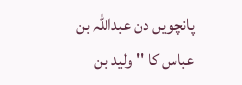پانچويں دن عبداللہ بن عباس كا '' وليد بن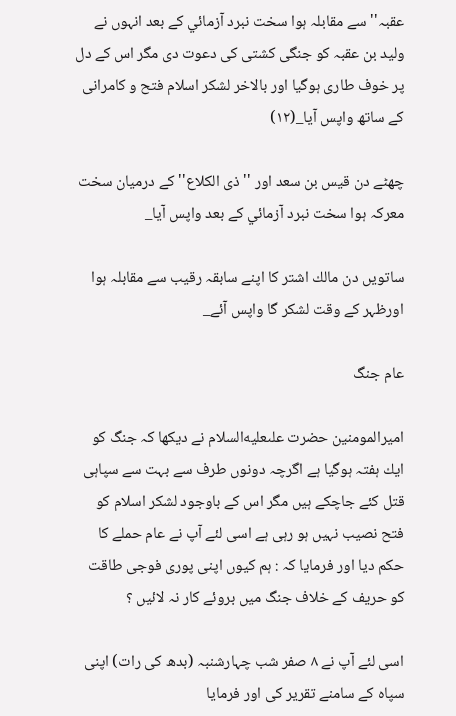عقبہ'' سے مقابلہ ہوا سخت نبرد آزمائي كے بعد انہوں نے وليد بن عقبہ كو جنگى كشتى كى دعوت دى مگر اس كے دل پر خوف طارى ہوگيا اور بالاخر لشكر اسلام فتح و كامرانى كے ساتھ واپس آيا_(۱۲)

چھٹے دن قيس بن سعد اور '' ذى الكلاع'' كے درميان سخت معركہ ہوا سخت نبرد آزمائي كے بعد واپس آيا_

ساتويں دن مالك اشتر كا اپنے سابقہ رقيب سے مقابلہ ہوا اورظہر كے وقت لشكر گا واپس آئے_

عام جنگ

اميرالمومنين حضرت علىعليه‌السلام نے ديكھا كہ جنگ كو ايك ہفتہ ہوگيا ہے اگرچہ دونوں طرف سے بہت سے سپاہى قتل كئے جاچكے ہيں مگر اس كے باوجود لشكر اسلام كو فتح نصيب نہيں ہو رہى ہے اسى لئے آپ نے عام حملے كا حكم ديا اور فرمايا كہ : ہم كيوں اپنى پورى فوجى طاقت كو حريف كے خلاف جنگ ميں بروئے كار نہ لائيں ؟

اسى لئے آپ نے ۸ صفر شب چہارشنبہ (بدھ كى رات) اپنى سپاہ كے سامنے تقرير كى اور فرمايا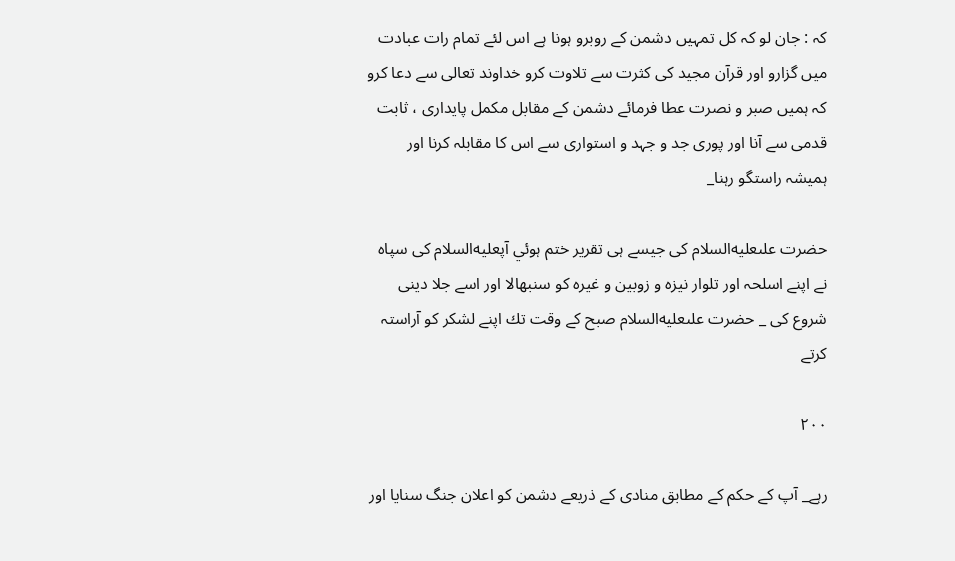كہ : جان لو كہ كل تمہيں دشمن كے روبرو ہونا ہے اس لئے تمام رات عبادت ميں گزارو اور قرآن مجيد كى كثرت سے تلاوت كرو خداوند تعالى سے دعا كرو كہ ہميں صبر و نصرت عطا فرمائے دشمن كے مقابل مكمل پايدارى ، ثابت قدمى سے آنا اور پورى جد و جہد و استوارى سے اس كا مقابلہ كرنا اور ہميشہ راستگو رہنا_

حضرت علىعليه‌السلام كى جيسے ہى تقرير ختم ہوئي آپعليه‌السلام كى سپاہ نے اپنے اسلحہ اور تلوار نيزہ و زوبين و غيرہ كو سنبھالا اور اسے جلا دينى شروع كى _ حضرت علىعليه‌السلام صبح كے وقت تك اپنے لشكر كو آراستہ كرتے

۲۰۰

رہے_ آپ كے حكم كے مطابق منادى كے ذريعے دشمن كو اعلان جنگ سنايا اور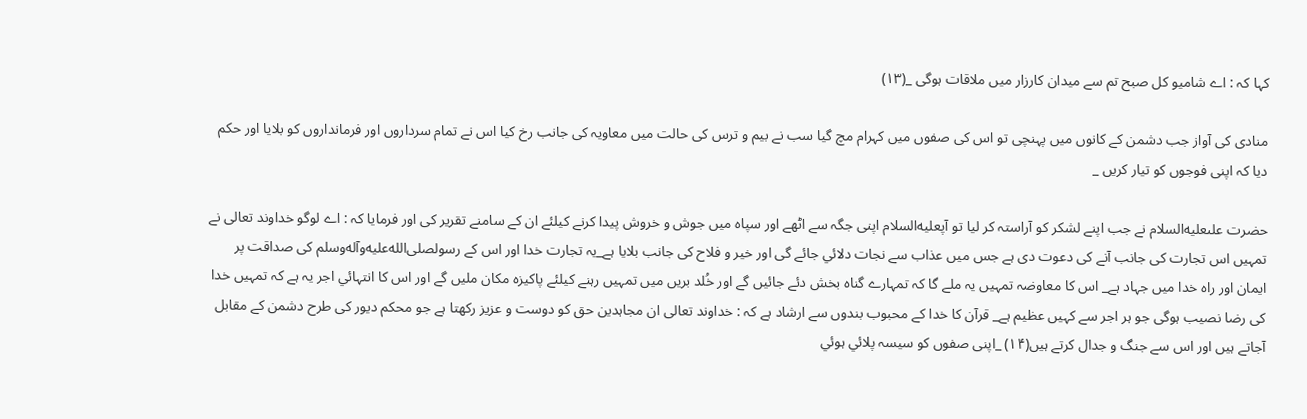كہا كہ : اے شاميو كل صبح تم سے ميدان كارزار ميں ملاقات ہوگى _(۱۳)

منادى كى آواز جب دشمن كے كانوں ميں پہنچى تو اس كى صفوں ميں كہرام مچ گيا سب نے بيم و ترس كى حالت ميں معاويہ كى جانب رخ كيا اس نے تمام سرداروں اور فرمانداروں كو بلايا اور حكم ديا كہ اپنى فوجوں كو تيار كريں _

حضرت علىعليه‌السلام نے جب اپنے لشكر كو آراستہ كر ليا تو آپعليه‌السلام اپنى جگہ سے اٹھے اور سپاہ ميں جوش و خروش پيدا كرنے كيلئے ان كے سامنے تقرير كى اور فرمايا كہ : اے لوگو خداوند تعالى نے تمہيں اس تجارت كى جانب آنے كى دعوت دى ہے جس ميں عذاب سے نجات دلائي جائے گى اور خير و فلاح كى جانب بلايا ہے_يہ تجارت خدا اور اس كے رسولصلى‌الله‌عليه‌وآله‌وسلم كى صداقت پر ايمان اور راہ خدا ميں جہاد ہے_ اس كا معاوضہ تمہيں يہ ملے گا كہ تمہارے گناہ بخش دئے جائيں گے اور خُلد بريں ميں تمہيں رہنے كيلئے پاكيزہ مكان مليں گے اور اس كا انتہائي اجر يہ ہے كہ تمہيں خدا كى رضا نصيب ہوگى جو ہر اجر سے كہيں عظيم ہے_ قرآن كا خدا كے محبوب بندوں سے ارشاد ہے كہ : خداوند تعالى ان مجاہدين حق كو دوست و عزيز ركھتا ہے جو محكم ديور كى طرح دشمن كے مقابل آجاتے ہيں اور اس سے جنگ و جدال كرتے ہيں(۱۴) _اپنى صفوں كو سيسہ پلائي ہوئي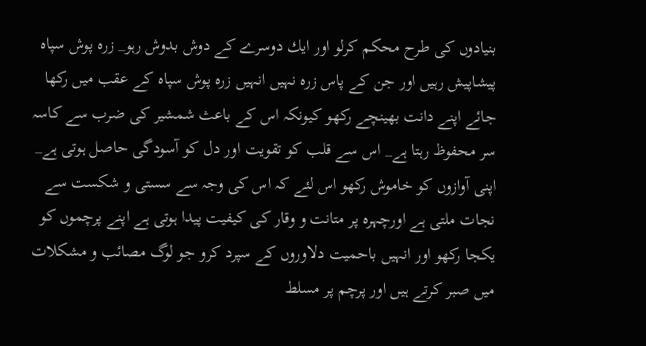بنيادوں كى طرح محكم كرلو اور ايك دوسرے كے دوش بدوش رہو_ زرہ پوش سپاہ پيشاپيش رہيں اور جن كے پاس زرہ نہيں انہيں زرہ پوش سپاہ كے عقب ميں ركھا جائے اپنے دانت بھينچے ركھو كيونكہ اس كے باعث شمشير كى ضرب سے كاسہ سر محفوظ رہتا ہے_ اس سے قلب كو تقويت اور دل كو آسودگى حاصل ہوتى ہے_ اپنى آوازوں كو خاموش ركھو اس لئے كہ اس كى وجہ سے سستى و شكست سے نجات ملتى ہے اورچہرہ پر متانت و وقار كى كيفيت پيدا ہوتى ہے اپنے پرچموں كو يكجا ركھو اور انہيں باحميت دلاوروں كے سپرد كرو جو لوگ مصائب و مشكلات ميں صبر كرتے ہيں اور پرچم پر مسلط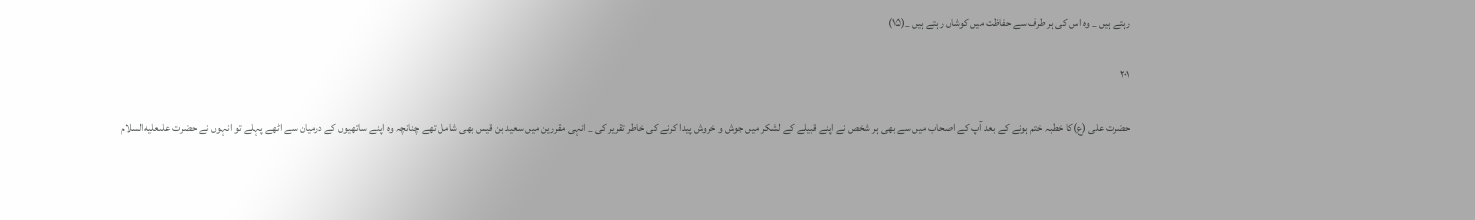رہتے ہيں _ وہ اس كى ہر طرف سے حفاظت ميں كوشاں رہتے ہيں _(۱۵)

۲۰۱

حضرت على (ع)كا خطبہ ختم ہونے كے بعد آپ كے اصحاب ميں سے بھى ہر شخص نے اپنے قبيلے كے لشكر ميں جوش و خروش پيدا كرنے كى خاطر تقرير كى _ انہى مقررين ميں سعيد بن قيس بھى شامل تھے چنانچہ وہ اپنے ساتھيوں كے درميان سے اٹھے پہلے تو انہوں نے حضرت علىعليه‌السلام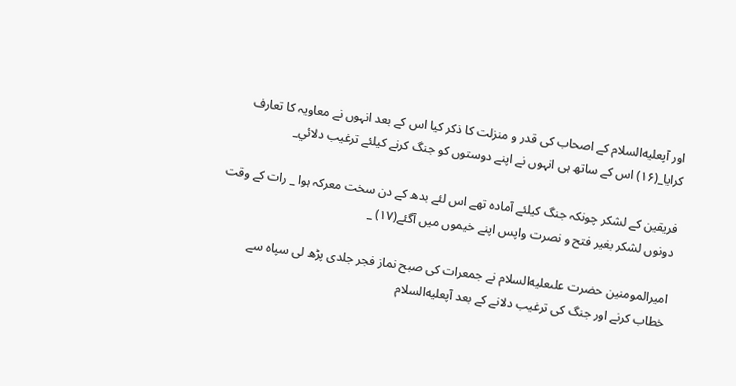اور آپعليه‌السلام كے اصحاب كى قدر و منزلت كا ذكر كيا اس كے بعد انہوں نے معاويہ كا تعارف كرايا_(۱۶) اس كے ساتھ ہى انہوں نے اپنے دوستوں كو جنگ كرنے كيلئے ترغيب دلائي_

فريقين كے لشكر چونكہ جنگ كيلئے آمادہ تھے اس لئے بدھ كے دن سخت معركہ ہوا _ رات كے وقت دونوں لشكر بغير فتح و نصرت واپس اپنے خيموں ميں آگئے(۱۷) _

اميرالمومنين حضرت علىعليه‌السلام نے جمعرات كى صبح نماز فجر جلدى پڑھ لى سپاہ سے خطاب كرنے اور جنگ كى ترغيب دلانے كے بعد آپعليه‌السلام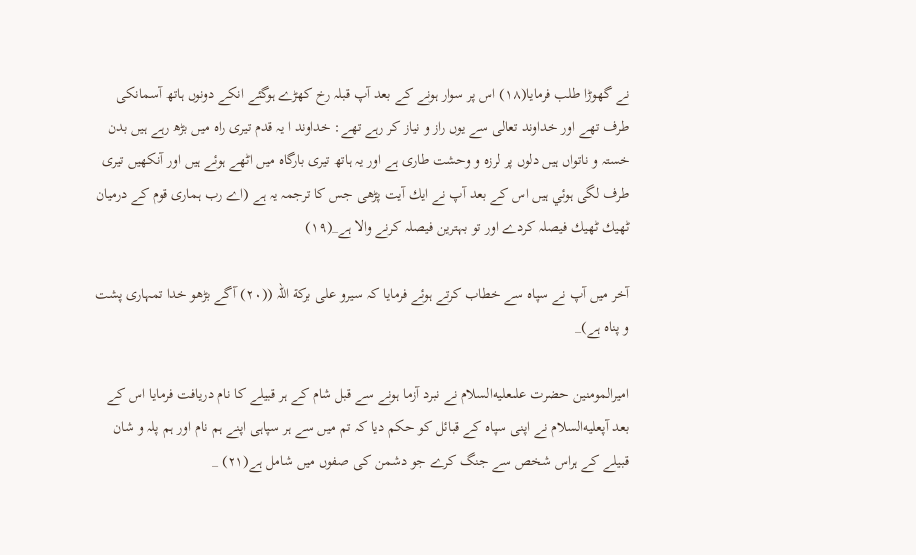نے گھوڑا طلب فرمايا(۱۸) اس پر سوار ہونے كے بعد آپ قبلہ رخ كھڑے ہوگئے انكے دونوں ہاتھ آسمانكى طرف تھے اور خداوند تعالى سے يوں راز و نياز كر رہے تھے: خداوند ا يہ قدم تيرى راہ ميں بڑھ رہے ہيں بدن خستہ و ناتواں ہيں دلوں پر لرزہ و وحشت طارى ہے اور يہ ہاتھ تيرى بارگاہ ميں اٹھے ہوئے ہيں اور آنكھيں تيرى طرف لگى ہوئي ہيں اس كے بعد آپ نے ايك آيت پڑھى جس كا ترجمہ يہ ہے (اے رب ہمارى قوم كے درميان ٹھيك ٹھيك فيصلہ كردے اور تو بہترين فيصلہ كرنے والا ہے_(۱۹)

آخر ميں آپ نے سپاہ سے خطاب كرتے ہوئے فرمايا كہ سيرو على بركة اللہ ((۲۰) آگے بڑھو خدا تمہارى پشت و پناہ ہے)_

اميرالمومنين حضرت علىعليه‌السلام نے نبرد آزما ہونے سے قبل شام كے ہر قبيلے كا نام دريافت فرمايا اس كے بعد آپعليه‌السلام نے اپنى سپاہ كے قبائل كو حكم ديا كہ تم ميں سے ہر سپاہى اپنے ہم نام اور ہم پلہ و شان قبيلے كے ہراس شخص سے جنگ كرے جو دشمن كى صفوں ميں شامل ہے(۲۱) _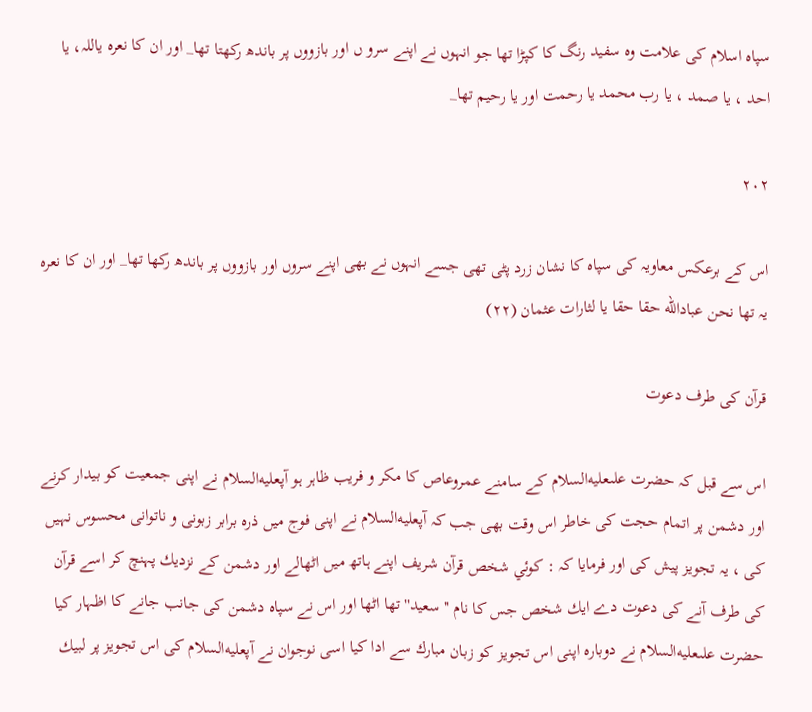سپاہ اسلام كى علامت وہ سفيد رنگ كا كپڑا تھا جو انہوں نے اپنے سرو ں اور بازووں پر باندھ ركھتا تھا_ اور ان كا نعرہ ياللہ، يا احد ، يا صمد ، يا رب محمد يا رحمت اور يا رحيم تھا_

۲۰۲

اس كے برعكس معاويہ كى سپاہ كا نشان زرد پٹى تھى جسے انہوں نے بھى اپنے سروں اور بازووں پر باندھ ركھا تھا_ اور ان كا نعرہ يہ تھا نحن عبادالله حقا حقا يا لثارات عثمان (۲۲)

قرآن كى طرف دعوت

اس سے قبل كہ حضرت علىعليه‌السلام كے سامنے عمروعاص كا مكر و فريب ظاہر ہو آپعليه‌السلام نے اپنى جمعيت كو بيدار كرنے اور دشمن پر اتمام حجت كى خاطر اس وقت بھى جب كہ آپعليه‌السلام نے اپنى فوج ميں ذرہ برابر زبونى و ناتوانى محسوس نہيں كى ، يہ تجويز پيش كى اور فرمايا كہ : كوئي شخص قرآن شريف اپنے ہاتھ ميں اٹھالے اور دشمن كے نزديك پہنچ كر اسے قرآن كى طرف آنے كى دعوت دے ايك شخص جس كا نام '' سعيد'' تھا اٹھا اور اس نے سپاہ دشمن كى جانب جانے كا اظہار كيا حضرت علىعليه‌السلام نے دوبارہ اپنى اس تجويز كو زبان مبارك سے ادا كيا اسى نوجوان نے آپعليه‌السلام كى اس تجويز پر لبيك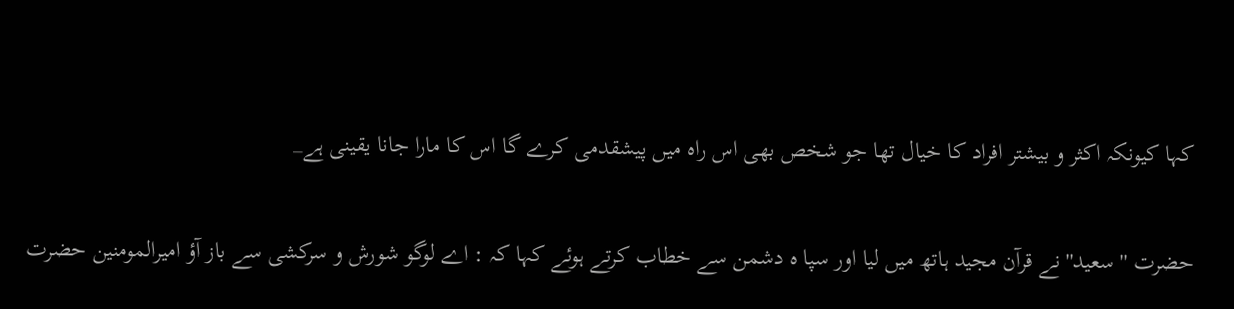كہا كيونكہ اكثر و بيشتر افراد كا خيال تھا جو شخص بھى اس راہ ميں پيشقدمى كرے گا اس كا مارا جانا يقينى ہے_

حضرت '' سعيد'' نے قرآن مجيد ہاتھ ميں ليا اور سپا ہ دشمن سے خطاب كرتے ہوئے كہا كہ : اے لوگو شورش و سركشى سے باز آؤ اميرالمومنين حضرت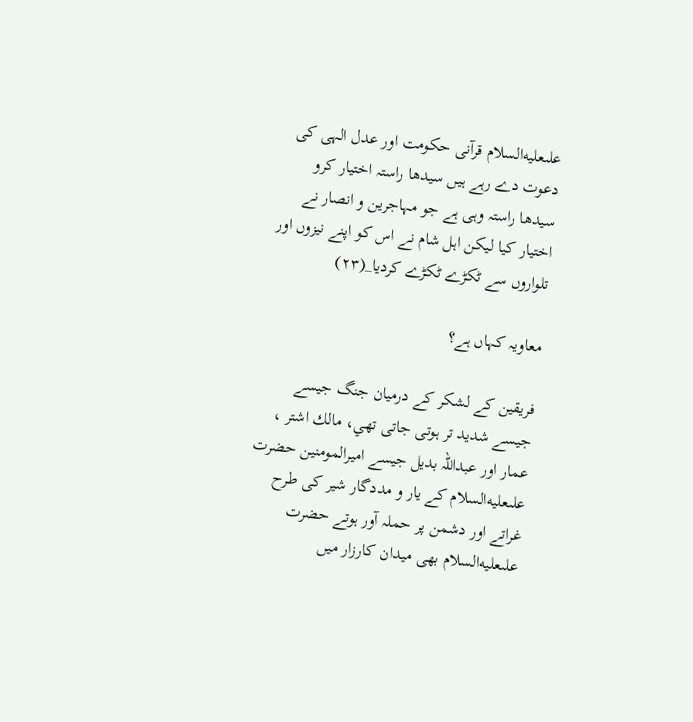علىعليه‌السلام قرآنى حكومت اور عدل الہى كى دعوت دے رہے ہيں سيدھا راستہ اختيار كرو سيدھا راستہ وہى ہے جو مہاجرين و انصار نے اختيار كيا ليكن اہل شام نے اس كو اپنے نيزوں اور تلواروں سے ٹكڑے ٹكڑے كرديا_(۲۳)

معاويہ كہاں ہے؟

فريقين كے لشكر كے درميان جنگ جيسے جيسے شديد تر ہوتى جاتى تھي، مالك اشتر ، عمار اور عبداللہ بديل جيسے اميرالمومنين حضرت علىعليه‌السلام كے يار و مددگار شير كى طرح غراتے اور دشمن پر حملہ آور ہوتے حضرت علىعليه‌السلام بھى ميدان كارزار ميں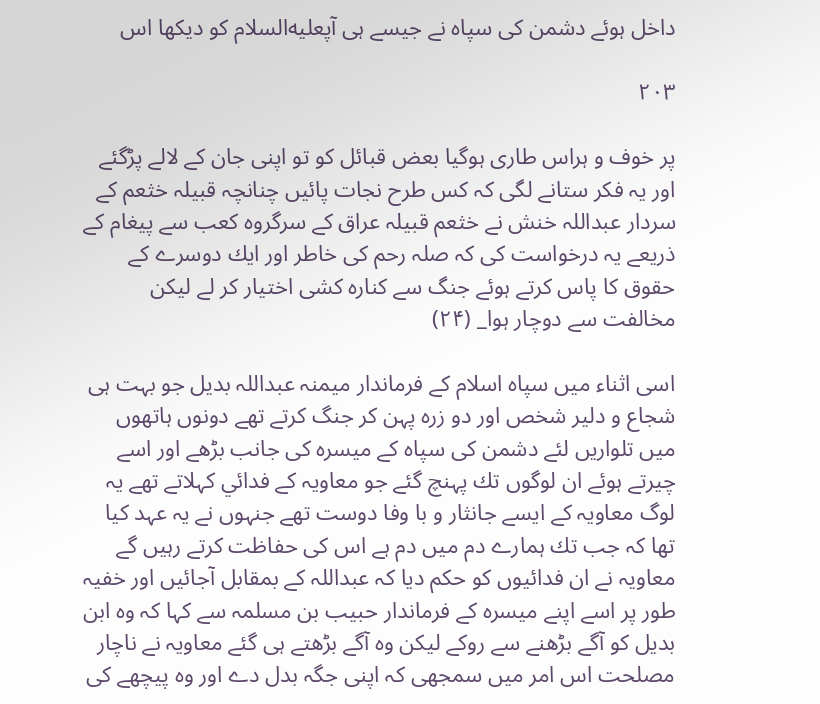داخل ہوئے دشمن كى سپاہ نے جيسے ہى آپعليه‌السلام كو ديكھا اس

۲۰۳

پر خوف و ہراس طارى ہوگيا بعض قبائل كو تو اپنى جان كے لالے پڑگئے اور يہ فكر ستانے لگى كہ كس طرح نجات پائيں چنانچہ قبيلہ خثعم كے سردار عبداللہ خنش نے خثعم قبيلہ عراق كے سرگروہ كعب سے پيغام كے ذريعے يہ درخواست كى كہ صلہ رحم كى خاطر اور ايك دوسرے كے حقوق كا پاس كرتے ہوئے جنگ سے كنارہ كشى اختيار كر لے ليكن مخالفت سے دوچار ہوا_ (۲۴)

اسى اثناء ميں سپاہ اسلام كے فرماندار ميمنہ عبداللہ بديل جو بہت ہى شجاع و دلير شخص اور دو زرہ پہن كر جنگ كرتے تھے دونوں ہاتھوں ميں تلواريں لئے دشمن كى سپاہ كے ميسرہ كى جانب بڑھے اور اسے چيرتے ہوئے ان لوگوں تك پہنچ گئے جو معاويہ كے فدائي كہلاتے تھے يہ لوگ معاويہ كے ايسے جانثار و با وفا دوست تھے جنہوں نے يہ عہد كيا تھا كہ جب تك ہمارے دم ميں دم ہے اس كى حفاظت كرتے رہيں گے معاويہ نے ان فدائيوں كو حكم ديا كہ عبداللہ كے بمقابل آجائيں اور خفيہ طور پر اسے اپنے ميسرہ كے فرماندار حبيب بن مسلمہ سے كہا كہ وہ ابن بديل كو آگے بڑھنے سے روكے ليكن وہ آگے بڑھتے ہى گئے معاويہ نے ناچار مصلحت اس امر ميں سمجھى كہ اپنى جگہ بدل دے اور وہ پيچھے كى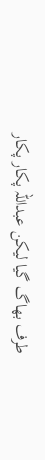طرف بھاگ گيا ليكن عبداللہ پكار پكار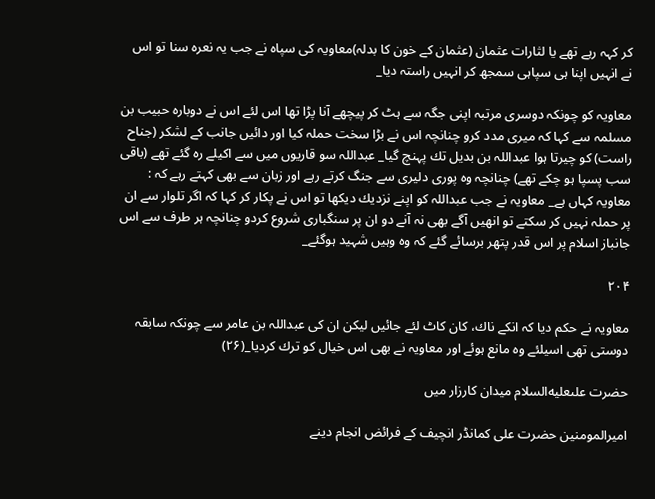كر كہہ رہے تھے يا لثارات عثمان (عثمان كے خون كا بدلہ)معاويہ كى سپاہ نے جب يہ نعرہ سنا تو اس نے انہيں اپنا ہى سپاہى سمجھ كر انہيں راستہ ديا_

معاويہ كو چونكہ دوسرى مرتبہ اپنى جگہ سے ہٹ كر پيچھے آنا پڑا تھا اس لئے اس نے دوبارہ حبيب بن مسلمہ سے كہا كہ ميرى مدد كرو چنانچہ اس نے بڑا سخت حملہ كيا اور دائيں جانب كے لشكر (جناح راست) كو چيرتا ہوا عبداللہ بن بديل تك پہنچ گيا_ عبداللہ سو قاريوں ميں سے اكيلے رہ گئے تھے (باقى سب پسپا ہو چكے تھے) چنانچہ وہ پورى دليرى سے جنگ كرتے رہے اور زبان سے بھى كہتے رہے كہ : معاويہ كہاں ہے_ معاويہ نے جب عبداللہ كو اپنے نزديك ديكھا تو اس نے پكار كر كہا كہ اگر تلوار سے ان پر حملہ نہيں كر سكتے تو انھيں آگے بھى نہ آنے دو ان پر سنگبارى شروع كردو چنانچہ ہر طرف سے اس جانباز اسلام پر اس قدر پتھر برسائے گئے كہ وہ وہيں شہيد ہوگئے_

۲۰۴

معاويہ نے حكم ديا كہ انكے ناك، كان كاٹ لئے جائيں ليكن ان كى عبداللہ بن عامر سے چونكہ سابقہ دوستى تھى اسيلئے وہ مانع ہوئے اور معاويہ نے بھى اس خيال كو ترك كرديا_(۲۶)

حضرت علىعليه‌السلام ميدان كارزار ميں

اميرالمومنين حضرت على كمانڈر انچيف كے فرائض انجام دينے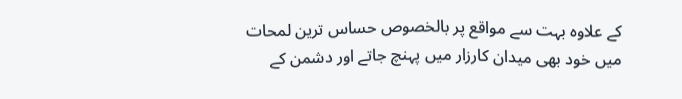كے علاوہ بہت سے مواقع پر بالخصوص حساس ترين لمحات ميں خود بھى ميدان كارزار ميں پہنچ جاتے اور دشمن كے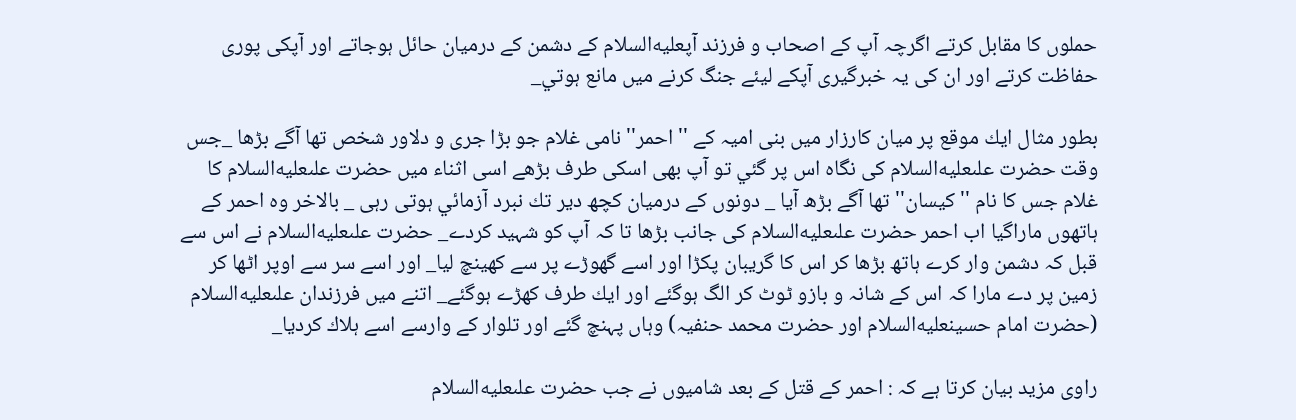حملوں كا مقابل كرتے اگرچہ آپ كے اصحاب و فرزند آپعليه‌السلام كے دشمن كے درميان حائل ہوجاتے اور آپكى پورى حفاظت كرتے اور ان كى يہ خبرگيرى آپكے ليئے جنگ كرنے ميں مانع ہوتي_

بطور مثال ايك موقع پر ميان كارزار ميں بنى اميہ كے '' احمر'' نامى غلام جو بڑا جرى و دلاور شخص تھا آگے بڑھا _جس وقت حضرت علىعليه‌السلام كى نگاہ اس پر گئي تو آپ بھى اسكى طرف بڑھے اسى اثناء ميں حضرت علىعليه‌السلام كا غلام جس كا نام '' كيسان'' تھا آگے بڑھ آيا _ دونوں كے درميان كچھ دير تك نبرد آزمائي ہوتى رہى _ بالاخر وہ احمر كے ہاتھوں ماراگيا اب احمر حضرت علىعليه‌السلام كى جانب بڑھا تا كہ آپ كو شہيد كردے_ حضرت علىعليه‌السلام نے اس سے قبل كہ دشمن وار كرے ہاتھ بڑھا كر اس كا گريبان پكڑا اور اسے گھوڑے پر سے كھينچ ليا_ اور اسے سر سے اوپر اٹھا كر زمين پر دے مارا كہ اس كے شانہ و بازو ٹوٹ كر الگ ہوگئے اور ايك طرف كھڑے ہوگئے_ اتنے ميں فرزندان علىعليه‌السلام (حضرت امام حسينعليه‌السلام اور حضرت محمد حنفيہ) وہاں پہنچ گئے اور تلوار كے وارسے اسے ہلاك كرديا_

راوى مزيد بيان كرتا ہے كہ : احمر كے قتل كے بعد شاميوں نے جب حضرت علىعليه‌السلام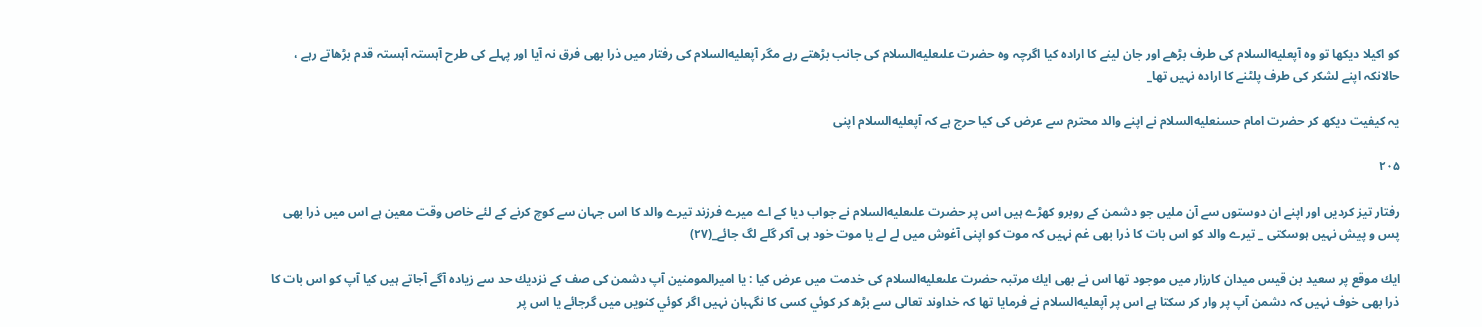كو اكيلا ديكھا تو وہ آپعليه‌السلام كى طرف بڑھے اور جان لينے كا ارادہ كيا اگرچہ وہ حضرت علىعليه‌السلام كى جانب بڑھتے رہے مگر آپعليه‌السلام كى رفتار ميں ذرا بھى فرق نہ آيا اور پہلے كى طرح آہستہ آہستہ قدم بڑھاتے رہے ، حالانكہ اپنے لشكر كى طرف پلٹنے كا ارادہ نہيں تھا_

يہ كيفيت ديكھ كر حضرت امام حسنعليه‌السلام نے اپنے والد محترم سے عرض كى كيا حرج ہے كہ آپعليه‌السلام اپنى

۲۰۵

رفتار تيز كرديں اور اپنے ان دوستوں سے آن مليں جو دشمن كے روبرو كھڑے ہيں اس پر حضرت علىعليه‌السلام نے جواب ديا كے اے ميرے فرزند تيرے والد كا اس جہان سے كوچ كرنے كے لئے خاص وقت معين ہے اس ميں ذرا بھى پس و پيش نہيں ہوسكتى _ تيرے والد كو اس بات كا ذرا بھى غم نہيں كہ موت كو اپنى آغوش ميں لے لے يا موت خود ہى آكر گلے لگ جائے_(۲۷)

ايك موقع پر سعيد بن قيس ميدان كارزار ميں موجود تھا اس نے بھى ايك مرتبہ حضرت علىعليه‌السلام كى خدمت ميں عرض كيا : يا اميرالمومنين آپ دشمن كى صف كے نزديك حد سے زيادہ آگے آجاتے ہيں كيا آپ كو اس بات كا ذرا بھى خوف نہيں كہ دشمن آپ پر وار كر سكتا ہے اس پر آپعليه‌السلام نے فرمايا تھا كہ خداوند تعالى سے بڑھ كر كوئي كسى كا نگہبان نہيں اگر كوئي كنويں ميں گرجائے يا اس پر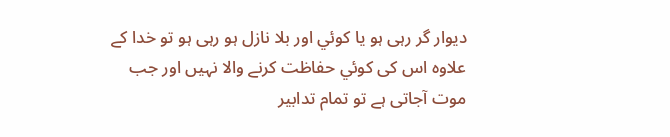ديوار گر رہى ہو يا كوئي اور بلا نازل ہو رہى ہو تو خدا كے علاوہ اس كى كوئي حفاظت كرنے والا نہيں اور جب موت آجاتى ہے تو تمام تدابير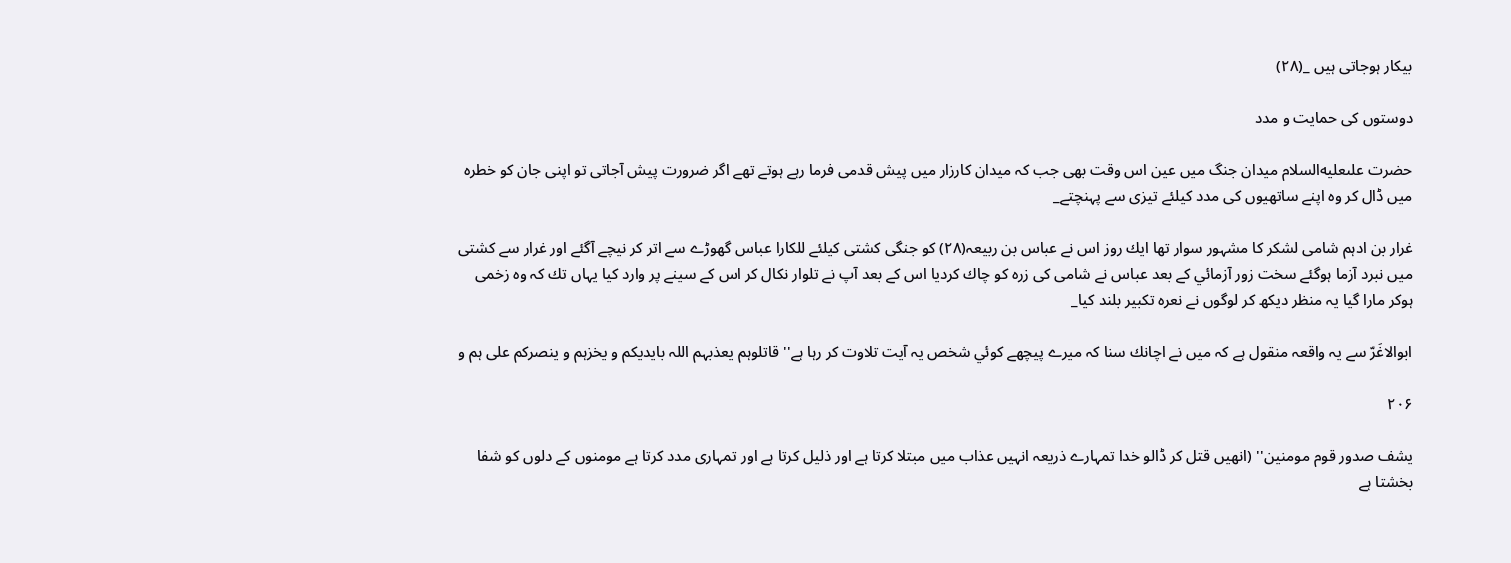بيكار ہوجاتى ہيں _(۲۸)

دوستوں كى حمايت و مدد

حضرت علىعليه‌السلام ميدان جنگ ميں عين اس وقت بھى جب كہ ميدان كارزار ميں پيش قدمى فرما رہے ہوتے تھے اگر ضرورت پيش آجاتى تو اپنى جان كو خطرہ ميں ڈال كر وہ اپنے ساتھيوں كى مدد كيلئے تيزى سے پہنچتے_

غرار بن ادہم شامى لشكر كا مشہور سوار تھا ايك روز اس نے عباس بن ربيعہ(۲۸) كو جنگى كشتى كيلئے للكارا عباس گھوڑے سے اتر كر نيچے آگئے اور غرار سے كشتى ميں نبرد آزما ہوگئے سخت زور آزمائي كے بعد عباس نے شامى كى زرہ كو چاك كرديا اس كے بعد آپ نے تلوار نكال كر اس كے سينے پر وارد كيا يہاں تك كہ وہ زخمى ہوكر مارا گيا يہ منظر ديكھ كر لوگوں نے نعرہ تكبير بلند كيا_

ابوالاغَرّ سے يہ واقعہ منقول ہے كہ ميں نے اچانك سنا كہ ميرے پيچھے كوئي شخص يہ آيت تلاوت كر رہا ہے'' قاتلوہم يعذبہم اللہ بايديكم و يخزہم و ينصركم على ہم و

۲۰۶

يشف صدور قوم مومنين'' (انھيں قتل كر ڈالو خدا تمہارے ذريعہ انہيں عذاب ميں مبتلا كرتا ہے اور ذليل كرتا ہے اور تمہارى مدد كرتا ہے مومنوں كے دلوں كو شفا بخشتا ہے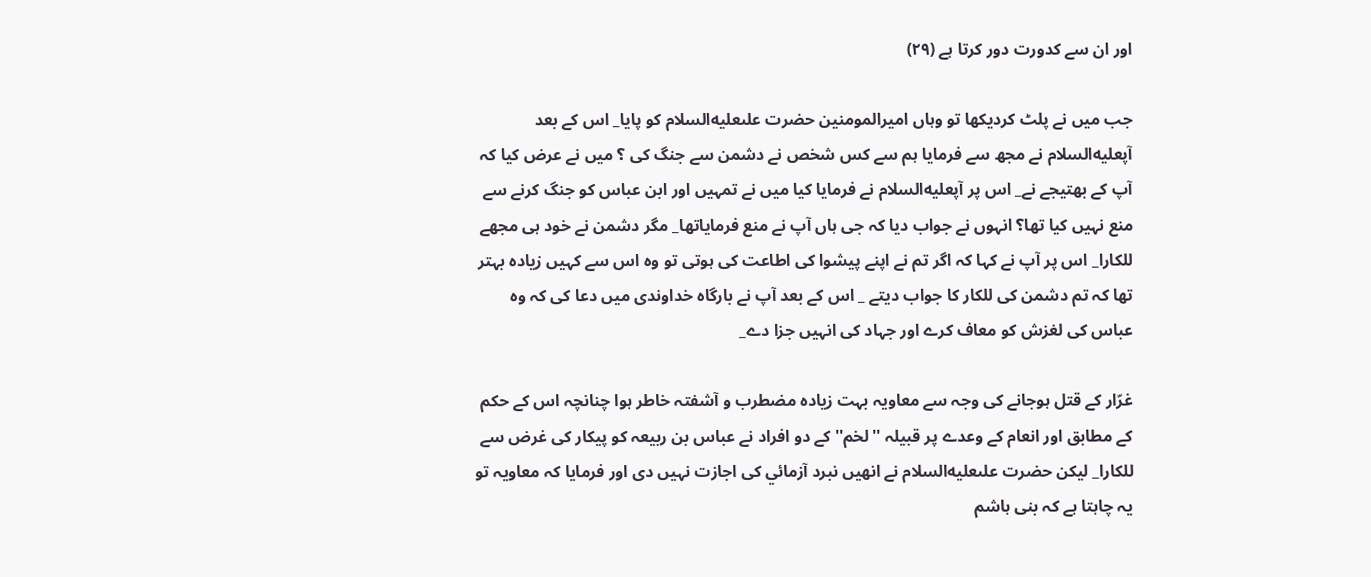اور ان سے كدورت دور كرتا ہے (۲۹)

جب ميں نے پلٹ كرديكھا تو وہاں اميرالمومنين حضرت علىعليه‌السلام كو پايا_ اس كے بعد آپعليه‌السلام نے مجھ سے فرمايا ہم سے كس شخص نے دشمن سے جنگ كى ؟ ميں نے عرض كيا كہ آپ كے بھتيجے نے_ اس پر آپعليه‌السلام نے فرمايا كيا ميں نے تمہيں اور ابن عباس كو جنگ كرنے سے منع نہيں كيا تھا؟ انہوں نے جواب ديا كہ جى ہاں آپ نے منع فرماياتھا_ مگر دشمن نے خود ہى مجھے للكارا_ اس پر آپ نے كہا كہ اگر تم نے اپنے پيشوا كى اطاعت كى ہوتى تو وہ اس سے كہيں زيادہ بہتر تھا كہ تم دشمن كى للكار كا جواب ديتے _ اس كے بعد آپ نے بارگاہ خداوندى ميں دعا كى كہ وہ عباس كى لغزش كو معاف كرے اور جہاد كى انہيں جزا دے_

غرّار كے قتل ہوجانے كى وجہ سے معاويہ بہت زيادہ مضطرب و آشفتہ خاطر ہوا چنانچہ اس كے حكم كے مطابق اور انعام كے وعدے پر قبيلہ '' لخم'' كے دو افراد نے عباس بن ربيعہ كو پيكار كى غرض سے للكارا_ ليكن حضرت علىعليه‌السلام نے انھيں نبرد آزمائي كى اجازت نہيں دى اور فرمايا كہ معاويہ تو يہ چاہتا ہے كہ بنى ہاشم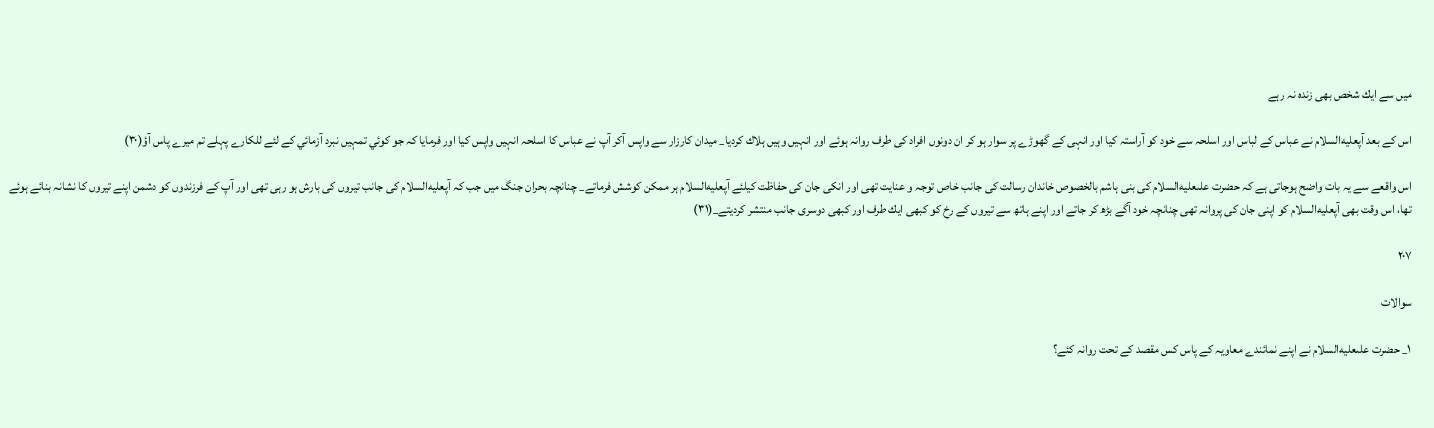ميں سے ايك شخص بھى زندہ نہ رہے

اس كے بعد آپعليه‌السلام نے عباس كے لباس اور اسلحہ سے خود كو آراستہ كيا اور انہى كے گھوڑے پر سوار ہو كر ان دونوں افراد كى طرف روانہ ہوئے اور انہيں وہيں ہلاك كرديا_ ميدان كارزار سے واپس آكر آپ نے عباس كا اسلحہ انہيں واپس كيا اور فرمايا كہ جو كوئي تمہيں نبرد آزمائي كے لئے للكارے پہلے تم ميرے پاس آؤ(۳۰)

اس واقعے سے يہ بات واضح ہوجاتى ہے كہ حضرت علىعليه‌السلام كى بنى ہاشم بالخصوص خاندان رسالت كى جانب خاص توجہ و عنايت تھى اور انكى جان كى حفاظت كيلئے آپعليه‌السلام ہر ممكن كوشش فرماتے_ چنانچہ بحران جنگ ميں جب كہ آپعليه‌السلام كى جانب تيروں كى بارش ہو رہى تھى اور آپ كے فرزندوں كو دشمن اپنے تيروں كا نشانہ بنائے ہوئے تھا، اس وقت بھى آپعليه‌السلام كو اپنى جان كى پروانہ تھى چنانچہ خود آگے بڑھ كر جاتے اور اپنے ہاتھ سے تيروں كے رخ كو كبھى ايك طرف اور كبھى دوسرى جانب منتشر كرديتے_(۳۱)

۲۰۷

سوالات

۱_ حضرت علىعليه‌السلام نے اپنے نمائندے معاويہ كے پاس كس مقصد كے تحت روانہ كئے؟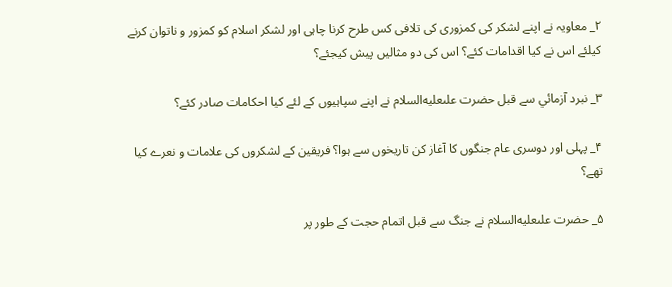۲_ معاويہ نے اپنے لشكر كى كمزورى كى تلافى كس طرح كرنا چاہى اور لشكر اسلام كو كمزور و ناتوان كرنے كيلئے اس نے كيا اقدامات كئے؟ اس كى دو مثاليں پيش كيجئے؟

۳_ نبرد آزمائي سے قبل حضرت علىعليه‌السلام نے اپنے سپاہيوں كے لئے كيا احكامات صادر كئے؟

۴_ پہلى اور دوسرى عام جنگوں كا آغاز كن تاريخوں سے ہوا؟ فريقين كے لشكروں كى علامات و نعرے كيا تھے؟

۵_ حضرت علىعليه‌السلام نے جنگ سے قبل اتمام حجت كے طور پر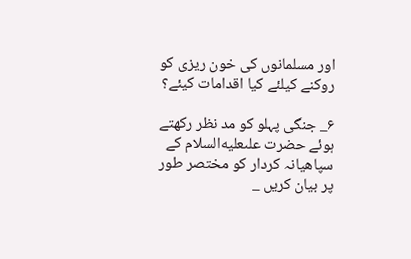اور مسلمانوں كى خون ريزى كو روكنے كيلئے كيا اقدامات كيئے؟

۶_ جنگى پہلو كو مد نظر ركھتے ہوئے حضرت علىعليه‌السلام كے سپاھيانہ كردار كو مختصر طور پر بيان كريں _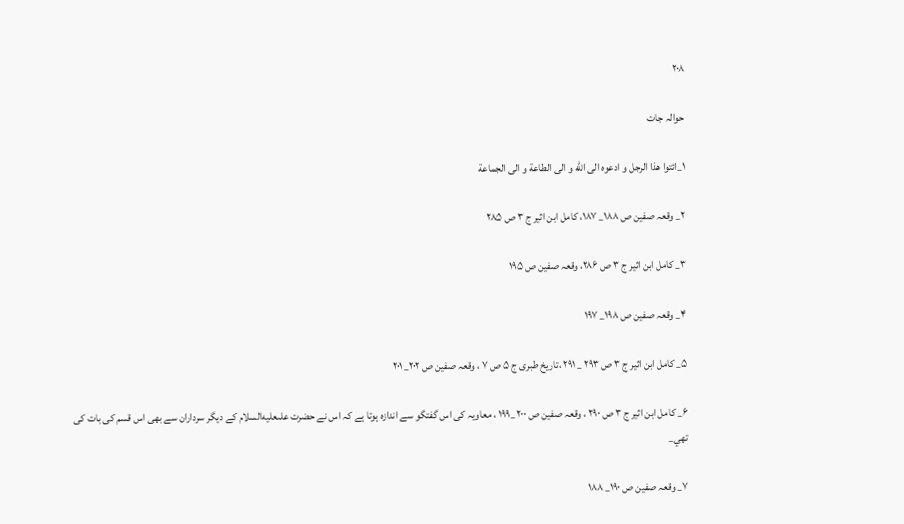۲۰۸

حوالہ جات

۱_ائتوا هذا الرجل و ادعوه الى الله و الى الطاعة و الى الجماعة

۲_ وقعہ صفين ص ۱۸۸_ ۱۸۷، كامل ابن اثير ج ۳ ص ۲۸۵

۳_ كامل ابن اثير ج ۳ ص ۲۸۶، وقعہ صفين ص ۱۹۵

۴_ وقعہ صفين ص ۱۹۸_ ۱۹۷

۵_ كامل ابن اثير ج ۳ ص ۲۹۳ _ ۲۹۱ ،تاريخ طبرى ج ۵ ص ۷ ، وقعہ صفين ص ۲۰۲_ ۲۰۱

۶_ كامل ابن اثير ج ۳ ص ۲۹۰ ، وقعہ صفين ص ۲۰۰ _۱۹۹ ، معاويہ كى اس گفتگو سے اندازہ ہوتا ہے كہ اس نے حضرت علىعليه‌السلام كے ديگر سرداران سے بھى اس قسم كى بات كى تھي_

۷_ وقعہ صفين ص ۱۹۰_ ۱۸۸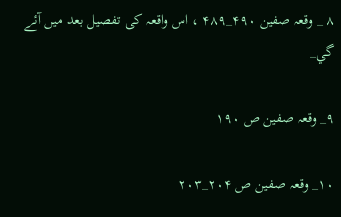۸ _ وقعہ صفين ۴۹۰_۴۸۹ ، اس واقعہ كى تفصيل بعد ميں آئے گي_

۹_ وقعہ صفين ص ۱۹۰

۱۰_ وقعہ صفين ص ۲۰۴_۲۰۳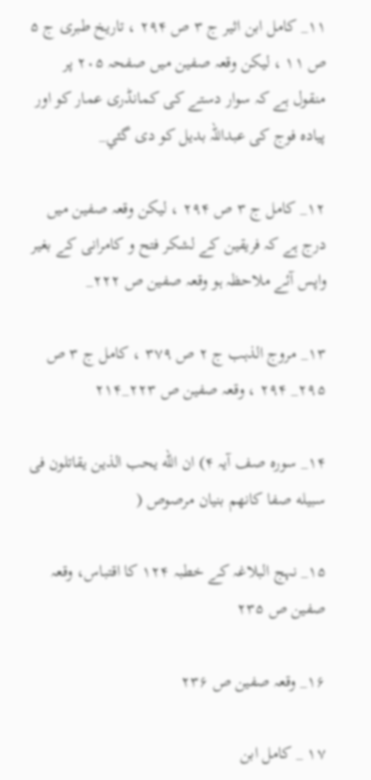۱۱_ كامل ابن اثير ج ۳ ص ۲۹۴ ، تاريخ طبرى ج ۵ ص ۱۱ ، ليكن وقعہ صفين ميں صفحہ ۲۰۵ پر منقول ہے كہ سوار دستے كى كمانڈرى عمار كو اور پيادہ فوج كى عبداللہ بديل كو دى گئي_

۱۲_ كامل ج ۳ ص ۲۹۴ ، ليكن وقعہ صفين ميں درج ہے كہ فريقين كے لشكر فتح و كامرانى كے بغير واپس آئے ملاحظہ ہو وقعہ صفين ص ۲۲۲_

۱۳_ مروج الذہب ج ۲ ص ۳۷۹ ، كامل ج ۳ ص ۲۹۵_ ۲۹۴ ، وقعہ صفين ص ۲۲۳_۲۱۴

۱۴_ سورہ صف آيہ ۴) ان الله يحب الذين يقاتلون فى سبيله صفا كانهم بنيان مرصوص (

۱۵_ نہج البلاغہ كے خطبہ ۱۲۴ كا اقتباس، وقعہ صفين ص ۲۳۵

۱۶_ وقعہ صفين ص ۲۳۶

۱۷ _ كامل ابن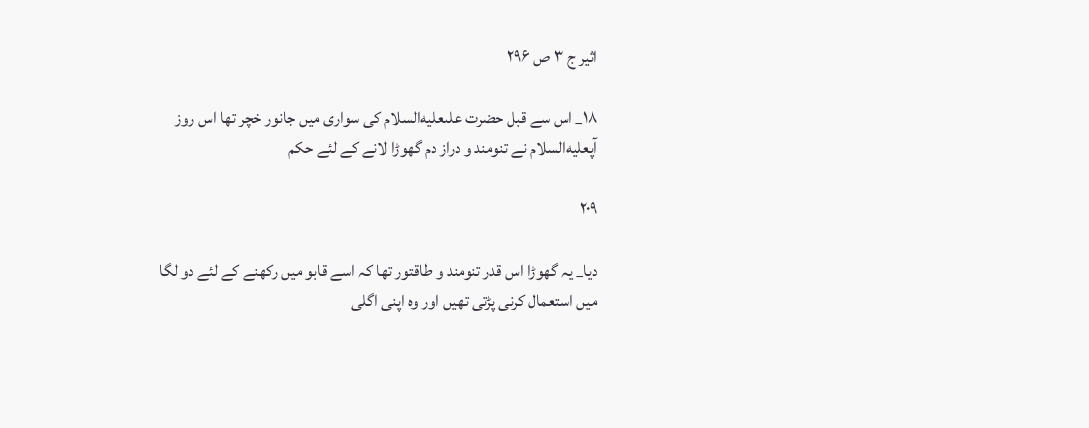اثير ج ۳ ص ۲۹۶

۱۸_ اس سے قبل حضرت علىعليه‌السلام كى سوارى ميں جانور خچر تھا اس روز آپعليه‌السلام نے تنومند و دراز دم گھوڑا لانے كے لئے حكم

۲۰۹

ديا_ يہ گھوڑا اس قدر تنومند و طاقتور تھا كہ اسے قابو ميں ركھنے كے لئے دو لگا ميں استعمال كرنى پڑتى تھيں اور وہ اپنى اگلى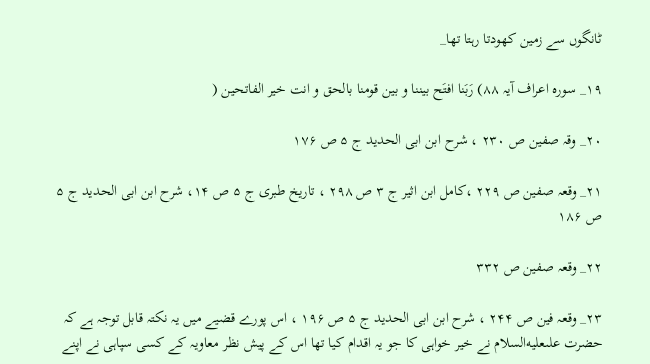ٹانگوں سے زمين كھودتا رہتا تھا_

۱۹_ سورہ اعراف آيہ ۸۸) رَبَنا افتَح بيننا و بين قومنا بالحق و انت خير الفاتحين (

۲۰_ وقہ صفين ص ۲۳۰ ، شرح ابن ابى الحديد ج ۵ ص ۱۷۶

۲۱_ وقعہ صفين ص ۲۲۹ ،كامل ابن اثير ج ۳ ص ۲۹۸ ، تاريخ طبرى ج ۵ ص ۱۴، شرح ابن ابى الحديد ج ۵ ص ۱۸۶

۲۲_ وقعہ صفين ص ۳۳۲

۲۳_ وقعہ فين ص ۲۴۴ ، شرح ابن ابى الحديد ج ۵ ص ۱۹۶ ، اس پورے قضيے ميں يہ نكتہ قابل توجہ ہے كہ حضرت علىعليه‌السلام نے خير خواہى كا جو يہ اقدام كيا تھا اس كے پيش نظر معاويہ كے كسى سپاہى نے اپنے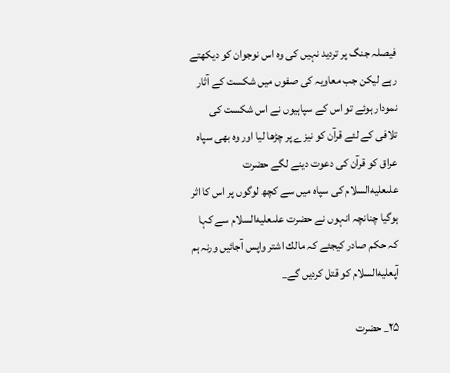فيصلہ جنگ پر ترديد نہيں كى وہ اس نوجوان كو ديكھتے رہے ليكن جب معاويہ كى صفوں ميں شكست كے آثار نمودار ہوئے تو اس كے سپاہيوں نے اس شكست كى تلافى كے لئے قرآن كو نيزے پر چڑھا ليا اور وہ بھى سپاہ عراق كو قرآن كى دعوت دينے لگے حضرت علىعليه‌السلام كى سپاہ ميں سے كچھ لوگوں پر اس كا اثر ہوگيا چنانچہ انہوں نے حضرت علىعليه‌السلام سے كہا كہ حكم صادر كيجئے كہ مالك اشتر واپس آجائيں ورنہ ہم آپعليه‌السلام كو قتل كرديں گے_

۲۵_ حضرت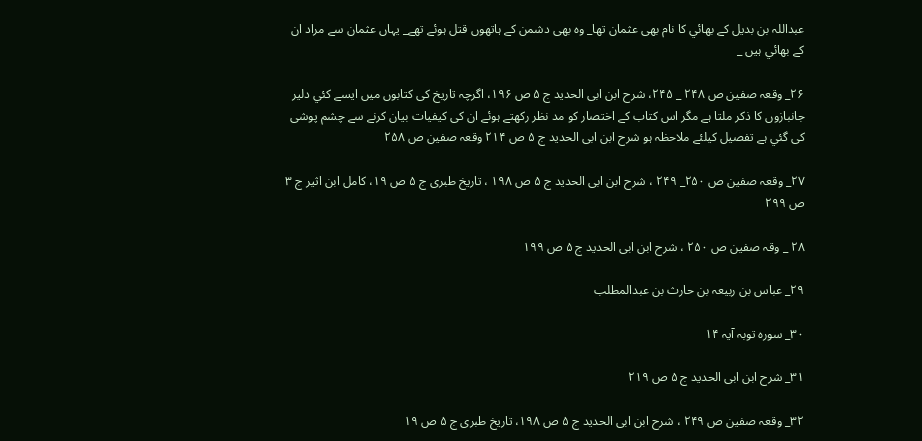عبداللہ بن بديل كے بھائي كا نام بھى عثمان تھا_ وہ بھى دشمن كے ہاتھوں قتل ہوئے تھے_ يہاں عثمان سے مراد ان كے بھائي ہيں _

۲۶_ وقعہ صفين ص ۲۴۸ _ ۲۴۵، شرح ابن ابى الحديد ج ۵ ص ۱۹۶، اگرچہ تاريخ كى كتابوں ميں ايسے كئي دلير جانبازوں كا ذكر ملتا ہے مگر اس كتاب كے اختصار كو مد نظر ركھتے ہوئے ان كى كيفيات بيان كرنے سے چشم پوشى كى گئي ہے تفصيل كيلئے ملاحظہ ہو شرح ابن ابى الحديد ج ۵ ص ۲۱۴ وقعہ صفين ص ۲۵۸

۲۷_ وقعہ صفين ص ۲۵۰_ ۲۴۹ ، شرح ابن ابى الحديد ج ۵ ص ۱۹۸ ، تاريخ طبرى ج ۵ ص ۱۹، كامل ابن اثير ج ۳ ص ۲۹۹

۲۸ _ وقہ صفين ص ۲۵۰ ، شرح ابن ابى الحديد ج ۵ ص ۱۹۹

۲۹_ عباس بن ربيعہ بن حارث بن عبدالمطلب

۳۰_ سورہ توبہ آيہ ۱۴

۳۱_ شرح ابن ابى الحديد ج ۵ ص ۲۱۹

۳۲_ وقعہ صفين ص ۲۴۹ ، شرح ابن ابى الحديد ج ۵ ص ۱۹۸، تاريخ طبرى ج ۵ ص ۱۹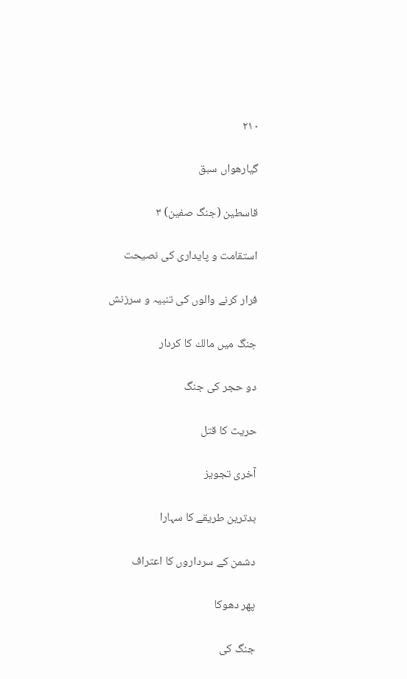۲۱۰

گيارھواں سبق

قاسطين (جنگ صفين) ۳

استقامت و پايدارى كى نصيحت

فرار كرنے والوں كى تنبيہ و سرزنش

جنگ ميں مالك كا كردار

دو حجر كى جنگ

حريث كا قتل

آخرى تجويز

بدترين طريقے كا سہارا

دشمن كے سرداروں كا اعتراف

پھر دھوكا

جنگ كى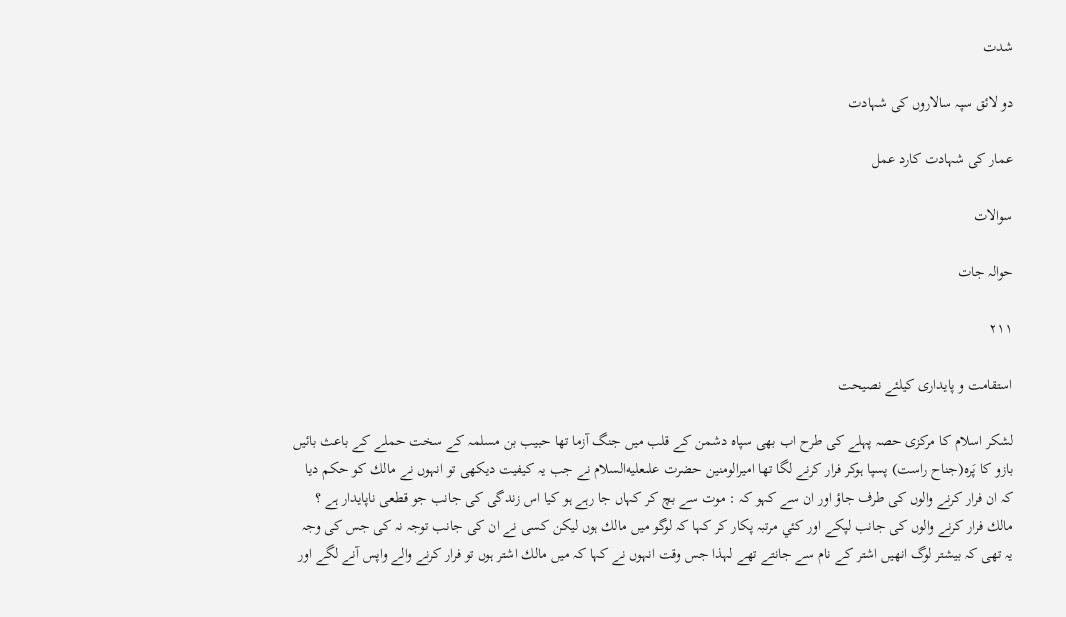شدت

دو لائق سپہ سالاروں كى شہادت

عمار كى شہادت كارد عمل

سوالات

حوالہ جات

۲۱۱

استقامت و پايدارى كيلئے نصيحت

لشكر اسلام كا مركزى حصہ پہلے كى طرح اب بھى سپاہ دشمن كے قلب ميں جنگ آزما تھا حبيب بن مسلمہ كے سخت حملے كے باعث بائيں بازو كا پَرہ(جناح راست) پسپا ہوكر فرار كرنے لگا تھا اميرالومنين حضرت علىعليه‌السلام نے جب يہ كيفيت ديكھى تو انہوں نے مالك كو حكم ديا كہ ان فرار كرنے والوں كى طرف جاؤ اور ان سے كہو كہ : موت سے بچ كر كہاں جا رہے ہو كيا اس زندگى كى جانب جو قطعى ناپايدار ہے ؟ مالك فرار كرنے والوں كى جانب لپكے اور كئي مرتبہ پكار كر كہا كہ لوگو ميں مالك ہوں ليكن كسى نے ان كى جانب توجہ نہ كى جس كى وجہ يہ تھى كہ بيشتر لوگ انھيں اشتر كے نام سے جانتے تھے لہذا جس وقت انہوں نے كہا كہ ميں مالك اشتر ہوں تو فرار كرنے والے واپس آنے لگے اور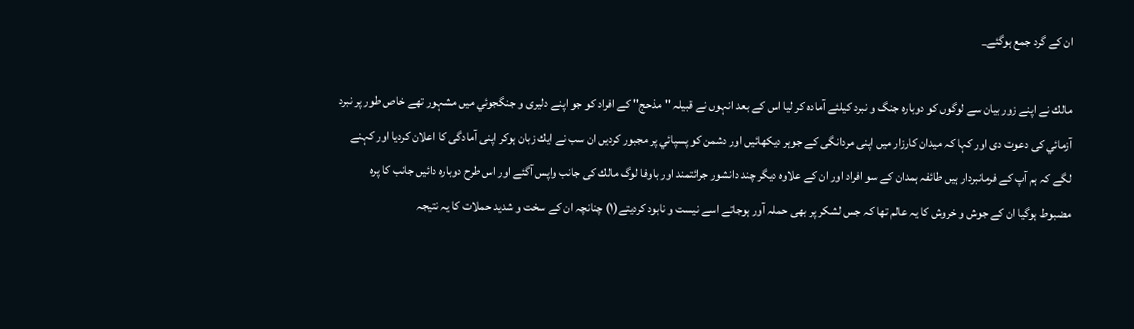ان كے گرد جمع ہوگئے_

مالك نے اپنے زور بيان سے لوگوں كو دوبارہ جنگ و نبرد كيلئے آمادہ كر ليا اس كے بعد انہوں نے قبيلہ '' مذحج'' كے افراد كو جو اپنے دليرى و جنگجوئي ميں مشہور تھے خاص طور پر نبرد آزمائي كى دعوت دى اور كہا كہ ميدان كارزار ميں اپنى مردانگى كے جوہر ديكھائيں اور دشمن كو پسپائي پر مجبور كرديں ان سب نے ايك زبان ہوكر اپنى آمادگى كا اعلان كرديا اور كہنے لگے كہ ہم آپ كے فرمانبردار ہيں طائفہ ہمدان كے سو افراد اور ان كے علاوہ ديگر چند دانشور جرائتمند اور باوفا لوگ مالك كى جانب واپس آگئے اور اس طرح دوبارہ دائيں جانب كا پرہ مضبوط ہوگيا ان كے جوش و خروش كا يہ عالم تھا كہ جس لشكر پر بھى حملہ آور ہوجاتے اسے نيست و نابود كرديتے(۱) چنانچہ ان كے سخت و شديد حملات كا يہ نتيجہ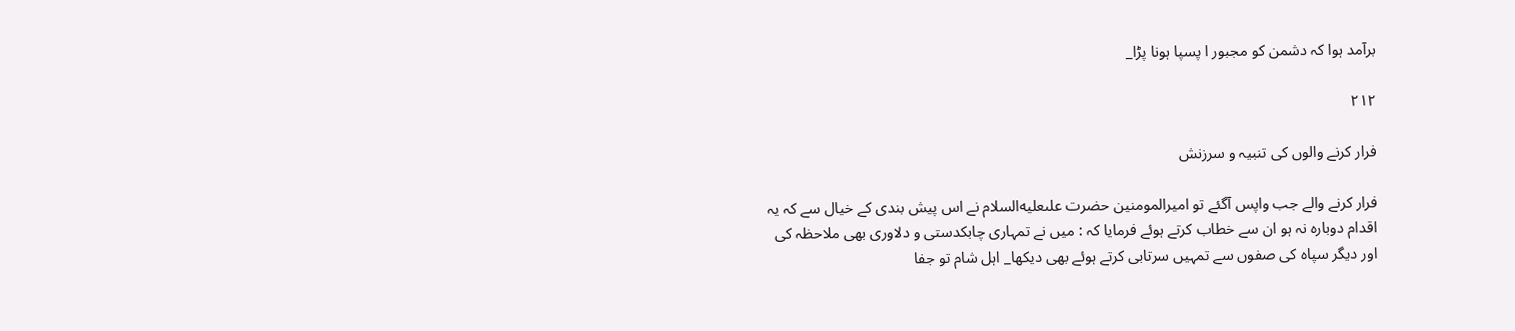برآمد ہوا كہ دشمن كو مجبور ا پسپا ہونا پڑا_

۲۱۲

فرار كرنے والوں كى تنبيہ و سرزنش

فرار كرنے والے جب واپس آگئے تو اميرالمومنين حضرت علىعليه‌السلام نے اس پيش بندى كے خيال سے كہ يہ اقدام دوبارہ نہ ہو ان سے خطاب كرتے ہوئے فرمايا كہ : ميں نے تمہارى چابكدستى و دلاورى بھى ملاحظہ كى اور ديگر سپاہ كى صفوں سے تمہيں سرتابى كرتے ہوئے بھى ديكھا_ اہل شام تو جفا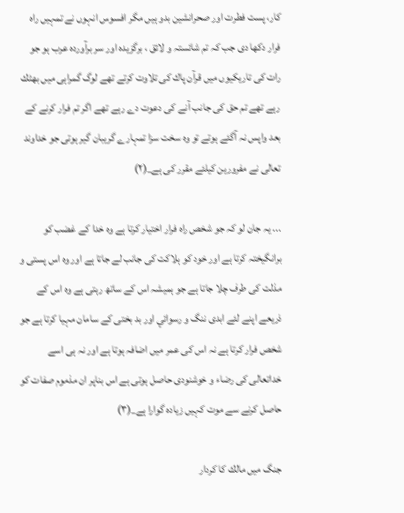كار، پست فطرت اور صحرانشين بدو ہيں مگر افسوس انہوں نے تمہيں راہ فرار دكھا دى جب كہ تم شائستہ و لائق ، برگزيدہ اور سر برآوردہ عرب ہو جو رات كى تاريكيوں ميں قرآن پاك كى تلاوت كرتے تھے لوگ گمراہى ميں بھٹك رہے تھے تم حق كى جانب آنے كى دعوت دے رہے تھے اگر تم فرار كرنے كے بعد واپس نہ آگئے ہوتے تو وہ سخت سزا تمہارے گريبان گير ہوتى جو خداوند تعالى نے مفرورين كيلئے مقرر كى ہے_(۲)

... يہ جان لو كہ جو شخص راہ فرار اختيار كرتا ہے وہ خدا كے غضب كو برانگيختہ كرتا ہے اور خود كو ہلاكت كى جانب لے جاتا ہے اور وہ اس پستى و مذلت كى طرف چلا جاتا ہے جو ہميشہ اس كے ساتھ رہتى ہے وہ اس كے ذريعے اپنے لئے ابدى ننگ و رسوائي اور بد بختى كے سامان مہيا كرتا ہے جو شخص فرار كرتا ہے نہ اس كى عمر ميں اضافہ ہوتا ہے اور نہ ہى اسے خداتعالى كى رضاء و خوشنودى حاصل ہوتى ہے اس بناپر ان مذموم صفات كو حاصل كرنے سے موت كہيں زيادہ گوارا ہے_(۳)

جنگ ميں مالك كا كردار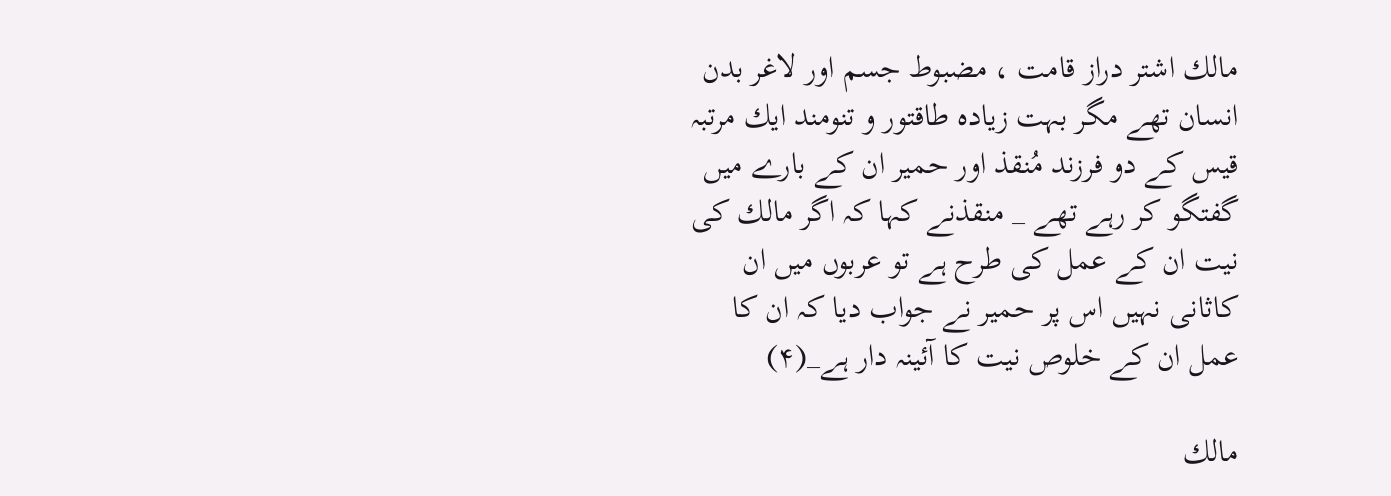مالك اشتر دراز قامت ، مضبوط جسم اور لاغر بدن انسان تھے مگر بہت زيادہ طاقتور و تنومند ايك مرتبہ قيس كے دو فرزند مُنقذ اور حمير ان كے بارے ميں گفتگو كر رہے تھے _ منقذنے كہا كہ اگر مالك كى نيت ان كے عمل كى طرح ہے تو عربوں ميں ان كاثانى نہيں اس پر حمير نے جواب ديا كہ ان كا عمل ان كے خلوص نيت كا آئينہ دار ہے_(۴)

مالك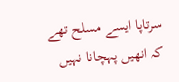سرتاپا ايسے مسلح تھے كہ انھيں پہچانا نہيں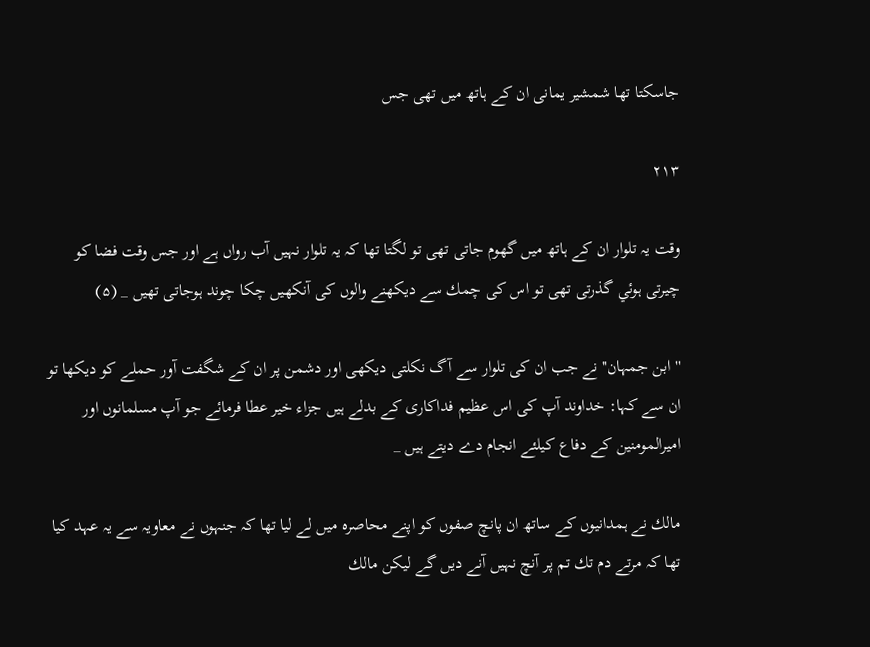جاسكتا تھا شمشير يمانى ان كے ہاتھ ميں تھى جس

۲۱۳

وقت يہ تلوار ان كے ہاتھ ميں گھوم جاتى تھى تو لگتا تھا كہ يہ تلوار نہيں آب رواں ہے اور جس وقت فضا كو چيرتى ہوئي گذرتى تھى تو اس كى چمك سے ديكھنے والوں كى آنكھيں چكا چوند ہوجاتى تھيں _ (۵)

''ابن جمہان'' نے جب ان كى تلوار سے آگ نكلتى ديكھى اور دشمن پر ان كے شگفت آور حملے كو ديكھا تو ان سے كہا: خداوند آپ كى اس عظيم فداكارى كے بدلے ہيں جزاء خير عطا فرمائے جو آپ مسلمانوں اور اميرالمومنين كے دفاع كيلئے انجام دے ديتے ہيں _

مالك نے ہمدانيوں كے ساتھ ان پانچ صفوں كو اپنے محاصرہ ميں لے ليا تھا كہ جنہوں نے معاويہ سے يہ عہد كيا تھا كہ مرتے دم تك تم پر آنچ نہيں آنے ديں گے ليكن مالك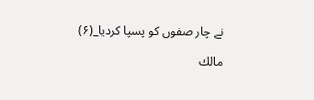نے چار صفوں كو پسپا كرديا_(۶)

مالك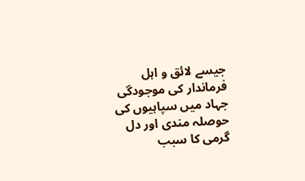جيسے لائق و اہل فرماندار كى موجودگى جہاد ميں سپاہيوں كى حوصلہ مندى اور دل گرمى كا سبب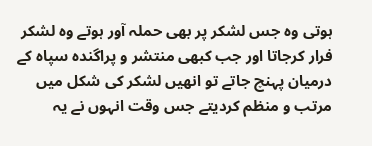ہوتى وہ جس لشكر پر بھى حملہ آور ہوتے وہ لشكر فرار كرجاتا اور جب كبھى منتشر و پراگندہ سپاہ كے درميان پہنچ جاتے تو انھيں لشكر كى شكل ميں مرتب و منظم كرديتے جس وقت انہوں نے يہ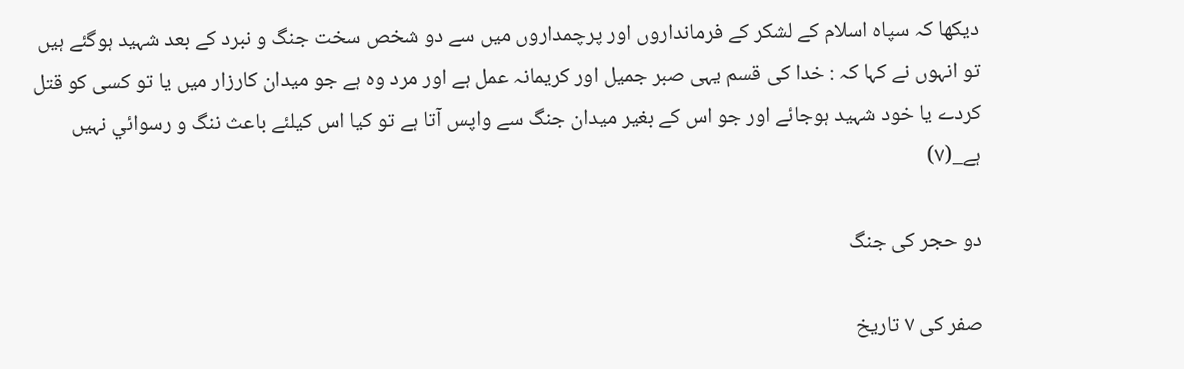ديكھا كہ سپاہ اسلام كے لشكر كے فرمانداروں اور پرچمداروں ميں سے دو شخص سخت جنگ و نبرد كے بعد شہيد ہوگئے ہيں تو انہوں نے كہا كہ : خدا كى قسم يہى صبر جميل اور كريمانہ عمل ہے اور مرد وہ ہے جو ميدان كارزار ميں يا تو كسى كو قتل كردے يا خود شہيد ہوجائے اور جو اس كے بغير ميدان جنگ سے واپس آتا ہے تو كيا اس كيلئے باعث ننگ و رسوائي نہيں ہے_(۷)

دو حجر كى جنگ

صفر كى ۷ تاريخ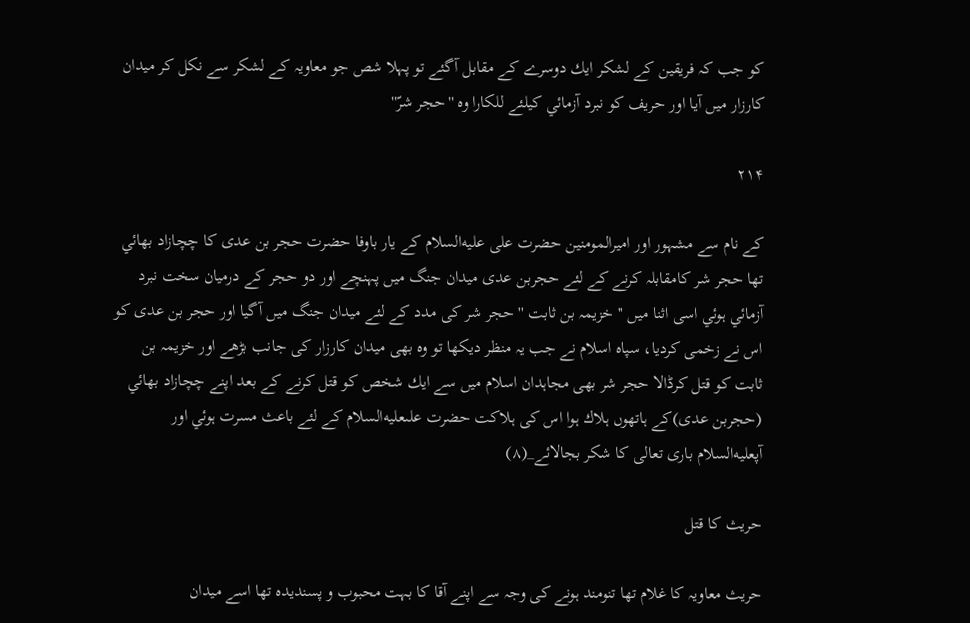كو جب كہ فريقين كے لشكر ايك دوسرے كے مقابل آگئے تو پہلا شص جو معاويہ كے لشكر سے نكل كر ميدان كارزار ميں آيا اور حريف كو نبرد آزمائي كيلئے للكارا وہ ''حجر شرّ''

۲۱۴

كے نام سے مشہور اور اميرالمومنين حضرت على عليه‌السلام كے يار باوفا حضرت حجر بن عدى كا چچازاد بھائي تھا حجر شر كامقابلہ كرنے كے لئے حجربن عدى ميدان جنگ ميں پہنچے اور دو حجر كے درميان سخت نبرد آزمائي ہوئي اسى اثنا ميں '' خزيمہ بن ثابت '' حجر شر كى مدد كے لئے ميدان جنگ ميں آگيا اور حجر بن عدى كو اس نے زخمى كرديا، سپاہ اسلام نے جب يہ منظر ديكھا تو وہ بھى ميدان كارزار كى جانب بڑھے اور خزيمہ بن ثابت كو قتل كرڈالا حجر شر بھى مجاہدان اسلام ميں سے ايك شخص كو قتل كرنے كے بعد اپنے چچازاد بھائي (حجربن عدى)كے ہاتھوں ہلاك ہوا اس كى ہلاكت حضرت علىعليه‌السلام كے لئے باعث مسرت ہوئي اور آپعليه‌السلام بارى تعالى كا شكر بجالائے_(۸)

حريث كا قتل

حريث معاويہ كا غلام تھا تنومند ہونے كى وجہ سے اپنے آقا كا بہت محبوب و پسنديدہ تھا اسے ميدان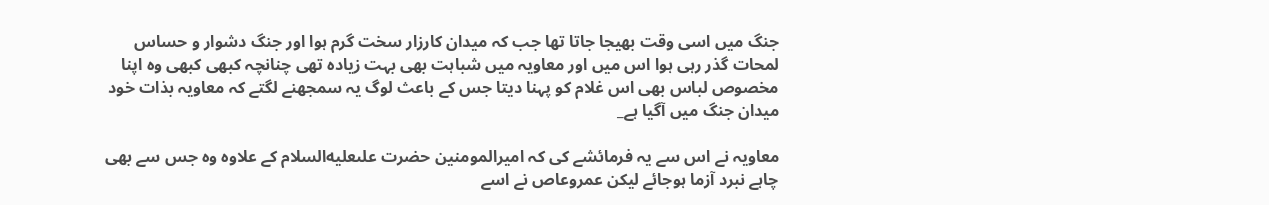جنگ ميں اسى وقت بھيجا جاتا تھا جب كہ ميدان كارزار سخت گرم ہوا اور جنگ دشوار و حساس لمحات گذر رہى ہوا اس ميں اور معاويہ ميں شباہت بھى بہت زيادہ تھى چنانچہ كبھى كبھى وہ اپنا مخصوص لباس بھى اس غلام كو پہنا ديتا جس كے باعث لوگ يہ سمجھنے لگتے كہ معاويہ بذات خود ميدان جنگ ميں آگيا ہے_

معاويہ نے اس سے يہ فرمائشے كى كہ اميرالمومنين حضرت علىعليه‌السلام كے علاوہ وہ جس سے بھى چاہے نبرد آزما ہوجائے ليكن عمروعاص نے اسے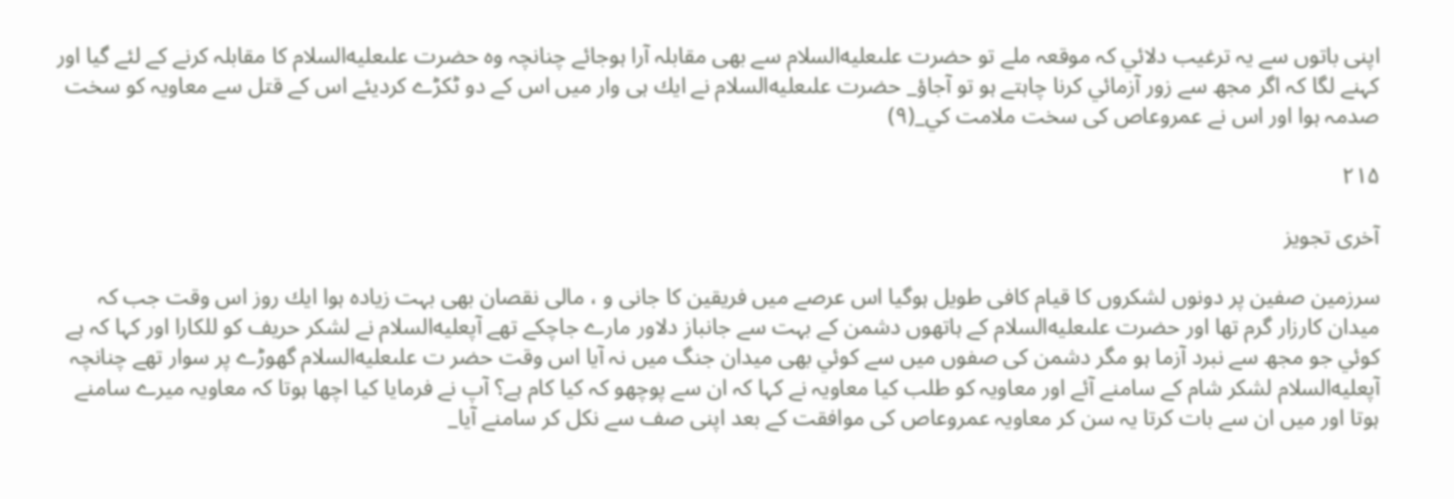اپنى باتوں سے يہ ترغيب دلائي كہ موقعہ ملے تو حضرت علىعليه‌السلام سے بھى مقابلہ آرا ہوجائے چنانچہ وہ حضرت علىعليه‌السلام كا مقابلہ كرنے كے لئے گيا اور كہنے لگا كہ اگر مجھ سے زور آزمائي كرنا چاہتے ہو تو آجاؤ_ حضرت علىعليه‌السلام نے ايك ہى وار ميں اس كے دو ٹكڑے كرديئے اس كے قتل سے معاويہ كو سخت صدمہ ہوا اور اس نے عمروعاص كى سخت ملامت كي_(۹)

۲۱۵

آخرى تجويز

سرزمين صفين پر دونوں لشكروں كا قيام كافى طويل ہوگيا اس عرصے ميں فريقين كا جانى و ، مالى نقصان بھى بہت زيادہ ہوا ايك روز اس وقت جب كہ ميدان كارزار گرم تھا اور حضرت علىعليه‌السلام كے ہاتھوں دشمن كے بہت سے جانباز دلاور مارے جاچكے تھے آپعليه‌السلام نے لشكر حريف كو للكارا اور كہا كہ ہے كوئي جو مجھ سے نبرد آزما ہو مگر دشمن كى صفوں ميں سے كوئي بھى ميدان جنگ ميں نہ آيا اس وقت حضر ت علىعليه‌السلام گھوڑے پر سوار تھے چنانچہ آپعليه‌السلام لشكر شام كے سامنے آئے اور معاويہ كو طلب كيا معاويہ نے كہا كہ ان سے پوچھو كہ كيا كام ہے؟ آپ نے فرمايا كيا اچھا ہوتا كہ معاويہ ميرے سامنے ہوتا اور ميں ان سے بات كرتا يہ سن كر معاويہ عمروعاص كى موافقت كے بعد اپنى صف سے نكل كر سامنے آيا_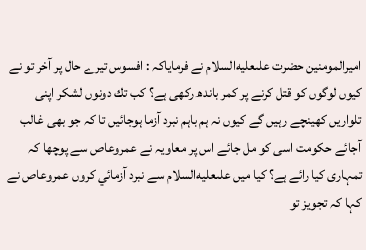اميرالمومنين حضرت علىعليه‌السلام نے فرماياكہ : افسوس تيرے حال پر آخر تو نے كيوں لوگوں كو قتل كرنے پر كمر باندھ ركھى ہے؟ كب تك دونوں لشكر اپنى تلواريں كھينچے رہيں گے كيوں نہ ہم باہم نبرد آزما ہوجائيں تا كہ جو بھى غالب آجائے حكومت اسى كو مل جائے اس پر معاويہ نے عمروعاص سے پوچھا كہ تمہارى كيا رائے ہے؟ كيا ميں علىعليه‌السلام سے نبرد آزمائي كروں عمروعاص نے كہا كہ تجويز تو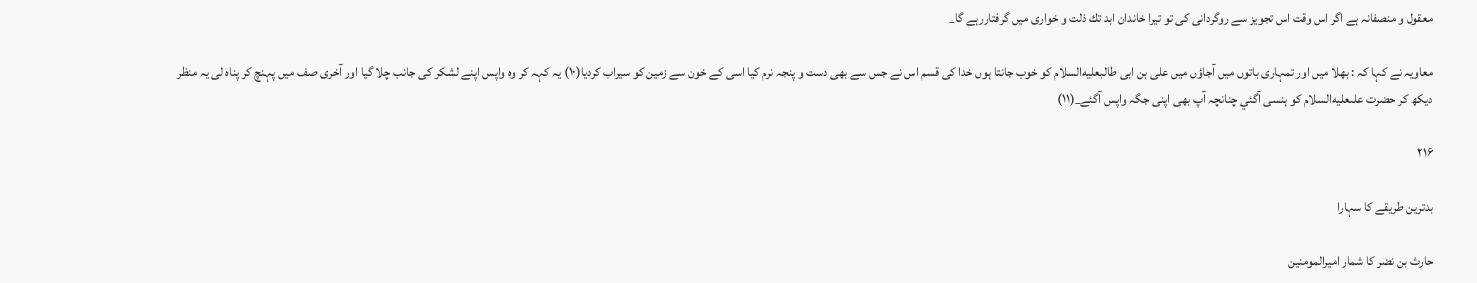معقول و منصفانہ ہے اگر اس وقت اس تجويز سے روگردانى كى تو تيرا خاندان ابد تك ذلت و خوارى ميں گرفتاررہے گا_

معاويہ نے كہا كہ : بھلا ميں اور تمہارى باتوں ميں آجاؤں ميں على بن ابى طالبعليه‌السلام كو خوب جانتا ہوں خدا كى قسم اس نے جس سے بھى دست و پنجہ نرم كيا اسى كے خون سے زمين كو سيراب كرديا(۱۰) يہ كہہ كر وہ واپس اپنے لشكر كى جانب چلا گيا اور آخرى صف ميں پہنچ كر پناہ لى يہ منظر ديكھ كر حضرت علىعليه‌السلام كو ہنسى آگئي چنانچہ آپ بھى اپنى جگہ واپس آگئے_(۱۱)

۲۱۶

بدترين طريقے كا سہارا

حارث بن نضر كا شمار اميرالمومنين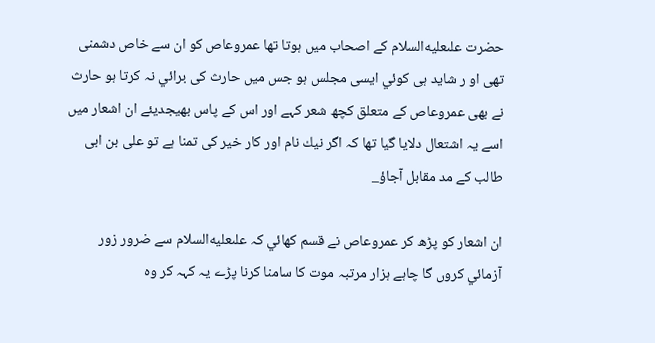حضرت علىعليه‌السلام كے اصحاب ميں ہوتا تھا عمروعاص كو ان سے خاص دشمنى تھى او ر شايد ہى كوئي ايسى مجلس ہو جس ميں حارث كى برائي نہ كرتا ہو حارث نے بھى عمروعاص كے متعلق كچھ شعر كہے اور اس كے پاس بھيجديئے ان اشعار ميں اسے يہ اشتعال دلايا گيا تھا كہ اگر نيك نام اور كار خير كى تمنا ہے تو على بن ابى طالب كے مد مقابل آجاؤ_

ان اشعار كو پڑھ كر عمروعاص نے قسم كھائي كہ علىعليه‌السلام سے ضرور زور آزمائي كروں گا چاہے ہزار مرتبہ موت كا سامنا كرنا پڑے يہ كہہ كر وہ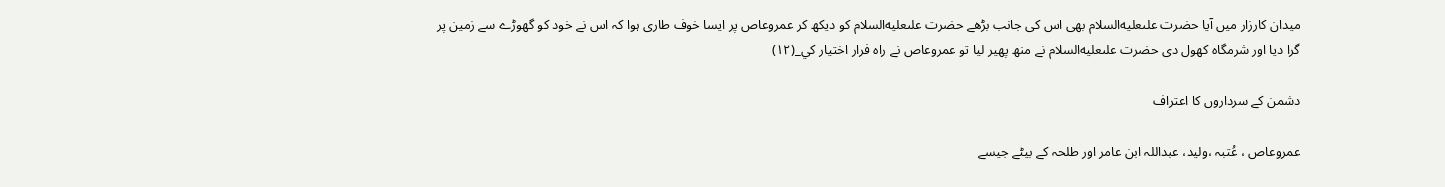ميدان كارزار ميں آيا حضرت علىعليه‌السلام بھى اس كى جانب بڑھے حضرت علىعليه‌السلام كو ديكھ كر عمروعاص پر ايسا خوف طارى ہوا كہ اس نے خود كو گھوڑے سے زمين پر گرا ديا اور شرمگاہ كھول دى حضرت علىعليه‌السلام نے منھ پھير ليا تو عمروعاص نے راہ فرار اختيار كي_(۱۲)

دشمن كے سرداروں كا اعتراف

عمروعاص ، عُتبہ ،وليد، عبداللہ ابن عامر اور طلحہ كے بيٹے جيسے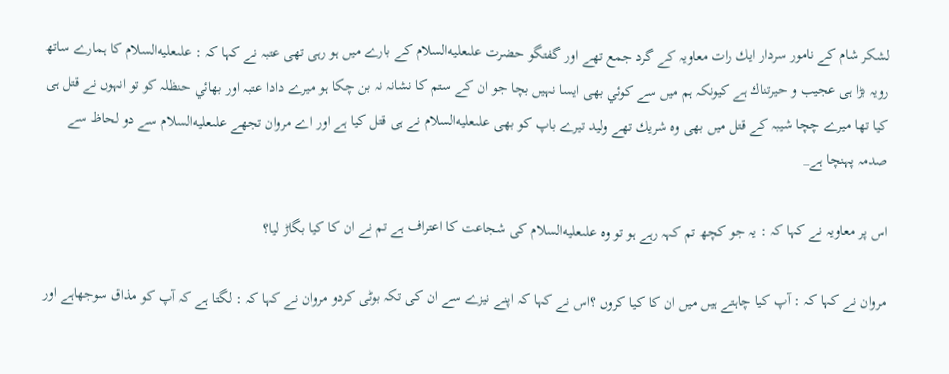لشكر شام كے نامور سردار ايك رات معاويہ كے گرد جمع تھے اور گفتگو حضرت علىعليه‌السلام كے بارے ميں ہو رہى تھى عتبہ نے كہا كہ : علىعليه‌السلام كا ہمارے ساتھ رويہ بڑا ہى عجيب و حيرتناك ہے كيونكہ ہم ميں سے كوئي بھى ايسا نہيں بچا جو ان كے ستم كا نشانہ نہ بن چكا ہو ميرے دادا عتبہ اور بھائي حنظلہ كو تو انہوں نے قتل ہى كيا تھا ميرے چچا شيبہ كے قتل ميں بھى وہ شريك تھے وليد تيرے باپ كو بھى علىعليه‌السلام نے ہى قتل كيا ہے اور اے مروان تجھے علىعليه‌السلام سے دو لحاظ سے صدمہ پہنچا ہے_

اس پر معاويہ نے كہا كہ : يہ جو كچھ تم كہہ رہے ہو تو وہ علىعليه‌السلام كى شجاعت كا اعتراف ہے تم نے ان كا كيا بگاڑ ليا؟

مروان نے كہا كہ : آپ كيا چاہتے ہيں ميں ان كا كيا كروں ؟اس نے كہا كہ اپنے نيزے سے ان كى تكہ بوٹى كردو مروان نے كہا كہ : لگتا ہے كہ آپ كو مذاق سوجھاہے اور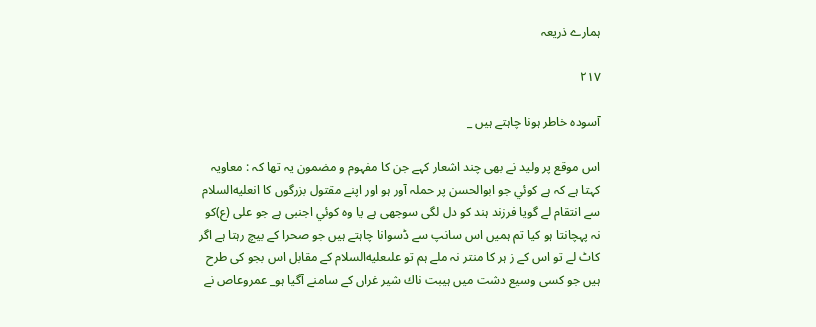ہمارے ذريعہ

۲۱۷

آسودہ خاطر ہونا چاہتے ہيں _

اس موقع پر وليد نے بھى چند اشعار كہے جن كا مفہوم و مضمون يہ تھا كہ : معاويہ كہتا ہے كہ ہے كوئي جو ابوالحسن پر حملہ آور ہو اور اپنے مقتول بزرگوں كا انعليه‌السلام سے انتقام لے گويا فرزند ہند كو دل لگى سوجھى ہے يا وہ كوئي اجنبى ہے جو على (ع)كو نہ پہچانتا ہو كيا تم ہميں اس سانپ سے ڈسوانا چاہتے ہيں جو صحرا كے بيچ رہتا ہے اگر كاٹ لے تو اس كے ز ہر كا منتر نہ ملے ہم تو علىعليه‌السلام كے مقابل اس بجو كى طرح ہيں جو كسى وسيع دشت ميں ہيبت ناك شير غراں كے سامنے آگيا ہو_ عمروعاص نے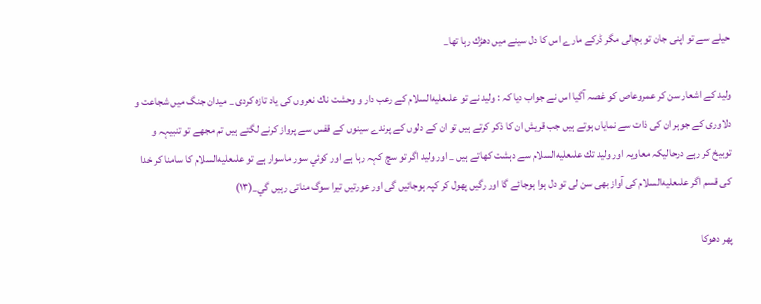حيلے سے تو اپنى جان تو بچالى مگر ڈركے مارے اس كا دل سينے ميں دھڑك رہا تھا_

وليد كے اشعار سن كر عمروعاص كو غصہ آگيا اس نے جواب ديا كہ : وليد نے تو علىعليه‌السلام كے رعب دار و وحشت ناك نعروں كى ياد تازہ كردى _ ميدان جنگ ميں شجاعت و دلاورى كے جوہر ان كى ذات سے نماياں ہوتے ہيں جب قريش ان كا ذكر كرتے ہيں تو ان كے دلوں كے پرندے سينوں كے قفس سے پرواز كرنے لگتے ہيں تم مجھے تو تنبيہہ و توبيخ كر رہے درحاليكہ معاويہ اور وليد تك علىعليه‌السلام سے دہشت كھاتے ہيں _ اور وليد اگر تو سچ كہہ رہا ہے اور كوئي سور ماسوار ہے تو علىعليه‌السلام كا سامنا كر خدا كى قسم اگر علىعليه‌السلام كى آواز بھى سن لى تو دل ہوا ہوجائے گا اور رگيں پھول كر كپہ ہوجائيں گى اور عورتيں تيرا سوگ مناتى رہيں گي_(۱۳)

پھر دھوكا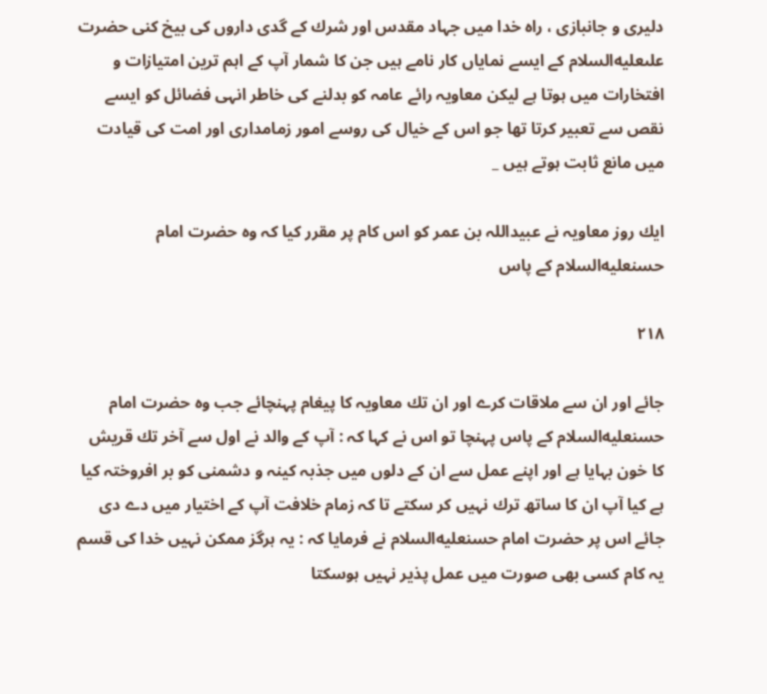دليرى و جانبازى ، راہ خدا ميں جہاد مقدس اور شرك كے گدى داروں كى بيخ كنى حضرت علىعليه‌السلام كے ايسے نماياں كار نامے ہيں جن كا شمار آپ كے اہم ترين امتيازات و افتخارات ميں ہوتا ہے ليكن معاويہ رائے عامہ كو بدلنے كى خاطر انہى فضائل كو ايسے نقص سے تعبير كرتا تھا جو اس كے خيال كى روسے امور زمامدارى اور امت كى قيادت ميں مانع ثابت ہوتے ہيں _

ايك روز معاويہ نے عبيداللہ بن عمر كو اس كام پر مقرر كيا كہ وہ حضرت امام حسنعليه‌السلام كے پاس

۲۱۸

جائے اور ان سے ملاقات كرے اور ان تك معاويہ كا پيغام پہنچائے جب وہ حضرت امام حسنعليه‌السلام كے پاس پہنچا تو اس نے كہا كہ : آپ كے والد نے اول سے آخر تك قريش كا خون بہايا ہے اور اپنے عمل سے ان كے دلوں ميں جذبہ كينہ و دشمنى كو بر افروختہ كيا ہے كيا آپ ان كا ساتھ ترك نہيں كر سكتے تا كہ زمام خلافت آپ كے اختيار ميں دے دى جائے اس پر حضرت امام حسنعليه‌السلام نے فرمايا كہ : يہ ہرگز ممكن نہيں خدا كى قسم يہ كام كسى بھى صورت ميں عمل پذير نہيں ہوسكتا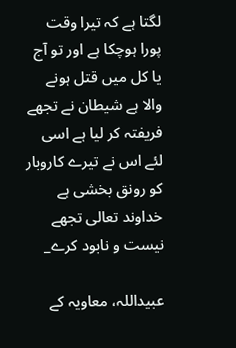لگتا ہے كہ تيرا وقت پورا ہوچكا ہے اور تو آج يا كل ميں قتل ہونے والا ہے شيطان نے تجھے فريفتہ كر ليا ہے اسى لئے اس نے تيرے كاروبار كو رونق بخشى ہے خداوند تعالى تجھے نيست و نابود كرے_

عبيداللہ، معاويہ كے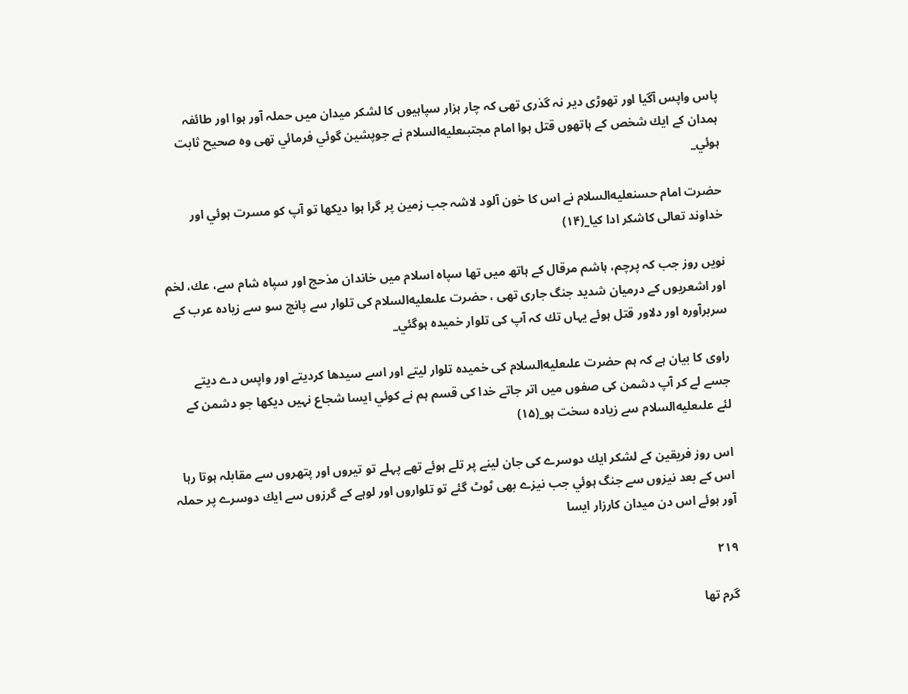پاس واپس آگيا اور تھوڑى دير نہ گذرى تھى كہ چار ہزار سپاہيوں كا لشكر ميدان ميں حملہ آور ہوا اور طائفہ ہمدان كے ايك شخص كے ہاتھوں قتل ہوا امام مجتبىعليه‌السلام نے جوپشين گوئي فرمائي تھى وہ صحيح ثابت ہوئي_

حضرت امام حسنعليه‌السلام نے اس كا خون آلود لاشہ جب زمين پر گرا ہوا ديكھا تو آپ كو مسرت ہوئي اور خداوند تعالى كاشكر ادا كيا_(۱۴)

نويں روز جب كہ پرچم، ہاشم مرقال كے ہاتھ ميں تھا سپاہ اسلام ميں خاندان مذحج اور سپاہ شام سے، عك، لخم اور اشعريوں كے درميان شديد جنگ جارى تھى ، حضرت علىعليه‌السلام كى تلوار سے پانچ سو سے زيادہ عرب كے سربرآورہ اور دلاور قتل ہوئے يہاں تك كہ آپ كى تلوار خميدہ ہوگئي_

راوى كا بيان ہے كہ ہم حضرت علىعليه‌السلام كى خميدہ تلوار ليتے اور اسے سيدھا كرديتے اور واپس دے ديتے جسے لے كر آپ دشمن كى صفوں ميں اتر جاتے خدا كى قسم ہم نے كوئي ايسا شجاع نہيں ديكھا جو دشمن كے لئے علىعليه‌السلام سے زيادہ سخت ہو_(۱۵)

اس روز فريقين كے لشكر ايك دوسرے كى جان لينے پر تلے ہوئے تھے پہلے تو تيروں اور پتھروں سے مقابلہ ہوتا رہا اس كے بعد نيزوں سے جنگ ہوئي جب نيزے بھى ٹوٹ گئے تو تلواروں اور لوہے كے گرزوں سے ايك دوسرے پر حملہ آور ہوئے اس دن ميدان كارزار ايسا

۲۱۹

گرم تھا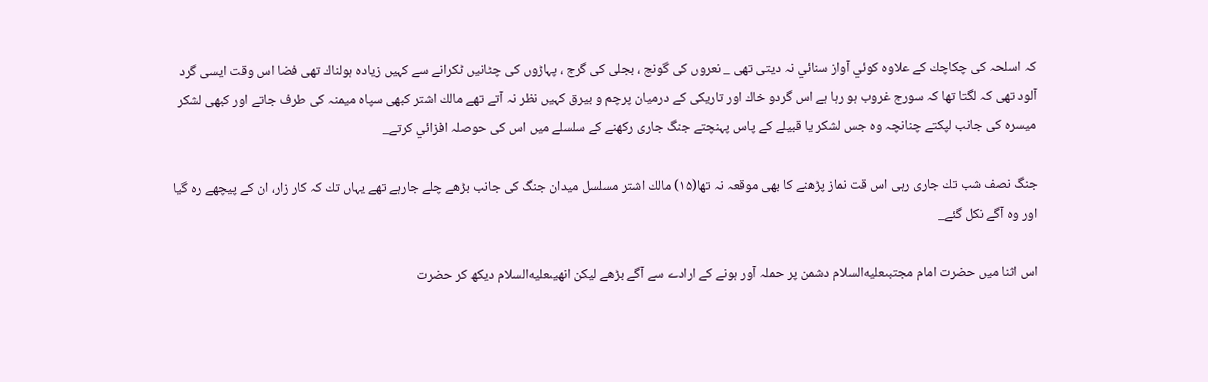كہ اسلحہ كى چكاچك كے علاوہ كوئي آواز سنائي نہ ديتى تھى _ نعروں كى گونج ، بجلى كى گرج ، پہاڑوں كى چٹانيں ٹكرانے سے كہيں زيادہ ہولناك تھى فضا اس وقت ايسى گرد آلود تھى كہ لگتا تھا كہ سورج غروب ہو رہا ہے اس گردو خاك اور تاريكى كے درميان پرچم و بيرق كہيں نظر نہ آتے تھے مالك اشتر كبھى سپاہ ميمنہ كى طرف جاتے اور كبھى لشكر ميسرہ كى جانب لپكتے چنانچہ وہ جس لشكر يا قبيلے كے پاس پہنچتے جنگ جارى ركھنے كے سلسلے ميں اس كى حوصلہ افزائي كرتے_

جنگ نصف شب تك جارى رہى اس قت نماز پڑھنے كا بھى موقعہ نہ تھا(۱۵) مالك اشتر مسلسل ميدان جنگ كى جانب بڑھے چلے جارہے تھے يہاں تك كہ كار زار، ان كے پيچھے رہ گيا اور وہ آگے نكل گئے_

اس اثنا ميں حضرت امام مجتبىعليه‌السلام دشمن پر حملہ آور ہونے كے ارادے سے آگے بڑھے ليكن انھيںعليه‌السلام ديكھ كر حضرت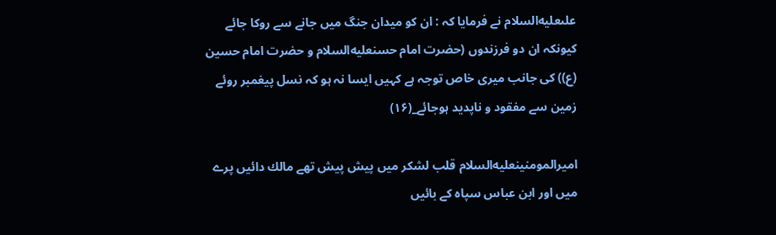علىعليه‌السلام نے فرمايا كہ : ان كو ميدان جنگ ميں جانے سے روكا جائے كيونكہ ان دو فرزندوں (حضرت امام حسنعليه‌السلام و حضرت امام حسين (ع)) كى جانب ميرى خاص توجہ ہے كہيں ايسا نہ ہو كہ نسل پيغمبر روئے زمين سے مفقود و ناپديد ہوجائے_(۱۶)

اميرالمومنينعليه‌السلام قلب لشكر ميں پيش پيش تھے مالك دائيں پرے ميں اور ابن عباس سپاہ كے بائيں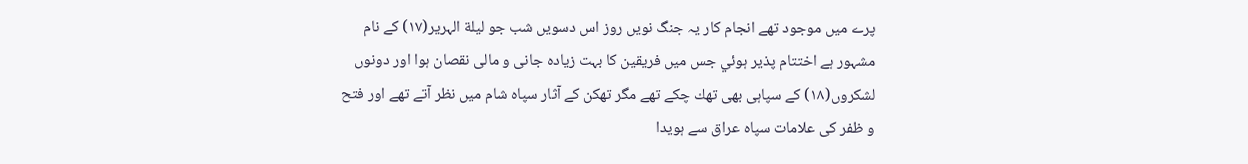پرے ميں موجود تھے انجام كار يہ جنگ نويں روز اس دسويں شب جو ليلة الہرير(۱۷) كے نام مشہور ہے اختتام پذير ہوئي جس ميں فريقين كا بہت زيادہ جانى و مالى نقصان ہوا اور دونوں لشكروں(۱۸) كے سپاہى بھى تھك چكے تھے مگر تھكن كے آثار سپاہ شام ميں نظر آتے تھے اور فتح و ظفر كى علامات سپاہ عراق سے ہويدا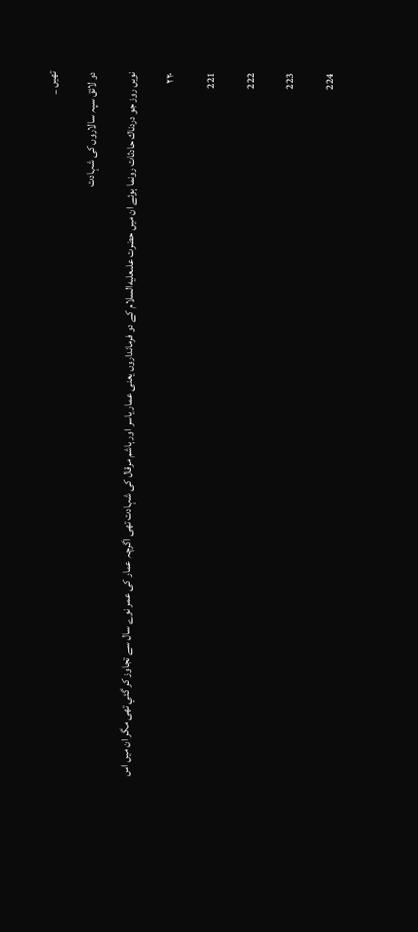تھيں _

دو لائق سپہ سالاروں كى شہادت

نويں روز جو دردناك حادثات رونما ہوئے ان ميں حضرت علىعليه‌السلام كے دو فرمانداروں يعنى عمار ياسر اور ہاشم مرقال كى شہادت تھى اگرچہ عمار كى عمر نوے سال سے تجاوز كر گئي تھى مگر ان ميں اس

۲۲۰

221

222

223

224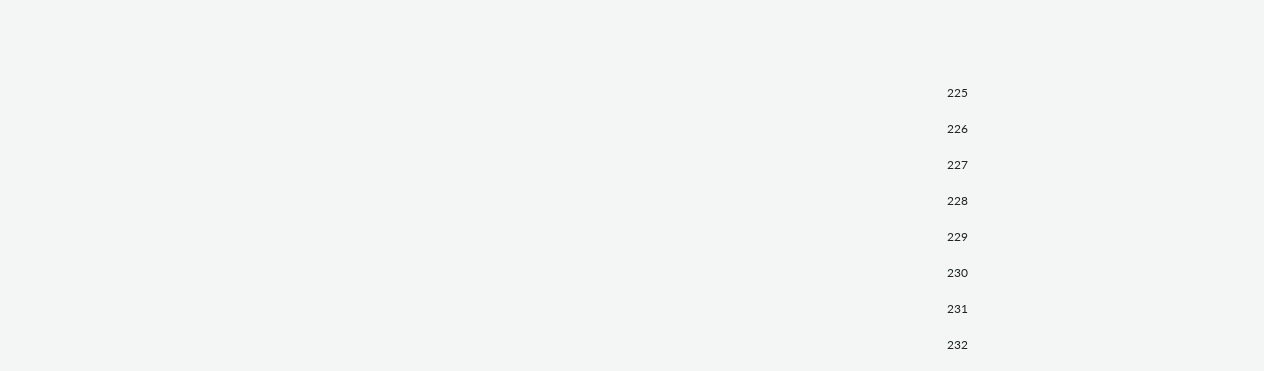225

226

227

228

229

230

231

232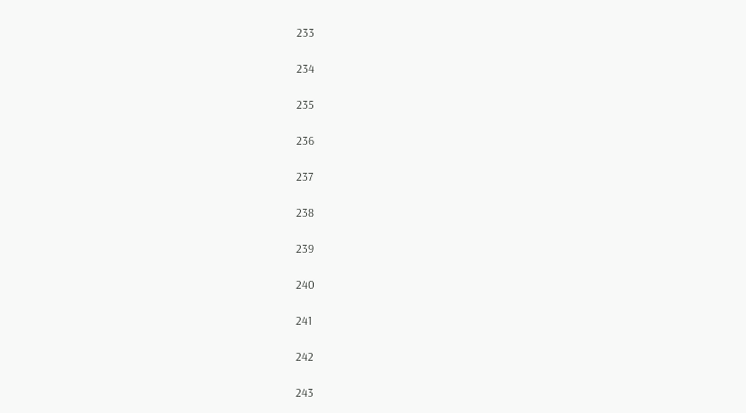233

234

235

236

237

238

239

240

241

242

243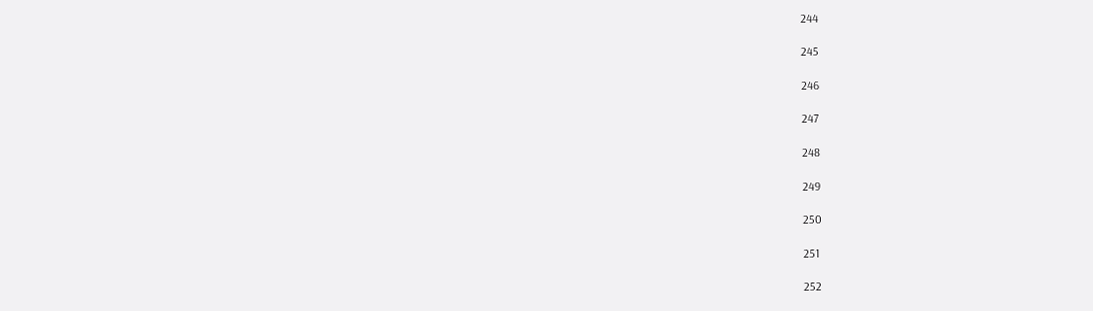244

245

246

247

248

249

250

251

252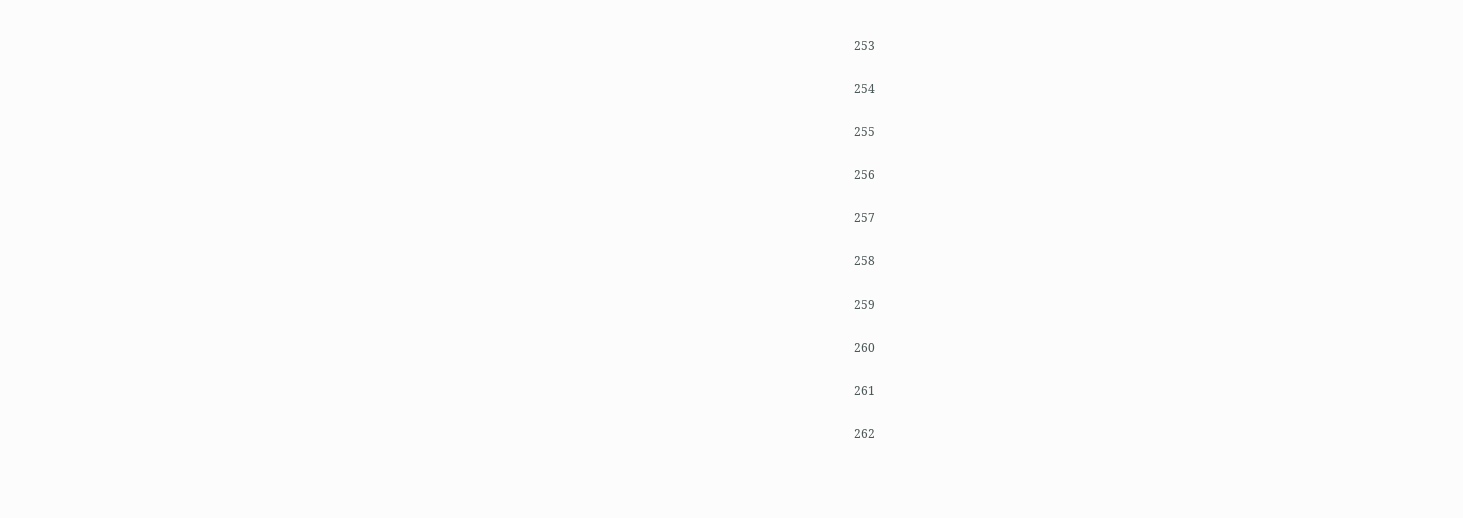253

254

255

256

257

258

259

260

261

262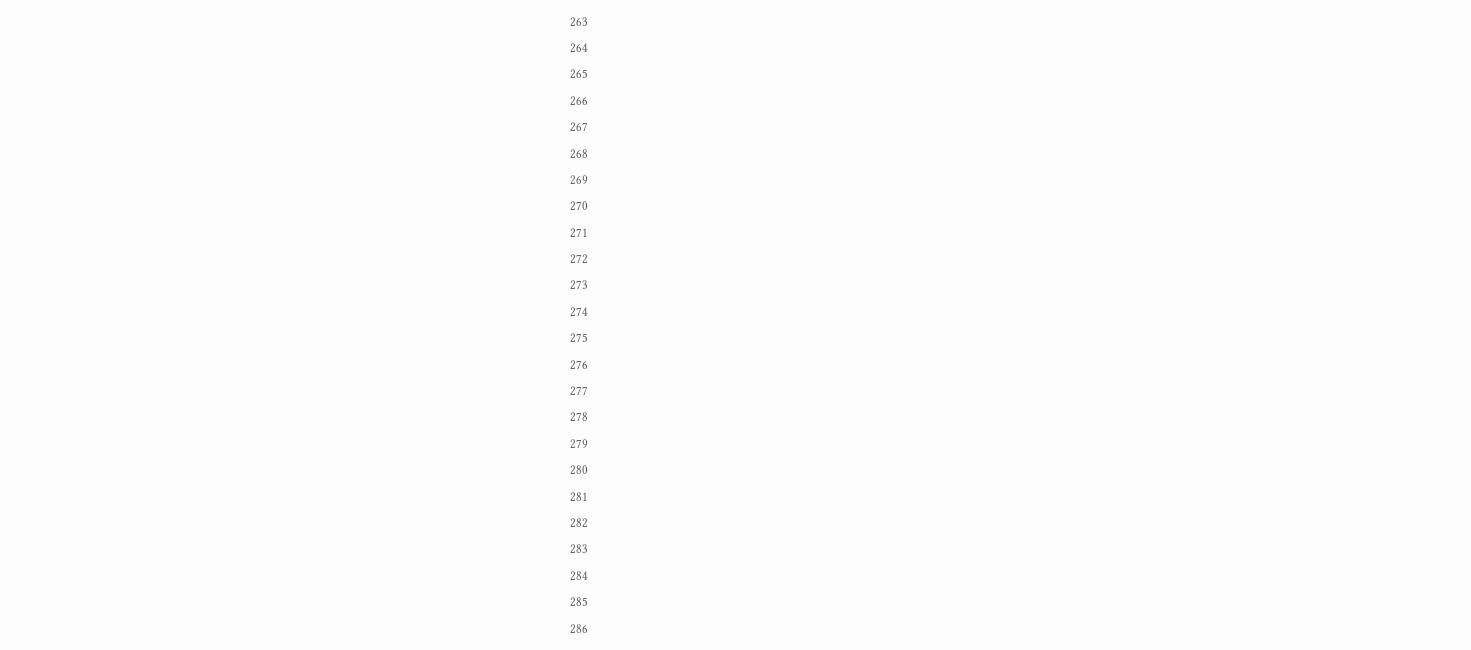263

264

265

266

267

268

269

270

271

272

273

274

275

276

277

278

279

280

281

282

283

284

285

286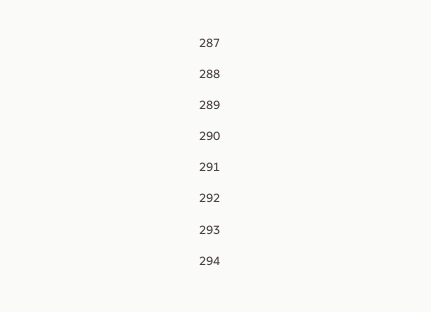287

288

289

290

291

292

293

294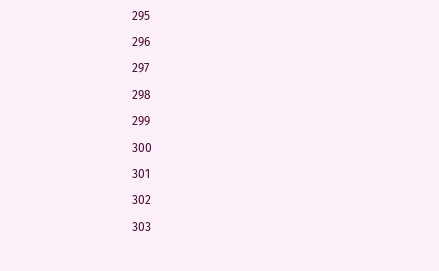295

296

297

298

299

300

301

302

303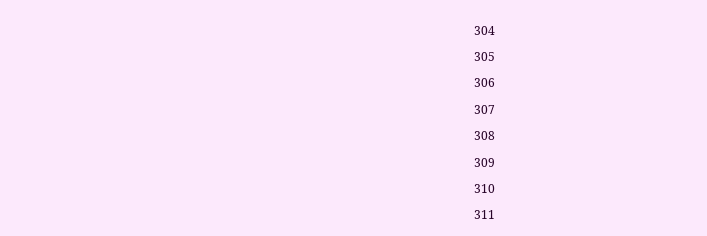304

305

306

307

308

309

310

311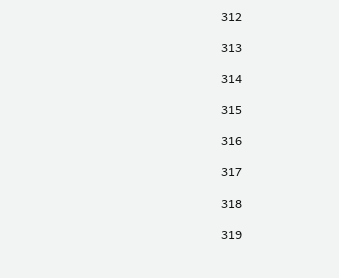312

313

314

315

316

317

318

319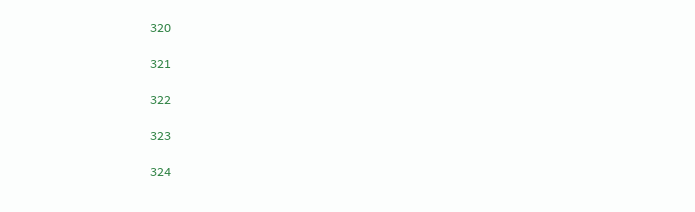320

321

322

323

324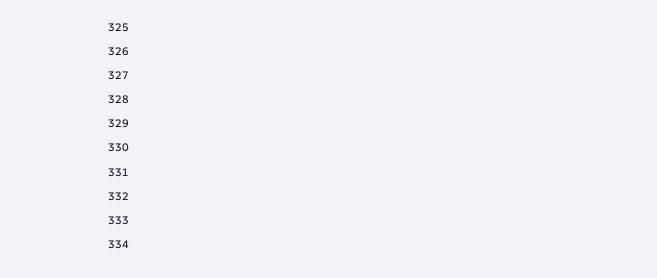325

326

327

328

329

330

331

332

333

334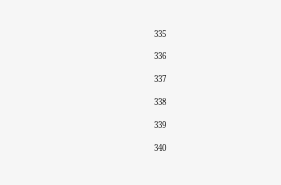335

336

337

338

339

340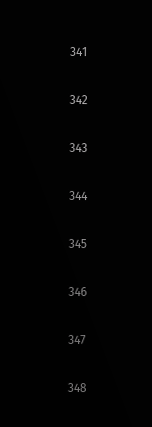341

342

343

344

345

346

347

348